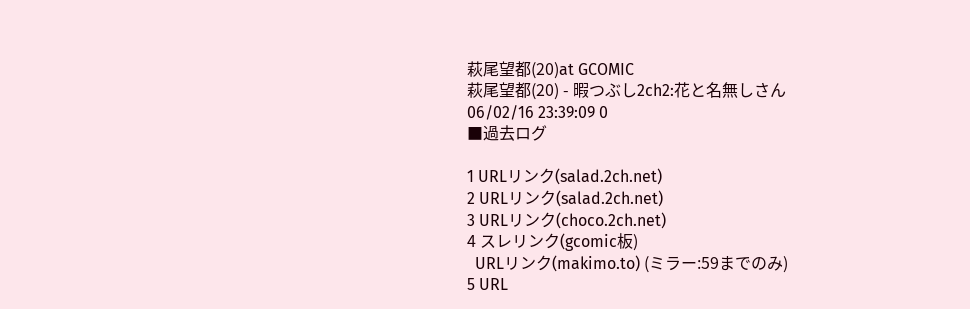萩尾望都(20)at GCOMIC
萩尾望都(20) - 暇つぶし2ch2:花と名無しさん
06/02/16 23:39:09 0
■過去ログ

1 URLリンク(salad.2ch.net)
2 URLリンク(salad.2ch.net)
3 URLリンク(choco.2ch.net)
4 スレリンク(gcomic板)
  URLリンク(makimo.to) (ミラー:59までのみ)
5 URL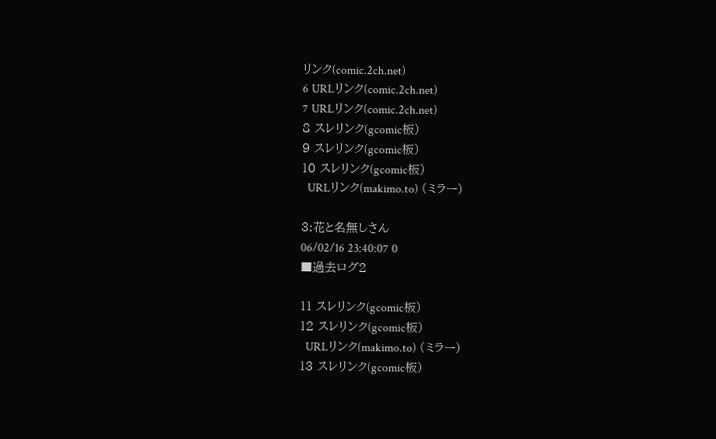リンク(comic.2ch.net)
6 URLリンク(comic.2ch.net)
7 URLリンク(comic.2ch.net)
8 スレリンク(gcomic板)
9 スレリンク(gcomic板)
10 スレリンク(gcomic板)
  URLリンク(makimo.to) (ミラー)

3:花と名無しさん
06/02/16 23:40:07 0
■過去ログ2

11 スレリンク(gcomic板)
12 スレリンク(gcomic板)
  URLリンク(makimo.to) (ミラー)
13 スレリンク(gcomic板)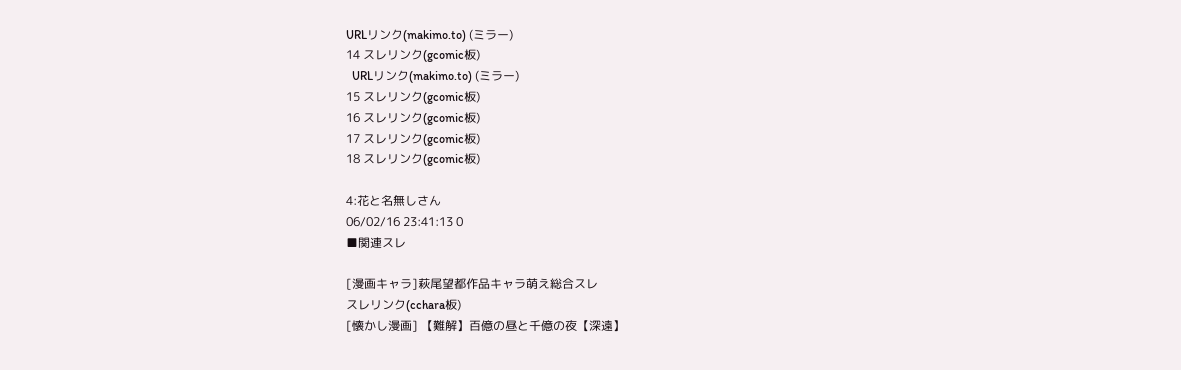URLリンク(makimo.to) (ミラー)
14 スレリンク(gcomic板)
  URLリンク(makimo.to) (ミラー)
15 スレリンク(gcomic板)
16 スレリンク(gcomic板)
17 スレリンク(gcomic板)
18 スレリンク(gcomic板)

4:花と名無しさん
06/02/16 23:41:13 0
■関連スレ

[漫画キャラ]萩尾望都作品キャラ萌え総合スレ
スレリンク(cchara板)
[懐かし漫画] 【難解】百億の昼と千億の夜【深遠】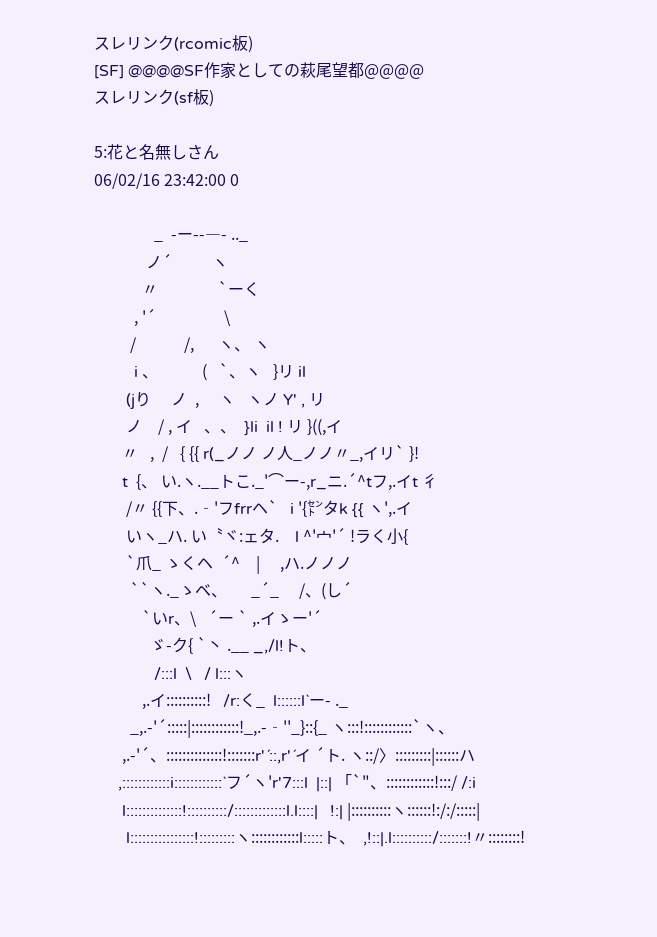スレリンク(rcomic板)
[SF] @@@@SF作家としての萩尾望都@@@@
スレリンク(sf板)

5:花と名無しさん
06/02/16 23:42:00 0

               _  -ー--―- .._
             ノ´          ヽ
            〃               `ーく
          , '´                 \
         /            /,      ヽ、 ヽ
          i 、           (   `、ヽ   }リ il
        (jり     ノ  ,     ヽ   ヽノ Y' , リ
        ノ    / , イ   、、  }li  il ! リ }((,イ
       〃   ,  /   { {{ r(_ノノ ノ人_ノノ〃_,イリ` }!
       t  {、 い.ヽ.__トこ._'⌒ー-,r_ニ.´^tフ,.イt 彳
        /〃 {{下、.‐'フfrrヘ`   i '{㌣タk {{ ヽ',.イ
        いヽ_ハ. い〝ヾ:ェタ.    l ^'宀'´ !ラく小{
        `爪_ ゝくヘ  ´^    |     ,ハ.ノノノ
         ``ヽ._ゝベ、      _´_     /、(し´
            `いr、\   ´ー ` ,.イゝー'´
              ゞ-ク{ `丶 .__ _,/l!ト、
               /:::l  \   / l:::ヽ
            ,.イ::::::::::!   /r:く_  l::::::l`ー- ._
         _,.-'´:::::|::::::::::::!_,.-‐''_}::{_ ヽ:::!::::::::::::`ヽ、
       ,.-'´、::::::::::::::!:::::::r'´::,r'´イ ´ト. ヽ::/〉:::::::::|::::::ハ
      ,::::::::::::i::::::::::::`フ´ヽ'r'7:::l  |::| 「`"、::::::::::::!:::/ /:i
       l::::::::::::::!::::::::::/:::::::::::::l.l::::|   !:| |::::::::::ヽ::::::!:/:/:::::|
        l::::::::::::::::!:::::::::ヽ::::::::::::l:::::ト、  ,!::|.l::::::::::/:::::::!〃::::::::!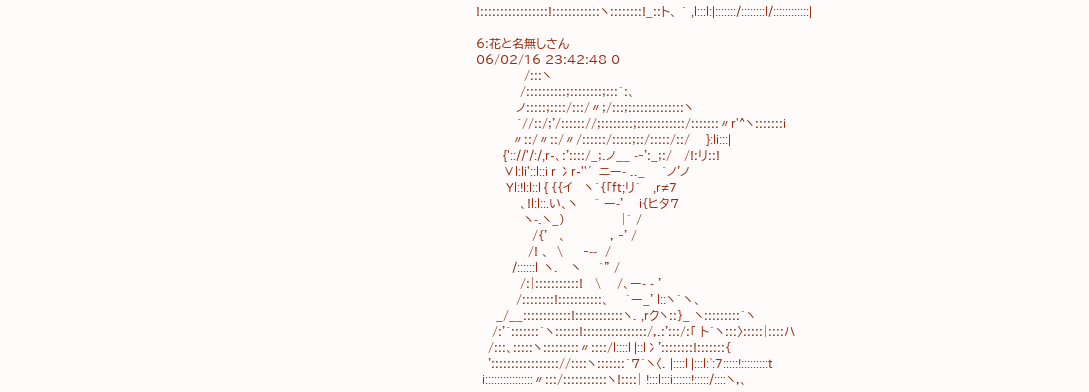!:::::::::::::::::!::::::::::::ヽ::::::::!_::ト、 ` ,l:::l:|:::::::/::::::::l/::::::::::::|

6:花と名無しさん
06/02/16 23:42:48 0
            /:::ヽ
           /::::::::::;::::::::;:::`:、
          ノ:::::;::::/:::/〃;/:::;::::::::::::::ヽ
          ´//::/;'/:::::://;::::::::;::::::::::::/:::::::〃r'^ヽ:::::::i
         〃::/〃::/〃/::::::/:::::;::/:::::/::/    }:li:::|
         {':://'/:/,r‐、:'::::/_;.ノ__ -‐':_;:/   /!:リ::!
         ∨l:li'::l::i r 冫r‐''´   ニー- .._    ´ノ'ノ
          Yl:!l:l::l { {{イ   ヽ´{「ft;リ`   ,r≠7
           、!l:l::.い、ヽ    ^ ー-'    i{ヒタ7
            ヽ-.ヽ_)              |` /
              /{'   、           , ‐' /
             /! 、  \     ‐--  /
            /::::::l  ヽ.   丶    `" /
           /:|:::::::::::!   \    /、ー- - '
          /::::::::!:::::::::::、    `ー_' l::ヽ`丶、
     _/__::::::::::::!::::::::::::ヽ. ,rクヽ::}_ ヽ:::::::::`ヽ
    /:'´:::::::`ヽ::::::!::::::::::::::::/,.:':::/:「 ト`ヽ:::〉:::::|::::ハ
   /:::、:::::ヽ:::::::::〃::::/l::::l |::l冫'::::::::!:::::::{
   '::::::::::::::::://::::ヽ:::::::`7`ヽ〈. |::::l |:::l:`:7:::::!:::::::::t
  i::::::::::::::::〃:::/:::::::::::ヽ!::::| !:::l:::i::::::!:::::/::::ヽ,、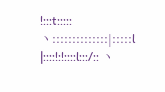!:::t:::::ヽ::::::::::::::|:::::l |::::!:!::::l:::/:: ヽ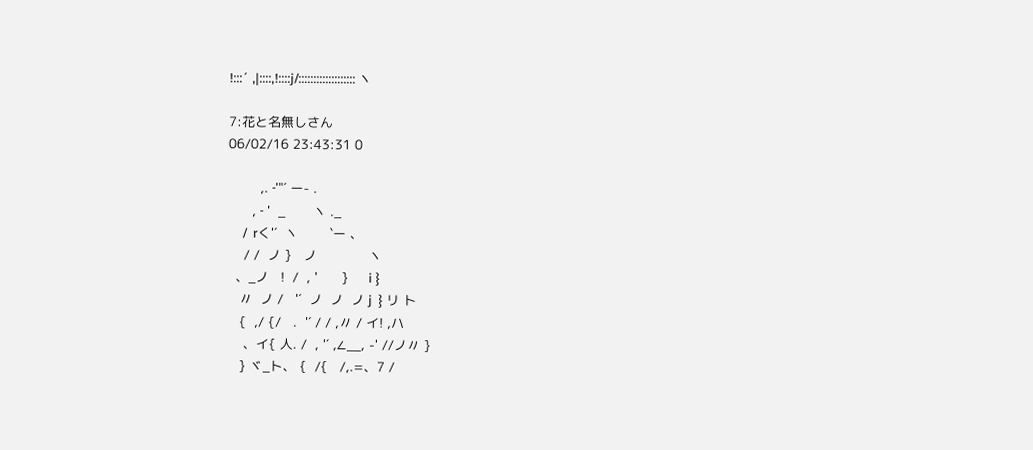!:::´ ,|::::,!::::j/::::::::::::::::::: ヽ

7:花と名無しさん
06/02/16 23:43:31 0

        ,. ‐'"´ ー- .
      , ‐ '  _       ヽ ._
     /  rく'´  ヽ        `ー 、
    / /  ノ }   ノ             ヽ
  、_ノ   !  /  , '      }     i }
   〃  ノ /   '´  ノ  ノ  ノ j  } リ ト
   {  ,/ {/   .  '´ / / ,〃 / イ! ,ハ
    、イ{ 人. /  , '´ ,∠__, -' //ノ〃 }
   } ヾ_ト、 {  /{   /,.=、7 /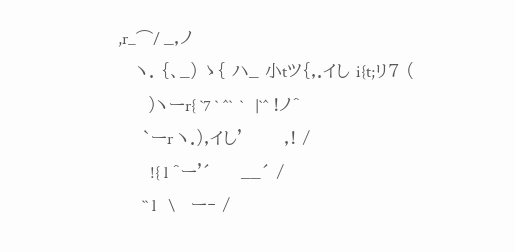,r_⌒/ _,ノ
   ヽ. {、_) ゝ{ ハ_ 小tツ{,.イし i{t;リ7 (
     )ヽーr{ `7 ` ^`  `   |`^ !ノ^
    `ーr ヽ.),イし'       ,! /
        !{ l ^ー'´     __´ /
      `` l   \    ー‐ /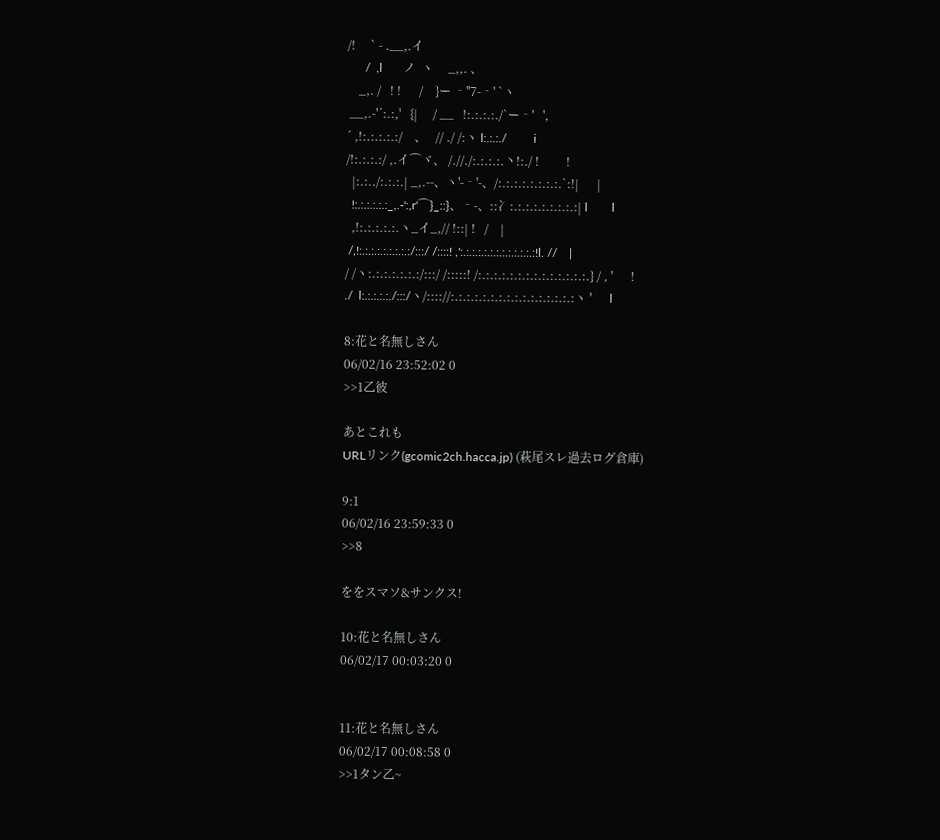/!     ` - .__,.イ
      /  ,l       ノ  ヽ     _,,. 、
    _,. /   ! !      /    }ー ‐''7-‐' `ヽ
 __,.-'´:.:,'   {|     / __   !:.:.:.:./`ー‐'   ',
´ ,!:.:.:.:.:/    、   // ./ /:ヽ l:.:.:./         i
/!:.:.:.:/ ,.イ⌒ヾ、 /.//./:.:.:.:.丶!:./ !         !
  |:.:../:.:.:.| _,.--、ヽ'-‐'-、/:.:.:.:.:.:.:.:.`:!|      |
  !:.:.:.:.:.:_,.-':,r'⌒}_::}、‐-、::冫:.:.:.:.:.:.:.:.:| l        l
  ,!:.:.:.:.:.ヽ_イ_,// !::| !   /    |
 /,!:.:.:.:.:.:.:.:.:/:::/ /::::! ,':.:.:.:.:.:.:.:.:.:.:.:.:!l. //    |
/ /ヽ:.:.:.:.:.:.:/:::/ /:::::! /:.:.:.:.:.:.:.:.:.:.:.:.:.:.} / , '      !
./  l:.:.:.:.:./:::/ヽ/:::://:.:.:.:.:.:.:.:.:.:.:.:.:.:.:.:ヽ '      l

8:花と名無しさん
06/02/16 23:52:02 0
>>1乙彼

あとこれも
URLリンク(gcomic2ch.hacca.jp) (萩尾スレ過去ログ倉庫)

9:1
06/02/16 23:59:33 0
>>8

ををスマソ&サンクス!

10:花と名無しさん
06/02/17 00:03:20 0


11:花と名無しさん
06/02/17 00:08:58 0
>>1タン乙~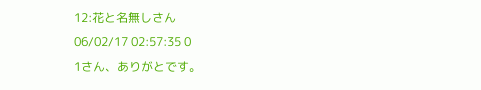12:花と名無しさん
06/02/17 02:57:35 0
1さん、ありがとです。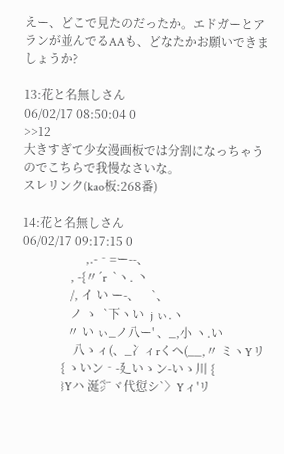えー、どこで見たのだったか。エドガーとアランが並んでるAAも、どなたかお願いできましょうか?

13:花と名無しさん
06/02/17 08:50:04 0
>>12
大きすぎて少女漫画板では分割になっちゃうのでこちらで我慢なさいな。
スレリンク(kao板:268番)

14:花と名無しさん
06/02/17 09:17:15 0
                     ,.-‐=ー--、
                , -{〃´r  `ヽ. 丶
                /, イ い ー-、    `、
                ノ ゝ  `下ヽい  j ぃ.ヽ
               〃 い ぃ_ノ八ー' 、_,小 ヽ.い
                 八ゝィ(、_冫ィrくヘ(__,〃 ミヽYリ
             { ゝいン‐-廴いゝン-いゝ川 {
             }Yハ 涎㌻ヾ代愆シ`〉Yィ'リ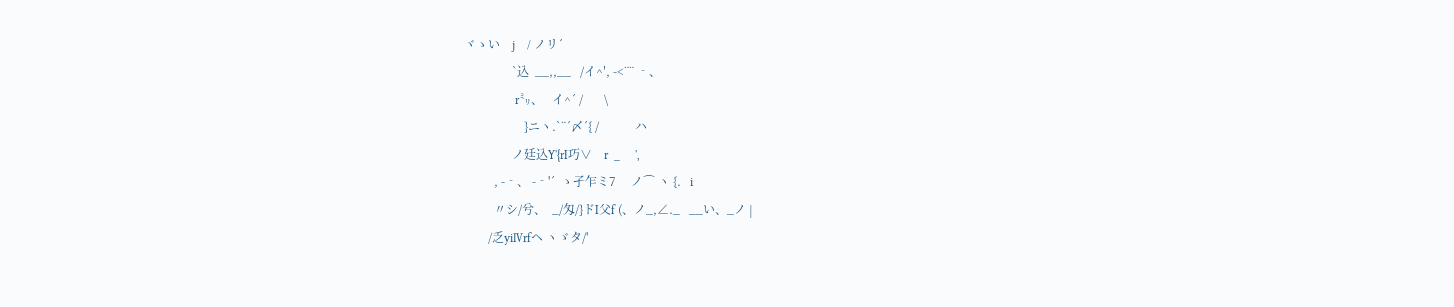ヾゝい    j    / ノリ´
                `込  __,,__   /イ^′, -<¨¨ ‐、
                 r㍉、   イ^´ /       \
                    }ニヽ.`¨´〆´{ /            ハ
                ノ廷込Y'{rI巧∨    r  _     ',
          , -‐、 -‐'´  ゝ孑乍ミ7     ノ⌒ ヽ {.   i
          〃シ/兮、  _/匁/}ドI父f (、ノ_,∠._   __い、_ノ |
        /乏yiⅣrfヘ ヽゞタ/'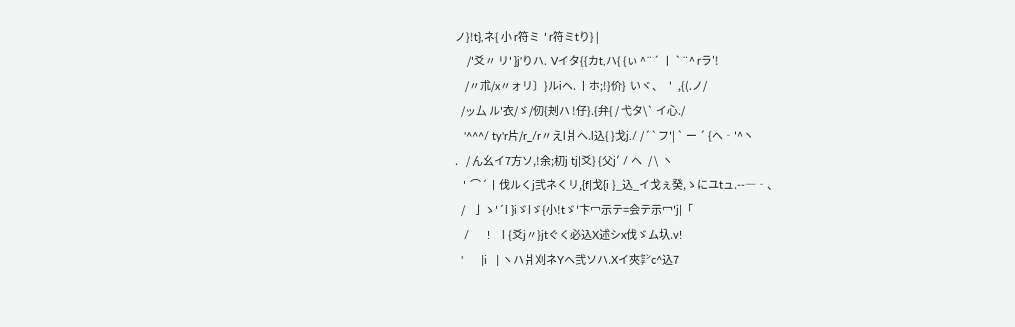ノ}!t},ネ{ 小 r符ミ  ' r符ミtり} |
      /'爻〃 リ' }j'りハ.  Vイタ{{カt,ハ{ {ぃ ^¨´ 丨 `¨^ rラ′!
     /〃朮/x〃ォリ〕}ルiヘ. 丨ホ;!}价}  いヾ、   '   ,{(.ノ/
   /ッ厶 ル'衣/ゞ/仞{刔ハ !仔}.{弁{ / 弋タ\` イ心./
   '^^^/ ty'r片/r_/r〃えl爿ヘ.l込{ }戈j./ /´`フ'| ` ー ´ {ヘ‐'^ヽ
.    / ん幺イ7方ソ,!余;朷j tj|爻} {父j′ / ヘ   / \  ヽ
    '  ⌒´丨伐ルくj弐ネくリ,{f|戈{i }_込_イ戈ぇ癸,ゝにユtュ.--―‐、
   /    亅ゝ'´l }iゞlゞ{小!tゞ'卞冖示テ=会テ示冖'j|「
   /      !    l {爻j〃}jtぐく必込X述シx伐ゞム圦.v!
  '      |i   | ヽハ爿刈ネYヘ弐ソハ.Xイ夾㌢c^込7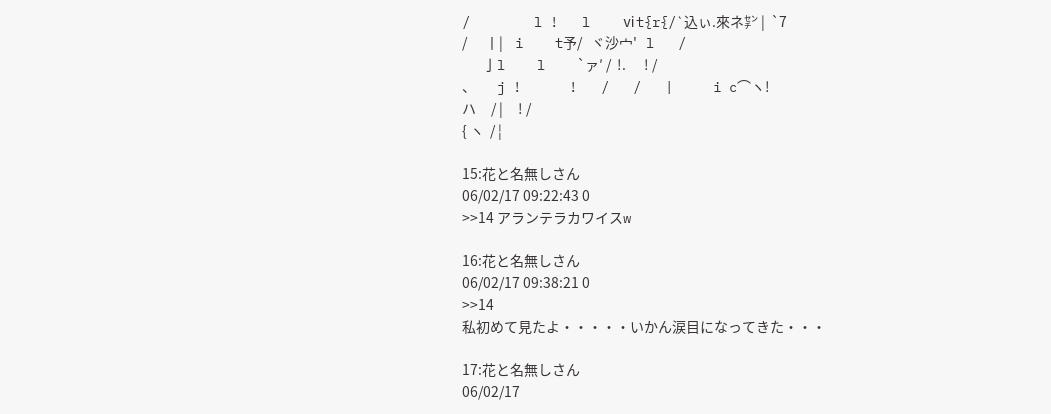/        l !   l    ⅵt{r{/`込ぃ.來ネ㌢ |  `7
/      丨|    i    t予/   ヾ沙宀'   l   /
       亅l    l    `ァ′ /  !.      ! /
、       j !      !   /   /   |     i c⌒ヽ!
ハ     / |     ! /
{ ヽ  / ¦

15:花と名無しさん
06/02/17 09:22:43 0
>>14 アランテラカワイスw

16:花と名無しさん
06/02/17 09:38:21 0
>>14
私初めて見たよ・・・・・いかん涙目になってきた・・・

17:花と名無しさん
06/02/17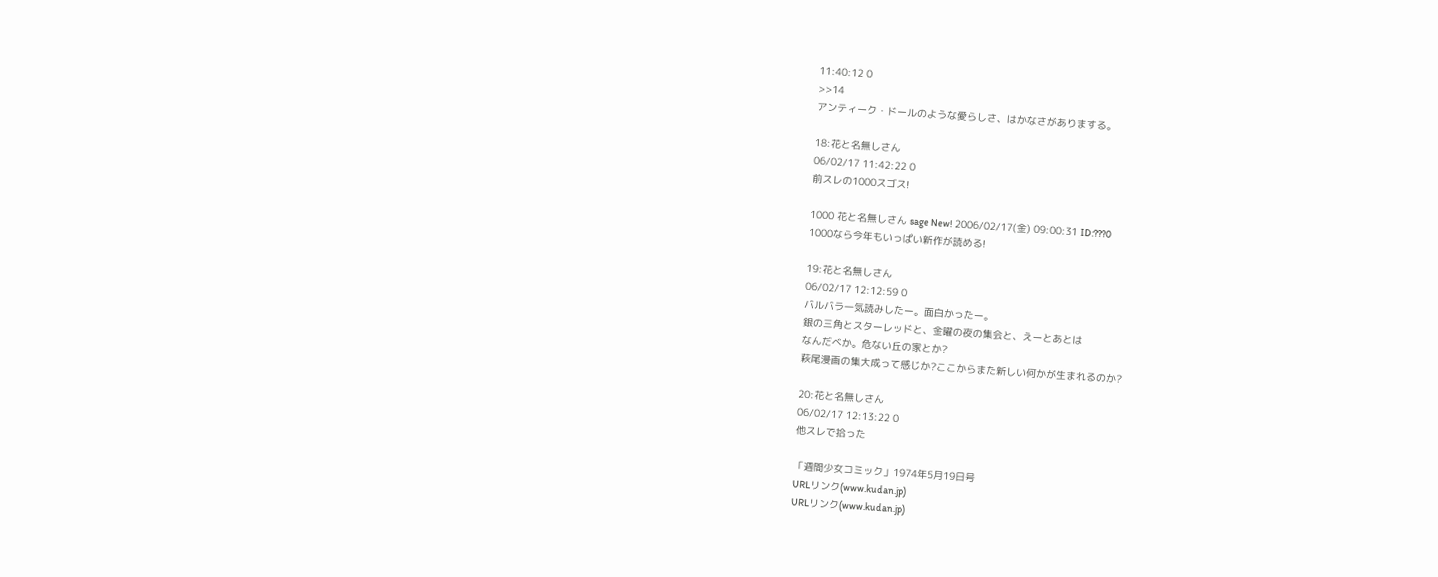11:40:12 0
>>14
アンティーク・ドールのような愛らしさ、はかなさがありまする。

18:花と名無しさん
06/02/17 11:42:22 0
前スレの1000スゴス!

1000 花と名無しさん sage New! 2006/02/17(金) 09:00:31 ID:???0
1000なら今年もいっぱい新作が読める!

19:花と名無しさん
06/02/17 12:12:59 0
バルバラ一気読みしたー。面白かったー。
銀の三角とスターレッドと、金曜の夜の集会と、えーとあとは
なんだべか。危ない丘の家とか?
萩尾漫画の集大成って感じか?ここからまた新しい何かが生まれるのか?

20:花と名無しさん
06/02/17 12:13:22 0
他スレで拾った

「週間少女コミック」1974年5月19日号
URLリンク(www.kudan.jp)
URLリンク(www.kudan.jp)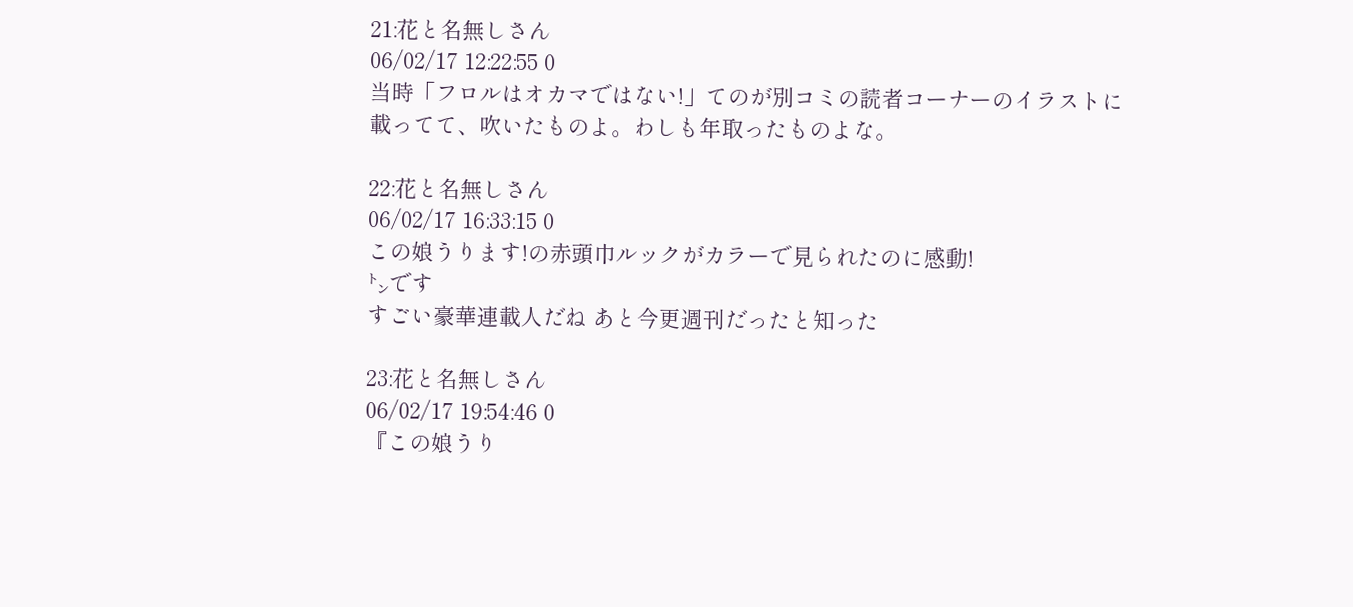21:花と名無しさん
06/02/17 12:22:55 0
当時「フロルはオカマではない!」てのが別コミの読者コーナーのイラストに
載ってて、吹いたものよ。わしも年取ったものよな。

22:花と名無しさん
06/02/17 16:33:15 0
この娘うります!の赤頭巾ルックがカラーで見られたのに感動!
㌧です
すごい豪華連載人だね あと今更週刊だったと知った

23:花と名無しさん
06/02/17 19:54:46 0
『この娘うり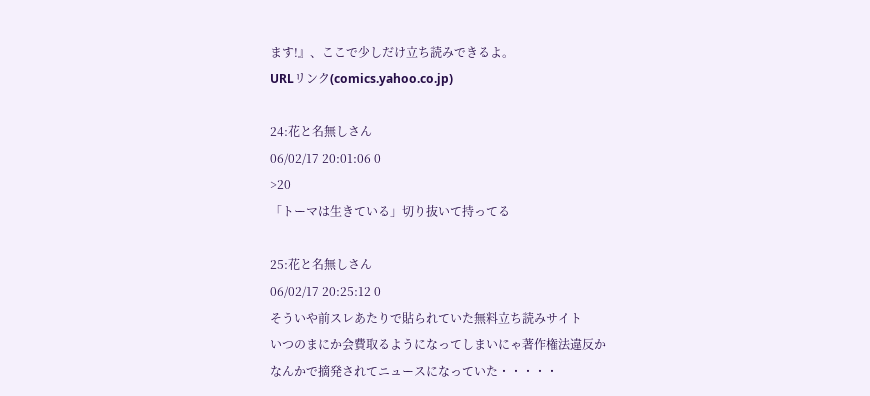ます!』、ここで少しだけ立ち読みできるよ。
URLリンク(comics.yahoo.co.jp)

24:花と名無しさん
06/02/17 20:01:06 0
>20
「トーマは生きている」切り抜いて持ってる

25:花と名無しさん
06/02/17 20:25:12 0
そういや前スレあたりで貼られていた無料立ち読みサイト
いつのまにか会費取るようになってしまいにゃ著作権法違反か
なんかで摘発されてニュースになっていた・・・・・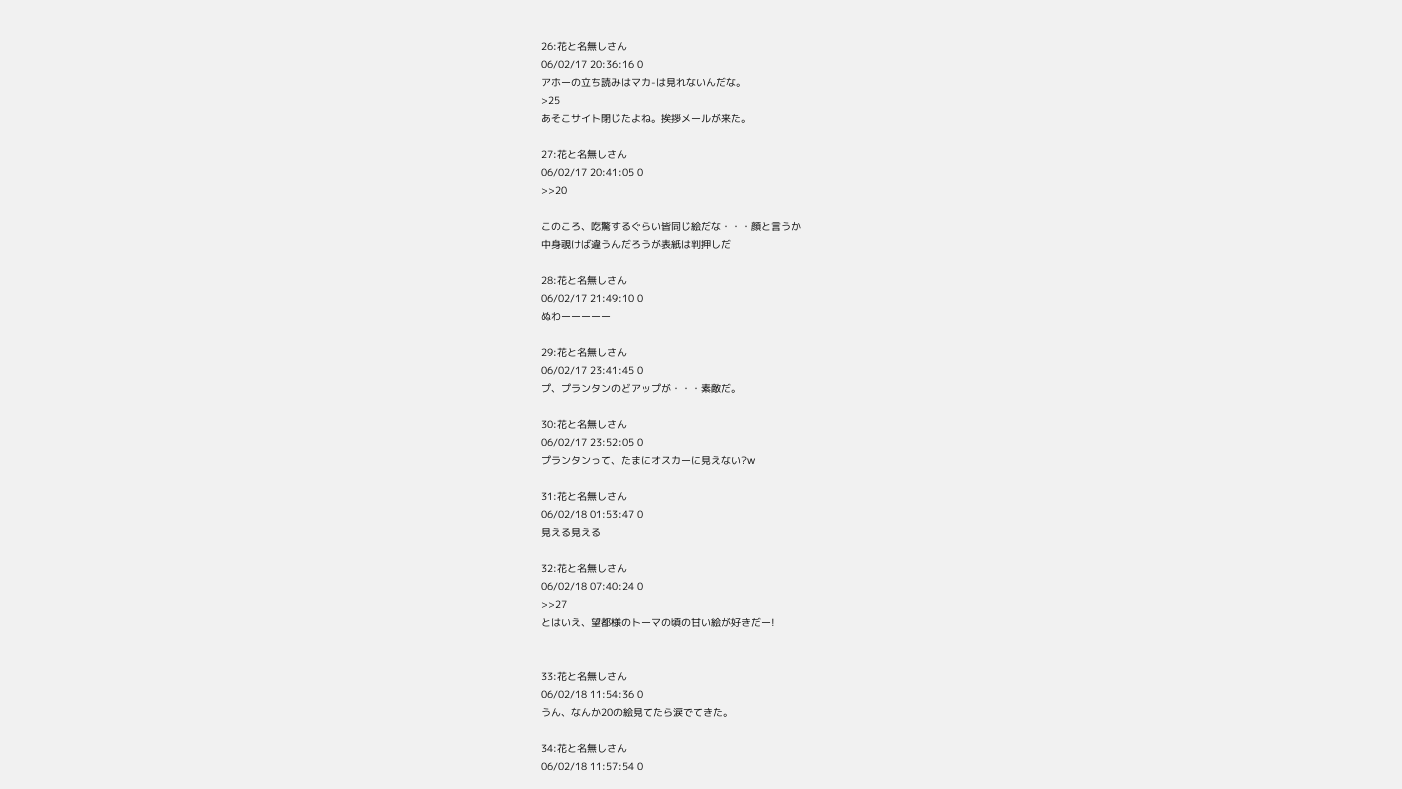26:花と名無しさん
06/02/17 20:36:16 0
アホーの立ち読みはマカ-は見れないんだな。
>25
あそこサイト閉じたよね。挨拶メールが来た。

27:花と名無しさん
06/02/17 20:41:05 0
>>20

このころ、吃驚するぐらい皆同じ絵だな・・・顔と言うか
中身覗けば違うんだろうが表紙は判押しだ

28:花と名無しさん
06/02/17 21:49:10 0
ぬわーーーーー

29:花と名無しさん
06/02/17 23:41:45 0
プ、プランタンのどアップが・・・素敵だ。

30:花と名無しさん
06/02/17 23:52:05 0
プランタンって、たまにオスカーに見えない?w

31:花と名無しさん
06/02/18 01:53:47 0
見える見える

32:花と名無しさん
06/02/18 07:40:24 0
>>27
とはいえ、望都様のトーマの頃の甘い絵が好きだー!


33:花と名無しさん
06/02/18 11:54:36 0
うん、なんか20の絵見てたら涙でてきた。

34:花と名無しさん
06/02/18 11:57:54 0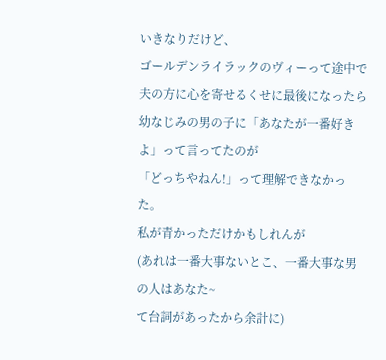いきなりだけど、
ゴールデンライラックのヴィーって途中で
夫の方に心を寄せるくせに最後になったら
幼なじみの男の子に「あなたが一番好きよ」って言ってたのが
「どっちやねん!」って理解できなかった。
私が青かっただけかもしれんが
(あれは一番大事ないとこ、一番大事な男の人はあなた~
て台詞があったから余計に)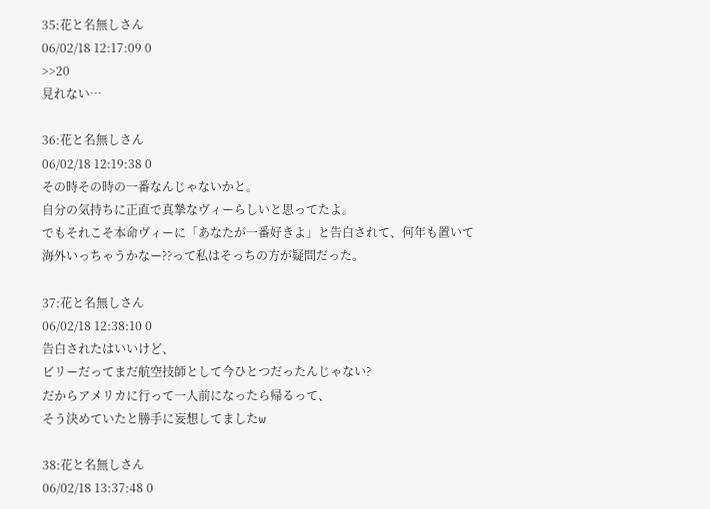35:花と名無しさん
06/02/18 12:17:09 0
>>20
見れない…

36:花と名無しさん
06/02/18 12:19:38 0
その時その時の一番なんじゃないかと。
自分の気持ちに正直で真摯なヴィーらしいと思ってたよ。
でもそれこそ本命ヴィーに「あなたが一番好きよ」と告白されて、何年も置いて
海外いっちゃうかなー??って私はそっちの方が疑問だった。

37:花と名無しさん
06/02/18 12:38:10 0
告白されたはいいけど、
ビリーだってまだ航空技師として今ひとつだったんじゃない?
だからアメリカに行って一人前になったら帰るって、
そう決めていたと勝手に妄想してましたw

38:花と名無しさん
06/02/18 13:37:48 0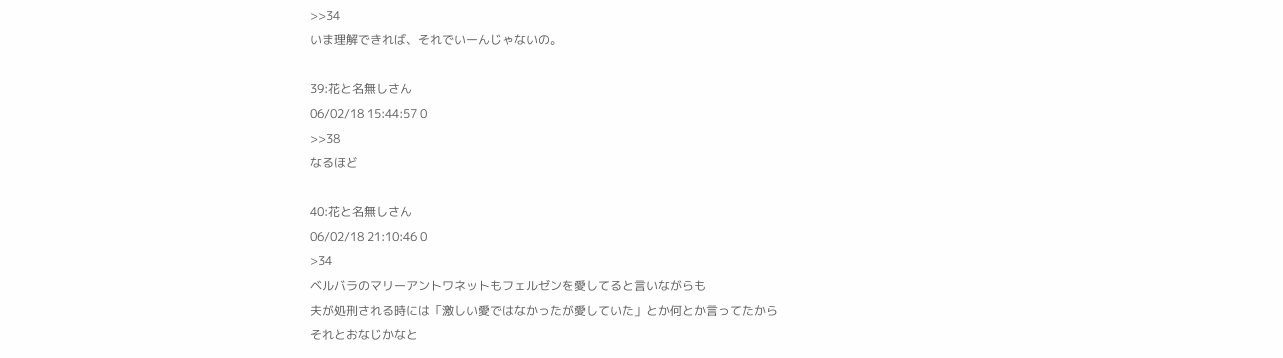>>34
いま理解できれば、それでいーんじゃないの。

39:花と名無しさん
06/02/18 15:44:57 0
>>38
なるほど

40:花と名無しさん
06/02/18 21:10:46 0
>34
ベルバラのマリーアントワネットもフェルゼンを愛してると言いながらも
夫が処刑される時には「激しい愛ではなかったが愛していた」とか何とか言ってたから
それとおなじかなと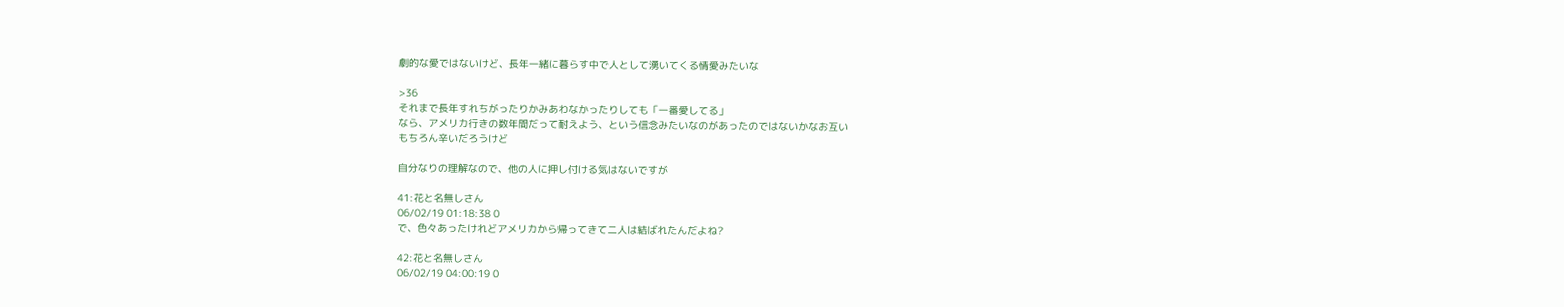劇的な愛ではないけど、長年一緒に暮らす中で人として湧いてくる情愛みたいな

>36
それまで長年すれちがったりかみあわなかったりしても「一番愛してる」
なら、アメリカ行きの数年間だって耐えよう、という信念みたいなのがあったのではないかなお互い
もちろん辛いだろうけど

自分なりの理解なので、他の人に押し付ける気はないですが

41:花と名無しさん
06/02/19 01:18:38 0
で、色々あったけれどアメリカから帰ってきて二人は結ばれたんだよね?

42:花と名無しさん
06/02/19 04:00:19 0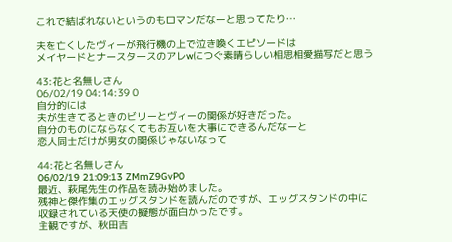これで結ばれないというのもロマンだなーと思ってたり…

夫を亡くしたヴィーが飛行機の上で泣き喚くエピソードは
メイヤードとナースタースのアレwにつぐ素晴らしい相思相愛描写だと思う

43:花と名無しさん
06/02/19 04:14:39 0
自分的には
夫が生きてるときのビリーとヴィーの関係が好きだった。
自分のものにならなくてもお互いを大事にできるんだなーと
恋人同士だけが男女の関係じゃないなって

44:花と名無しさん
06/02/19 21:09:13 ZMmZ9GvP0
最近、萩尾先生の作品を読み始めました。
残神と傑作集のエッグスタンドを読んだのですが、エッグスタンドの中に
収録されている天使の擬態が面白かったです。
主観ですが、秋田吉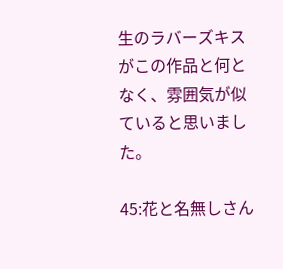生のラバーズキスがこの作品と何となく、雰囲気が似
ていると思いました。

45:花と名無しさん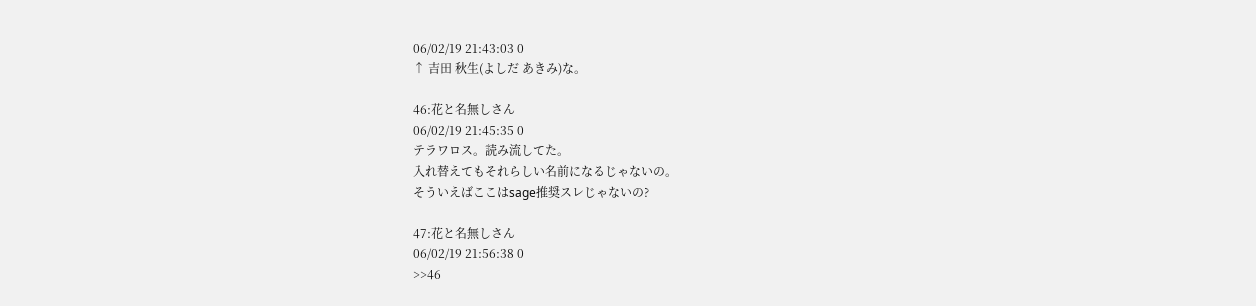06/02/19 21:43:03 0
↑ 吉田 秋生(よしだ あきみ)な。

46:花と名無しさん
06/02/19 21:45:35 0
テラワロス。読み流してた。
入れ替えてもそれらしい名前になるじゃないの。
そういえばここはsage推奨スレじゃないの?

47:花と名無しさん
06/02/19 21:56:38 0
>>46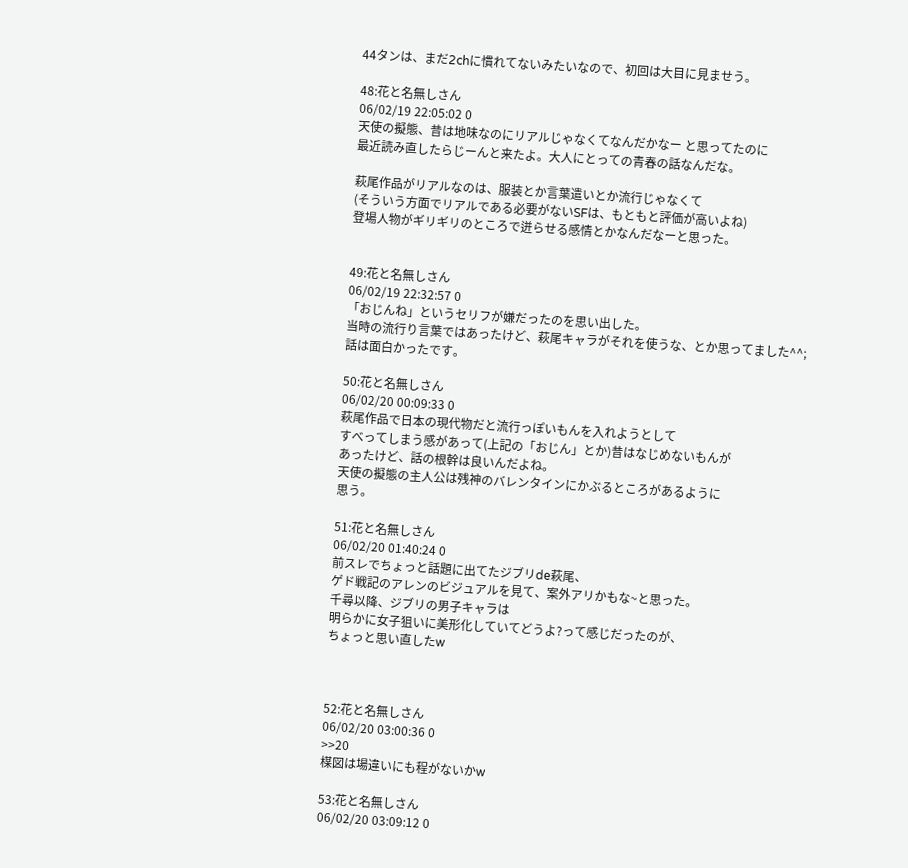44タンは、まだ2chに慣れてないみたいなので、初回は大目に見ませう。

48:花と名無しさん
06/02/19 22:05:02 0
天使の擬態、昔は地味なのにリアルじゃなくてなんだかなー と思ってたのに
最近読み直したらじーんと来たよ。大人にとっての青春の話なんだな。

萩尾作品がリアルなのは、服装とか言葉遣いとか流行じゃなくて
(そういう方面でリアルである必要がないSFは、もともと評価が高いよね)
登場人物がギリギリのところで迸らせる感情とかなんだなーと思った。


49:花と名無しさん
06/02/19 22:32:57 0
「おじんね」というセリフが嫌だったのを思い出した。
当時の流行り言葉ではあったけど、萩尾キャラがそれを使うな、とか思ってました^^;
話は面白かったです。

50:花と名無しさん
06/02/20 00:09:33 0
萩尾作品で日本の現代物だと流行っぽいもんを入れようとして
すべってしまう感があって(上記の「おじん」とか)昔はなじめないもんが
あったけど、話の根幹は良いんだよね。
天使の擬態の主人公は残神のバレンタインにかぶるところがあるように
思う。

51:花と名無しさん
06/02/20 01:40:24 0
前スレでちょっと話題に出てたジブリde萩尾、
ゲド戦記のアレンのビジュアルを見て、案外アリかもな~と思った。
千尋以降、ジブリの男子キャラは
明らかに女子狙いに美形化していてどうよ?って感じだったのが、
ちょっと思い直したw



52:花と名無しさん
06/02/20 03:00:36 0
>>20
楳図は場違いにも程がないかw

53:花と名無しさん
06/02/20 03:09:12 0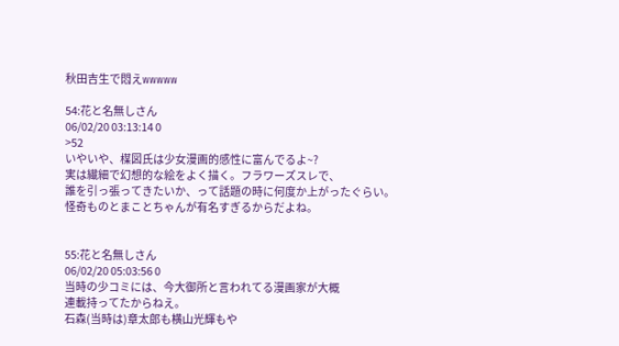秋田吉生で悶えwwwww

54:花と名無しさん
06/02/20 03:13:14 0
>52
いやいや、楳図氏は少女漫画的感性に富んでるよ~?
実は繊細で幻想的な絵をよく描く。フラワーズスレで、
誰を引っ張ってきたいか、って話題の時に何度か上がったぐらい。
怪奇ものとまことちゃんが有名すぎるからだよね。


55:花と名無しさん
06/02/20 05:03:56 0
当時の少コミには、今大御所と言われてる漫画家が大概
連載持ってたからねえ。
石森(当時は)章太郎も横山光輝もや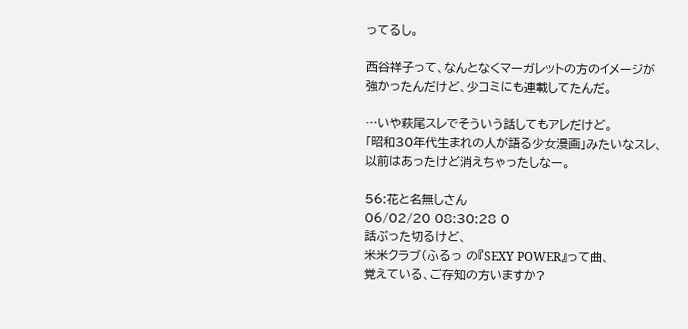ってるし。

西谷祥子って、なんとなくマーガレットの方のイメージが
強かったんだけど、少コミにも連載してたんだ。

…いや萩尾スレでそういう話してもアレだけど。
「昭和30年代生まれの人が語る少女漫画」みたいなスレ、
以前はあったけど消えちゃったしなー。

56:花と名無しさん
06/02/20 08:30:28 0
話ぶった切るけど、
米米クラブ(ふるっ の『SEXY POWER』って曲、
覚えている、ご存知の方いますか?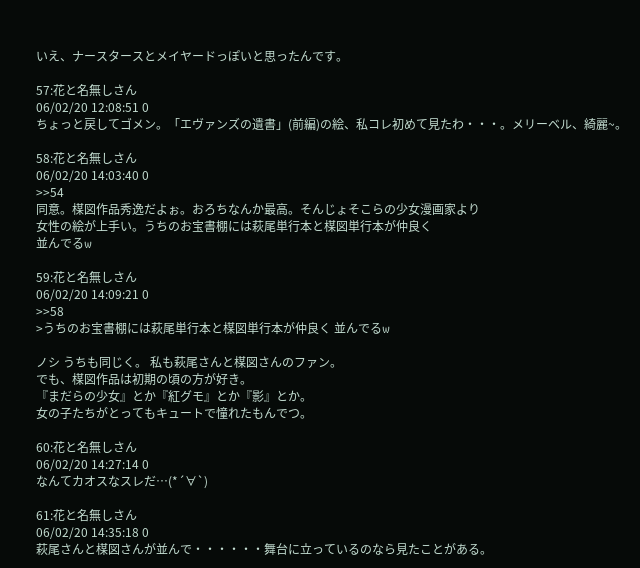いえ、ナースタースとメイヤードっぽいと思ったんです。

57:花と名無しさん
06/02/20 12:08:51 0
ちょっと戻してゴメン。「エヴァンズの遺書」(前編)の絵、私コレ初めて見たわ・・・。メリーベル、綺麗~。

58:花と名無しさん
06/02/20 14:03:40 0
>>54
同意。楳図作品秀逸だよぉ。おろちなんか最高。そんじょそこらの少女漫画家より
女性の絵が上手い。うちのお宝書棚には萩尾単行本と楳図単行本が仲良く
並んでるw

59:花と名無しさん
06/02/20 14:09:21 0
>>58
>うちのお宝書棚には萩尾単行本と楳図単行本が仲良く 並んでるw

ノシ うちも同じく。 私も萩尾さんと楳図さんのファン。
でも、楳図作品は初期の頃の方が好き。
『まだらの少女』とか『紅グモ』とか『影』とか。
女の子たちがとってもキュートで憧れたもんでつ。

60:花と名無しさん
06/02/20 14:27:14 0
なんてカオスなスレだ…(*´∀`)

61:花と名無しさん
06/02/20 14:35:18 0
萩尾さんと楳図さんが並んで・・・・・・舞台に立っているのなら見たことがある。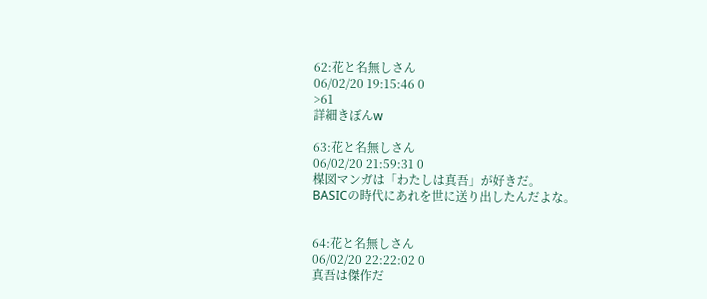62:花と名無しさん
06/02/20 19:15:46 0
>61
詳細きぼんw

63:花と名無しさん
06/02/20 21:59:31 0
楳図マンガは「わたしは真吾」が好きだ。
BASICの時代にあれを世に送り出したんだよな。


64:花と名無しさん
06/02/20 22:22:02 0
真吾は傑作だ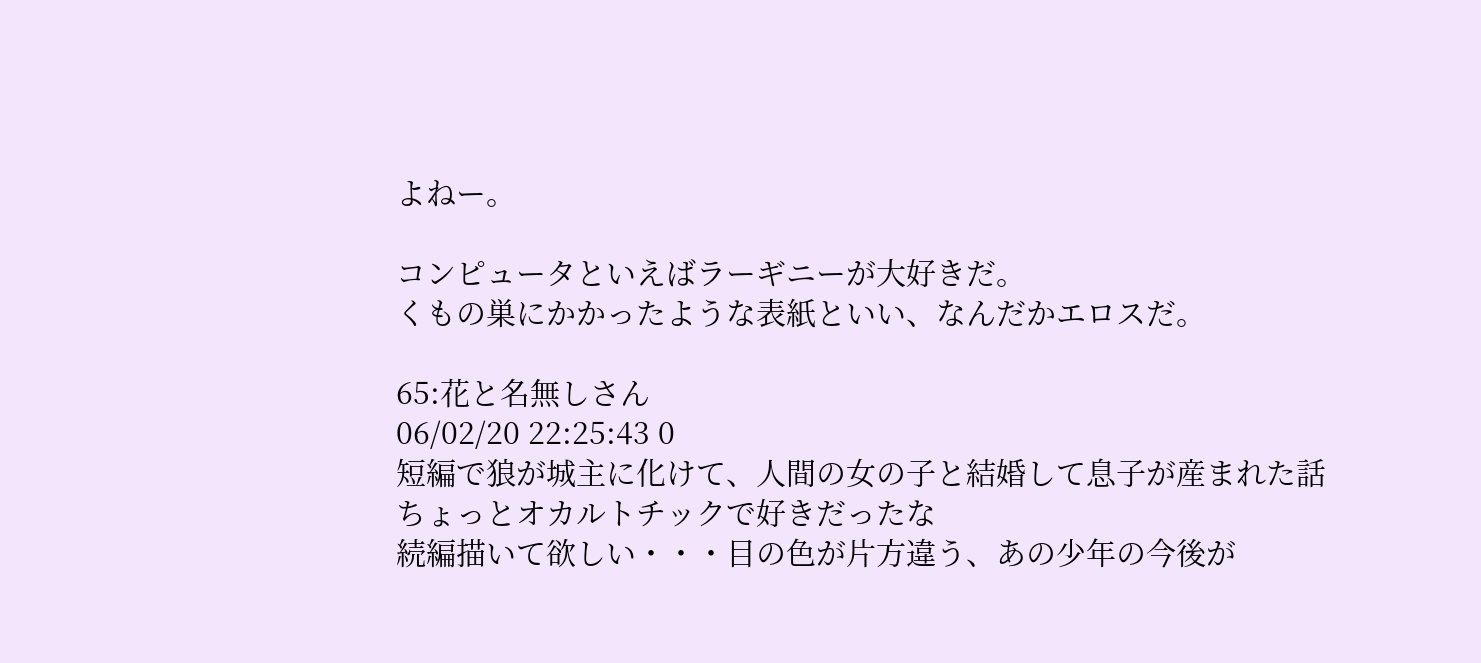よねー。

コンピュータといえばラーギニーが大好きだ。
くもの巣にかかったような表紙といい、なんだかエロスだ。

65:花と名無しさん
06/02/20 22:25:43 0
短編で狼が城主に化けて、人間の女の子と結婚して息子が産まれた話
ちょっとオカルトチックで好きだったな
続編描いて欲しい・・・目の色が片方違う、あの少年の今後が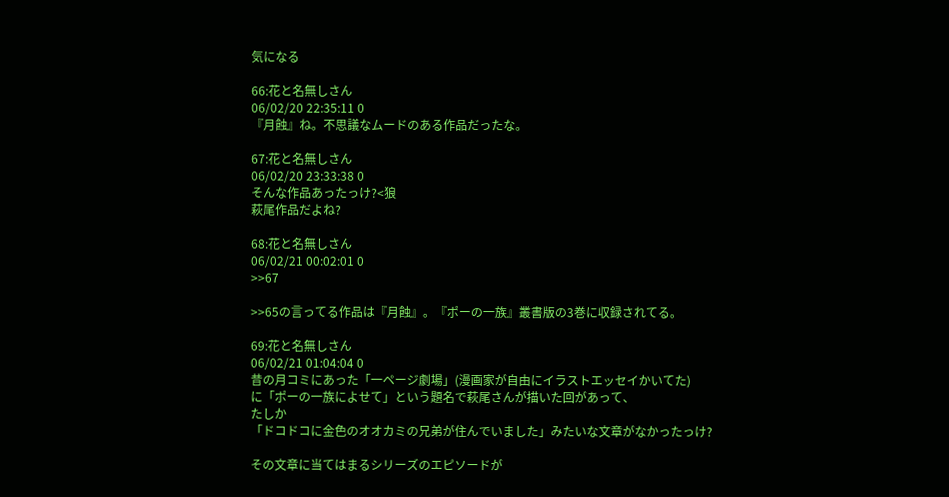気になる

66:花と名無しさん
06/02/20 22:35:11 0
『月蝕』ね。不思議なムードのある作品だったな。

67:花と名無しさん
06/02/20 23:33:38 0
そんな作品あったっけ?<狼
萩尾作品だよね?

68:花と名無しさん
06/02/21 00:02:01 0
>>67

>>65の言ってる作品は『月蝕』。『ポーの一族』叢書版の3巻に収録されてる。

69:花と名無しさん
06/02/21 01:04:04 0
昔の月コミにあった「一ページ劇場」(漫画家が自由にイラストエッセイかいてた)
に「ポーの一族によせて」という題名で萩尾さんが描いた回があって、
たしか
「ドコドコに金色のオオカミの兄弟が住んでいました」みたいな文章がなかったっけ?

その文章に当てはまるシリーズのエピソードが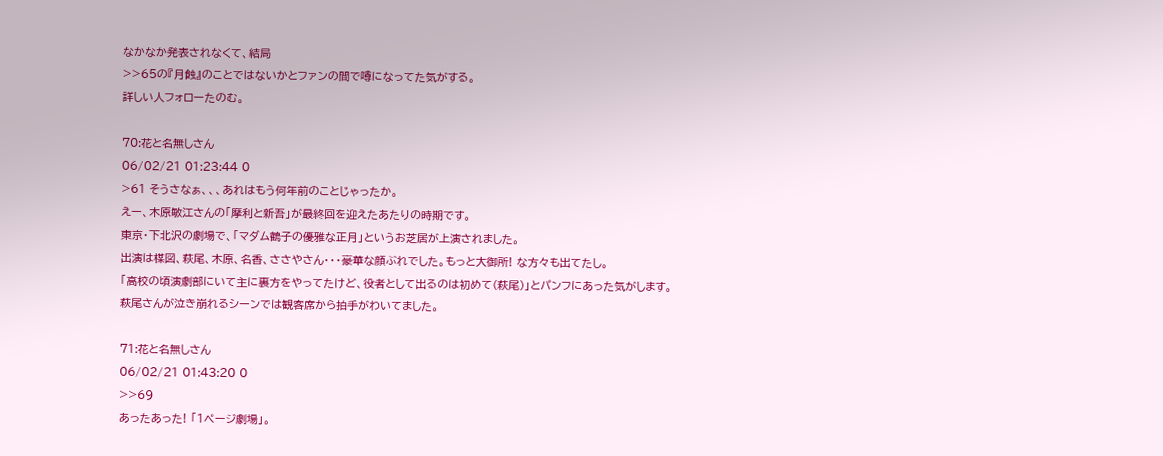なかなか発表されなくて、結局
>>65の『月蝕』のことではないかとファンの間で噂になってた気がする。
詳しい人フォローたのむ。

70:花と名無しさん
06/02/21 01:23:44 0
>61 そうさなぁ、、、あれはもう何年前のことじゃったか。
えー、木原敏江さんの「摩利と新吾」が最終回を迎えたあたりの時期です。
東京・下北沢の劇場で、「マダム鶴子の優雅な正月」というお芝居が上演されました。
出演は楳図、萩尾、木原、名香、ささやさん・・・豪華な顔ぶれでした。もっと大御所! な方々も出てたし。
「高校の頃演劇部にいて主に裏方をやってたけど、役者として出るのは初めて(萩尾)」とパンフにあった気がします。
萩尾さんが泣き崩れるシーンでは観客席から拍手がわいてました。

71:花と名無しさん
06/02/21 01:43:20 0
>>69
あったあった! 「1ページ劇場」。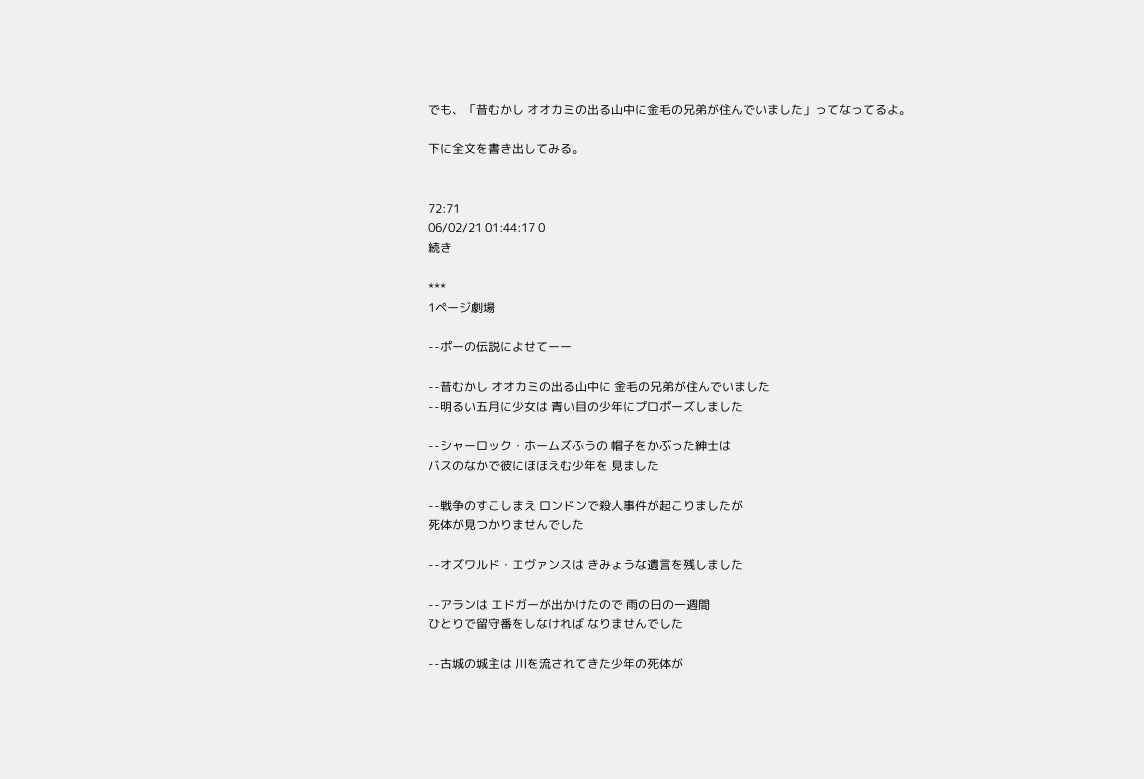でも、「昔むかし オオカミの出る山中に金毛の兄弟が住んでいました」ってなってるよ。

下に全文を書き出してみる。


72:71
06/02/21 01:44:17 0
続き

***
1ページ劇場

--ポーの伝説によせてーー

--昔むかし オオカミの出る山中に 金毛の兄弟が住んでいました
--明るい五月に少女は 青い目の少年にプロポーズしました

--シャーロック・ホームズふうの 帽子をかぶった紳士は
バスのなかで彼にほほえむ少年を 見ました

--戦争のすこしまえ ロンドンで殺人事件が起こりましたが
死体が見つかりませんでした

--オズワルド・エヴァンスは きみょうな遺言を残しました

--アランは エドガーが出かけたので 雨の日の一週間
ひとりで留守番をしなければ なりませんでした

--古城の城主は 川を流されてきた少年の死体が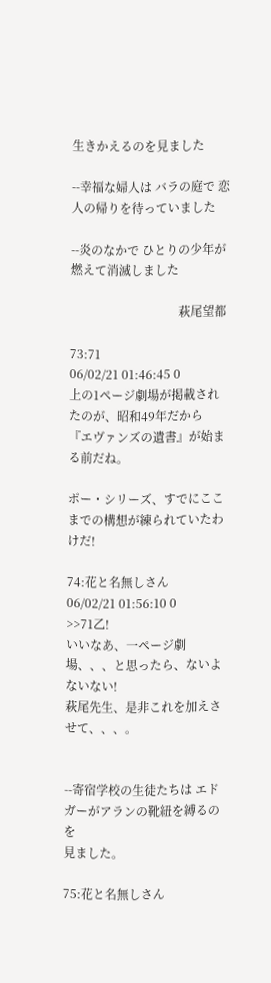生きかえるのを見ました

--幸福な婦人は バラの庭で 恋人の帰りを待っていました

--炎のなかで ひとりの少年が 燃えて消滅しました

                                    萩尾望都

73:71
06/02/21 01:46:45 0
上の1ページ劇場が掲載されたのが、昭和49年だから
『エヴァンズの遺書』が始まる前だね。

ポー・シリーズ、すでにここまでの構想が練られていたわけだ!

74:花と名無しさん
06/02/21 01:56:10 0
>>71乙!
いいなあ、一ページ劇場、、、と思ったら、ないよないない!
萩尾先生、是非これを加えさせて、、、。


--寄宿学校の生徒たちは エドガーがアランの靴紐を縛るのを
見ました。

75:花と名無しさん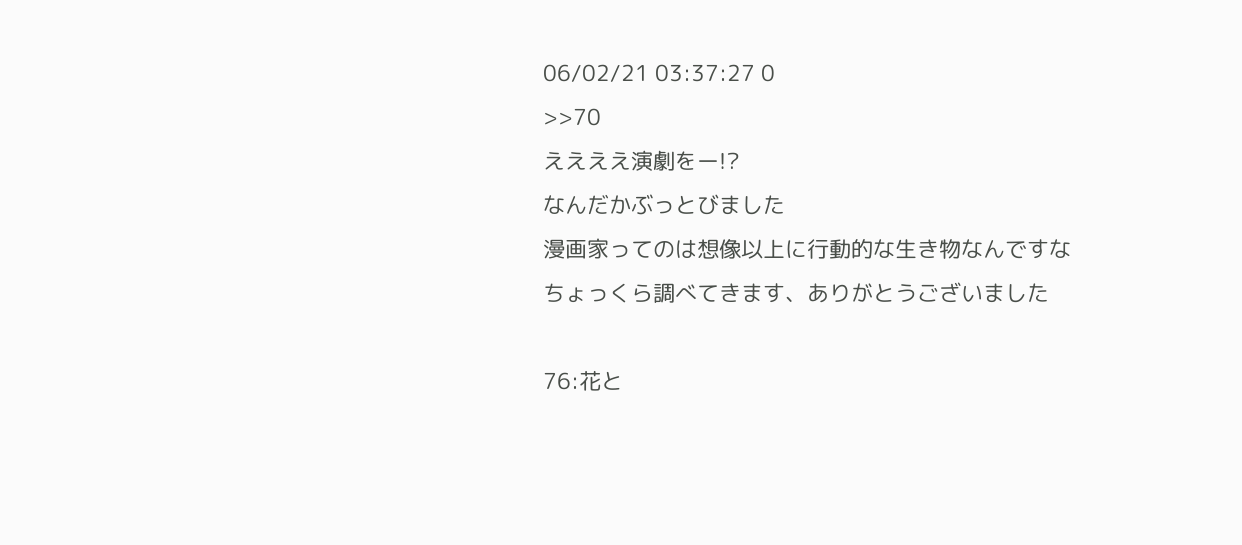06/02/21 03:37:27 0
>>70
ええええ演劇をー!?
なんだかぶっとびました
漫画家ってのは想像以上に行動的な生き物なんですな
ちょっくら調べてきます、ありがとうございました

76:花と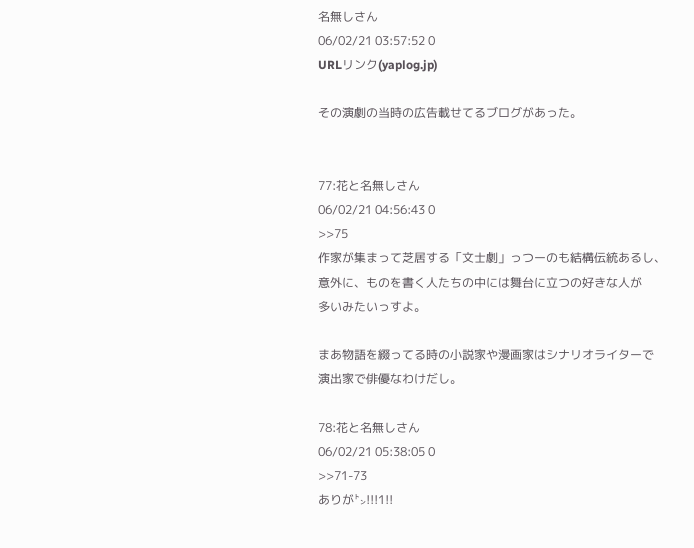名無しさん
06/02/21 03:57:52 0
URLリンク(yaplog.jp)

その演劇の当時の広告載せてるブログがあった。


77:花と名無しさん
06/02/21 04:56:43 0
>>75
作家が集まって芝居する「文士劇」っつーのも結構伝統あるし、
意外に、ものを書く人たちの中には舞台に立つの好きな人が
多いみたいっすよ。

まあ物語を綴ってる時の小説家や漫画家はシナリオライターで
演出家で俳優なわけだし。

78:花と名無しさん
06/02/21 05:38:05 0
>>71-73
ありが㌧!!!1!!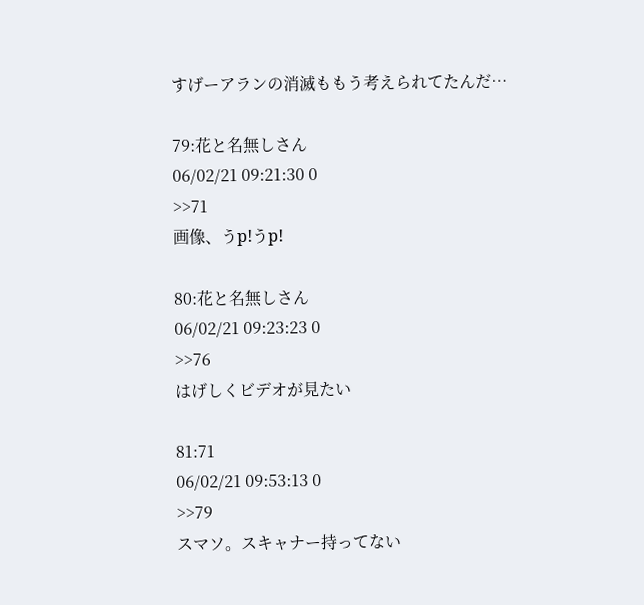すげーアランの消滅ももう考えられてたんだ…

79:花と名無しさん
06/02/21 09:21:30 0
>>71
画像、うp!うp!

80:花と名無しさん
06/02/21 09:23:23 0
>>76
はげしくビデオが見たい

81:71
06/02/21 09:53:13 0
>>79
スマソ。スキャナー持ってない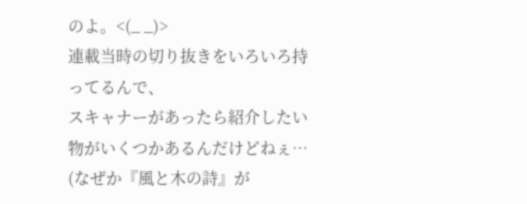のよ。<(_ _)>
連載当時の切り抜きをいろいろ持ってるんで、
スキャナーがあったら紹介したい物がいくつかあるんだけどねぇ…
(なぜか『風と木の詩』が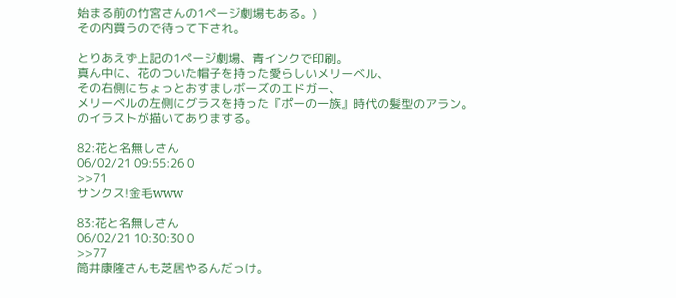始まる前の竹宮さんの1ページ劇場もある。)
その内買うので待って下され。

とりあえず上記の1ページ劇場、青インクで印刷。
真ん中に、花のついた帽子を持った愛らしいメリーベル、
その右側にちょっとおすましボーズのエドガー、
メリーベルの左側にグラスを持った『ポーの一族』時代の髪型のアラン。
のイラストが描いてありまする。

82:花と名無しさん
06/02/21 09:55:26 0
>>71
サンクス!金毛www

83:花と名無しさん
06/02/21 10:30:30 0
>>77
筒井康隆さんも芝居やるんだっけ。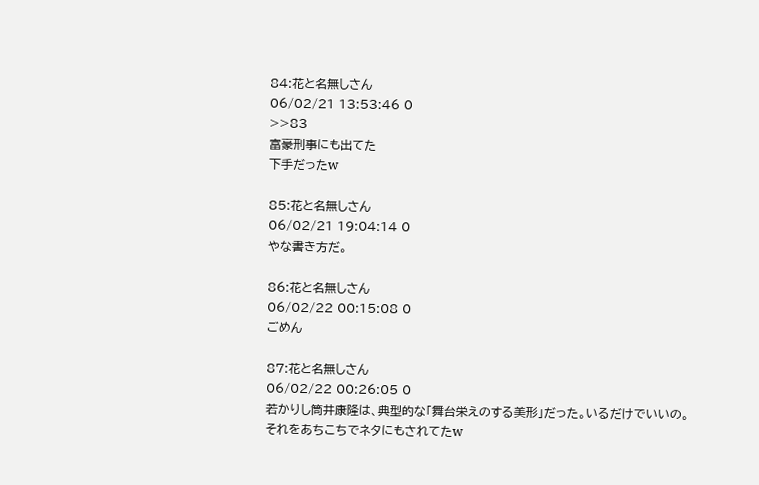84:花と名無しさん
06/02/21 13:53:46 0
>>83
富豪刑事にも出てた
下手だったw

85:花と名無しさん
06/02/21 19:04:14 0
やな書き方だ。

86:花と名無しさん
06/02/22 00:15:08 0
ごめん

87:花と名無しさん
06/02/22 00:26:05 0
若かりし筒井康隆は、典型的な「舞台栄えのする美形」だった。いるだけでいいの。
それをあちこちでネタにもされてたw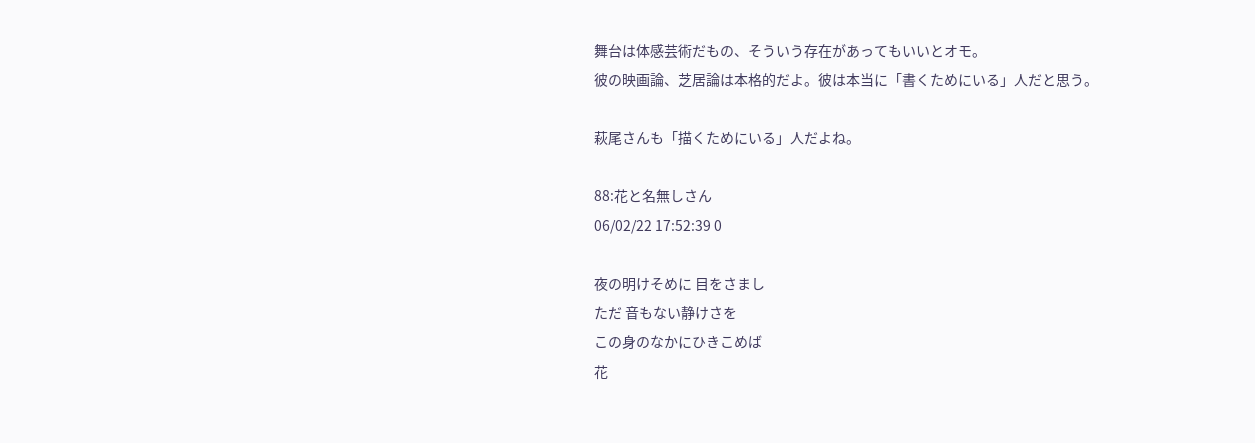舞台は体感芸術だもの、そういう存在があってもいいとオモ。
彼の映画論、芝居論は本格的だよ。彼は本当に「書くためにいる」人だと思う。

萩尾さんも「描くためにいる」人だよね。

88:花と名無しさん
06/02/22 17:52:39 0

夜の明けそめに 目をさまし
ただ 音もない静けさを
この身のなかにひきこめば
花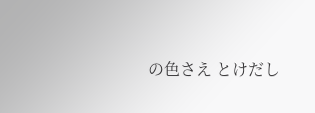の色さえ とけだし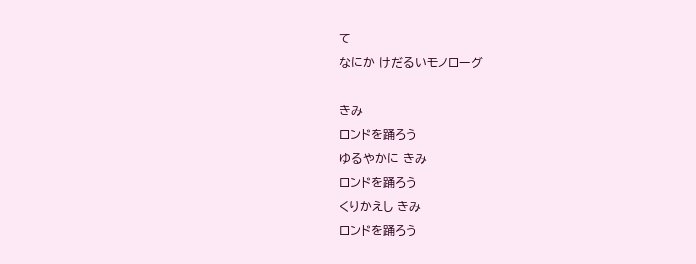て
なにか けだるいモノローグ

きみ
ロンドを踊ろう
ゆるやかに きみ
ロンドを踊ろう
くりかえし きみ
ロンドを踊ろう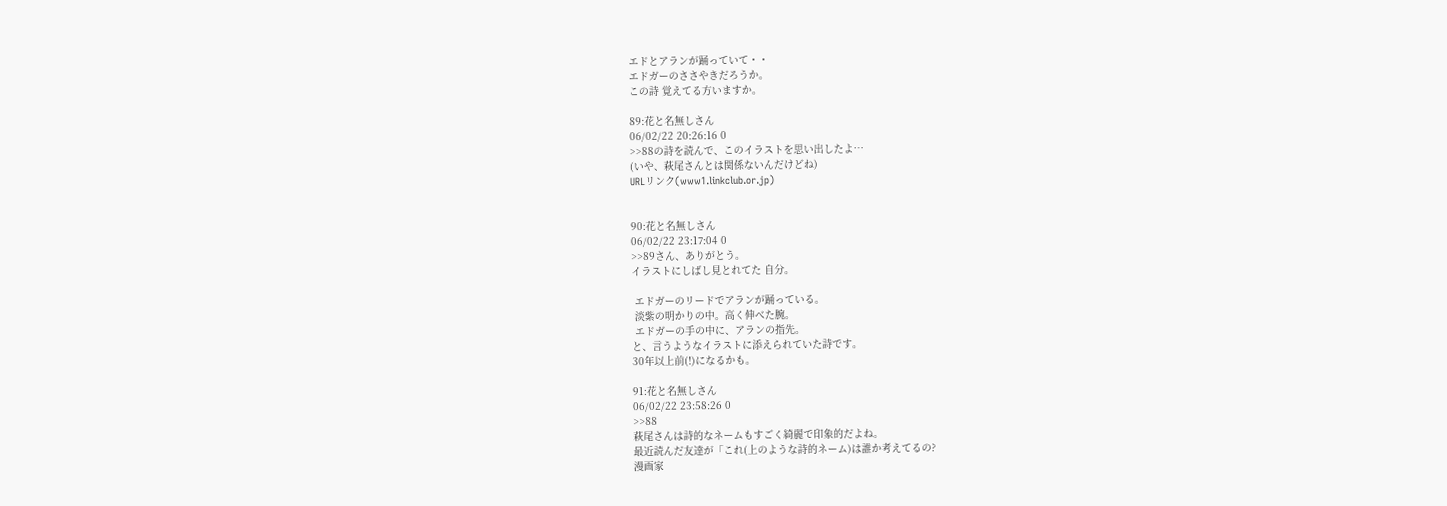エドとアランが踊っていて・・
エドガーのささやきだろうか。
この詩 覚えてる方いますか。

89:花と名無しさん
06/02/22 20:26:16 0
>>88の詩を読んで、このイラストを思い出したよ…
(いや、萩尾さんとは関係ないんだけどね)
URLリンク(www1.linkclub.or.jp)


90:花と名無しさん
06/02/22 23:17:04 0
>>89さん、ありがとう。
イラストにしばし見とれてた 自分。

 エドガーのリードでアランが踊っている。
 淡紫の明かりの中。高く伸べた腕。
 エドガーの手の中に、アランの指先。
と、言うようなイラストに添えられていた詩です。
30年以上前(!)になるかも。

91:花と名無しさん
06/02/22 23:58:26 0
>>88
萩尾さんは詩的なネームもすごく綺麗で印象的だよね。
最近読んだ友達が「これ(上のような詩的ネーム)は誰か考えてるの?
漫画家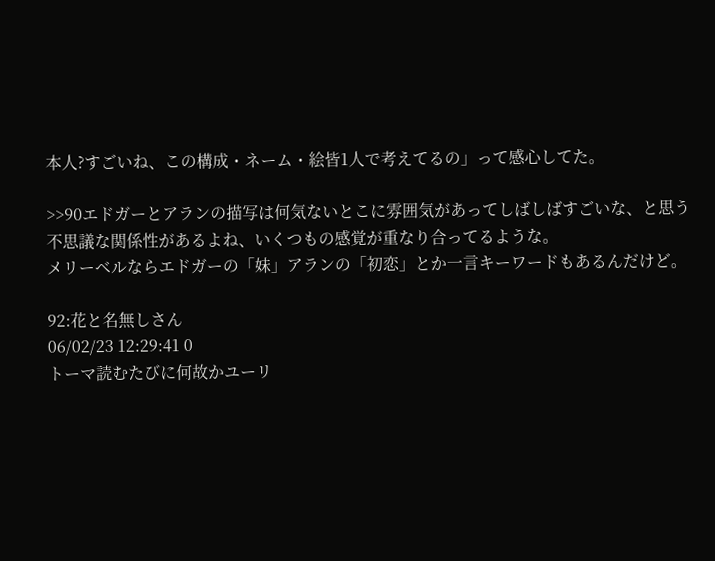本人?すごいね、この構成・ネーム・絵皆1人で考えてるの」って感心してた。

>>90エドガーとアランの描写は何気ないとこに雰囲気があってしばしばすごいな、と思う
不思議な関係性があるよね、いくつもの感覚が重なり合ってるような。
メリーベルならエドガーの「妹」アランの「初恋」とか一言キーワードもあるんだけど。

92:花と名無しさん
06/02/23 12:29:41 0
トーマ読むたびに何故かユーリ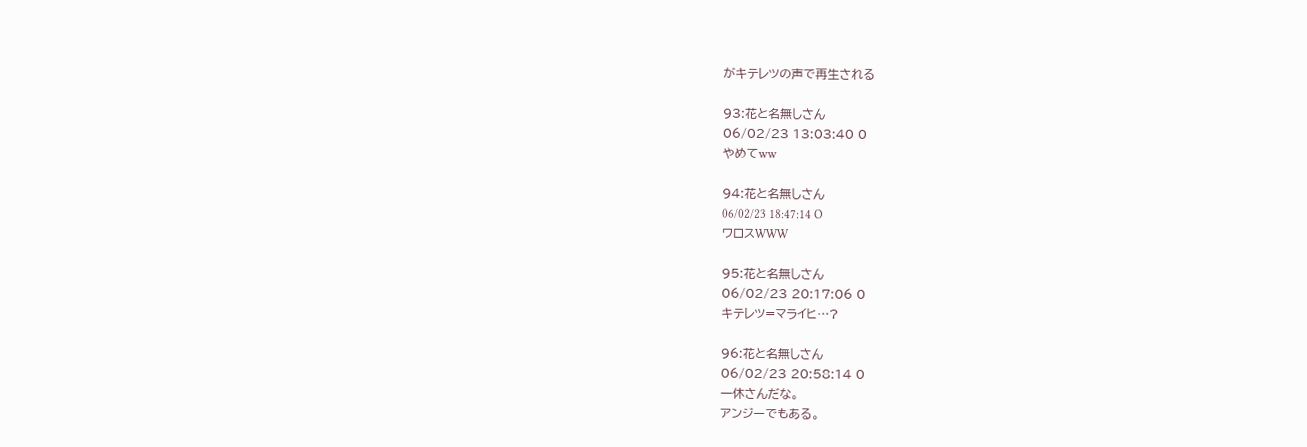がキテレツの声で再生される

93:花と名無しさん
06/02/23 13:03:40 0
やめてww

94:花と名無しさん
06/02/23 18:47:14 O
ワロスWWW

95:花と名無しさん
06/02/23 20:17:06 0
キテレツ=マライヒ…?

96:花と名無しさん
06/02/23 20:58:14 0
一休さんだな。
アンジーでもある。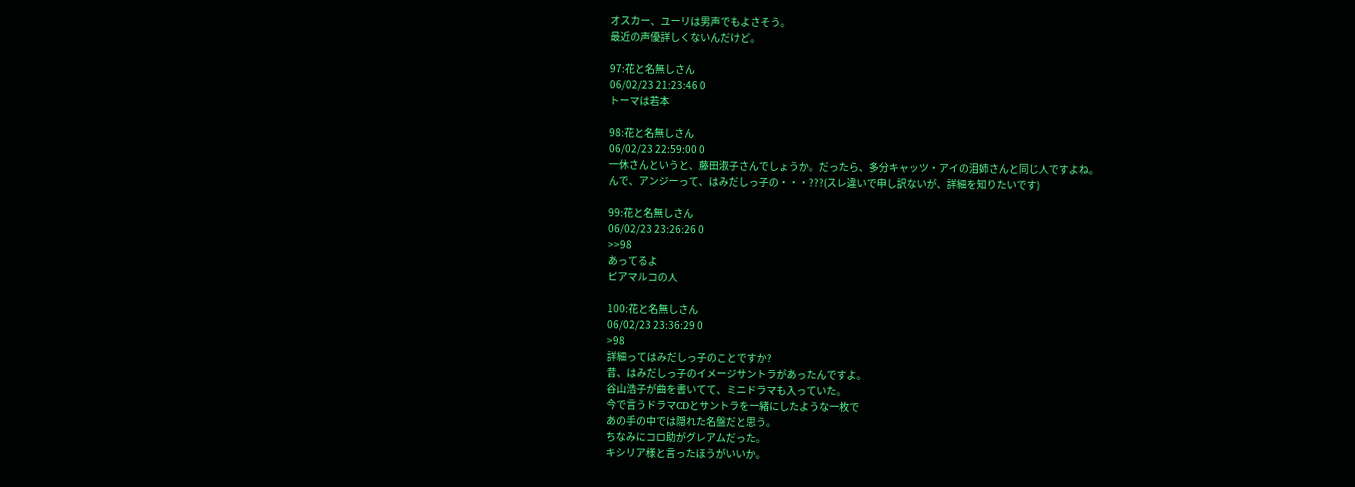オスカー、ユーリは男声でもよさそう。
最近の声優詳しくないんだけど。

97:花と名無しさん
06/02/23 21:23:46 0
トーマは若本

98:花と名無しさん
06/02/23 22:59:00 0
一休さんというと、藤田淑子さんでしょうか。だったら、多分キャッツ・アイの泪姉さんと同じ人ですよね。
んで、アンジーって、はみだしっ子の・・・???(スレ違いで申し訳ないが、詳細を知りたいです)

99:花と名無しさん
06/02/23 23:26:26 0
>>98
あってるよ
ピアマルコの人

100:花と名無しさん
06/02/23 23:36:29 0
>98
詳細ってはみだしっ子のことですか?
昔、はみだしっ子のイメージサントラがあったんですよ。
谷山浩子が曲を書いてて、ミニドラマも入っていた。
今で言うドラマCDとサントラを一緒にしたような一枚で
あの手の中では隠れた名盤だと思う。
ちなみにコロ助がグレアムだった。
キシリア様と言ったほうがいいか。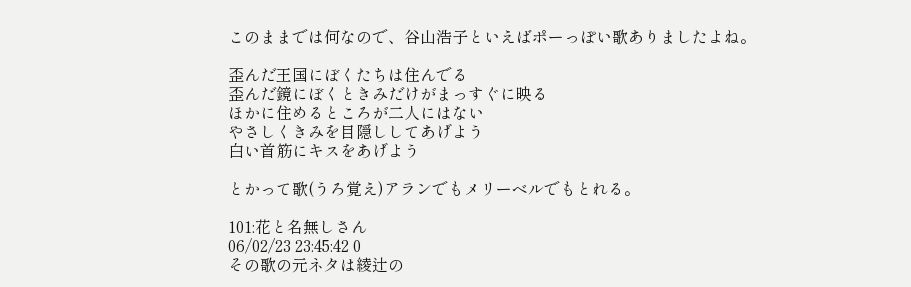このままでは何なので、谷山浩子といえばポーっぽい歌ありましたよね。

歪んだ王国にぼくたちは住んでる
歪んだ鏡にぼくときみだけがまっすぐに映る
ほかに住めるところが二人にはない
やさしくきみを目隠ししてあげよう
白い首筋にキスをあげよう

とかって歌(うろ覚え)アランでもメリーベルでもとれる。

101:花と名無しさん
06/02/23 23:45:42 0
その歌の元ネタは綾辻の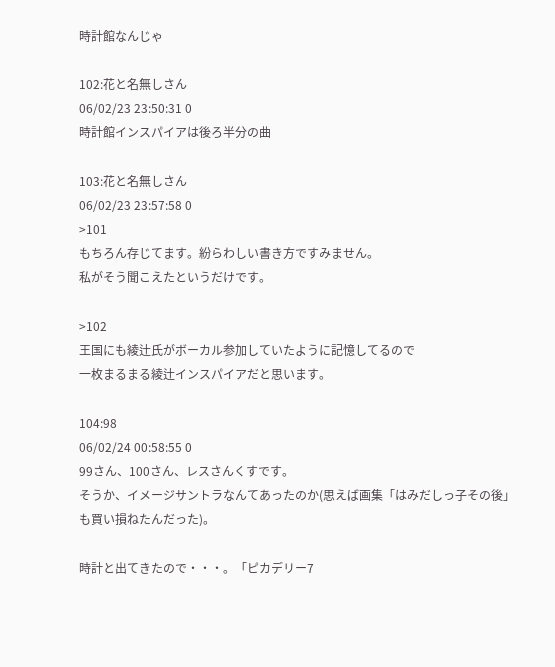時計館なんじゃ

102:花と名無しさん
06/02/23 23:50:31 0
時計館インスパイアは後ろ半分の曲

103:花と名無しさん
06/02/23 23:57:58 0
>101
もちろん存じてます。紛らわしい書き方ですみません。
私がそう聞こえたというだけです。

>102
王国にも綾辻氏がボーカル参加していたように記憶してるので
一枚まるまる綾辻インスパイアだと思います。

104:98
06/02/24 00:58:55 0
99さん、100さん、レスさんくすです。
そうか、イメージサントラなんてあったのか(思えば画集「はみだしっ子その後」も買い損ねたんだった)。

時計と出てきたので・・・。「ピカデリー7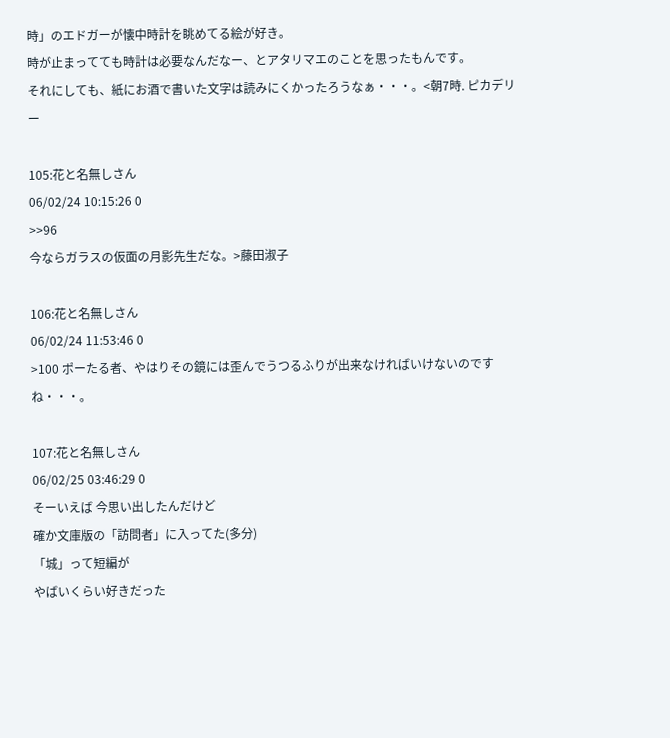時」のエドガーが懐中時計を眺めてる絵が好き。
時が止まってても時計は必要なんだなー、とアタリマエのことを思ったもんです。
それにしても、紙にお酒で書いた文字は読みにくかったろうなぁ・・・。<朝7時. ピカデリー

105:花と名無しさん
06/02/24 10:15:26 0
>>96
今ならガラスの仮面の月影先生だな。>藤田淑子

106:花と名無しさん
06/02/24 11:53:46 0
>100 ポーたる者、やはりその鏡には歪んでうつるふりが出来なければいけないのですね・・・。

107:花と名無しさん
06/02/25 03:46:29 0
そーいえば 今思い出したんだけど
確か文庫版の「訪問者」に入ってた(多分)
「城」って短編が
やばいくらい好きだった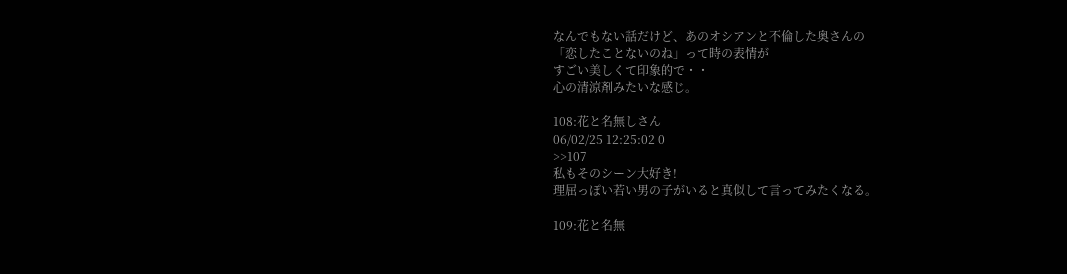なんでもない話だけど、あのオシアンと不倫した奥さんの
「恋したことないのね」って時の表情が
すごい美しくて印象的で・・
心の清涼剤みたいな感じ。

108:花と名無しさん
06/02/25 12:25:02 0
>>107
私もそのシーン大好き!
理屈っぽい若い男の子がいると真似して言ってみたくなる。

109:花と名無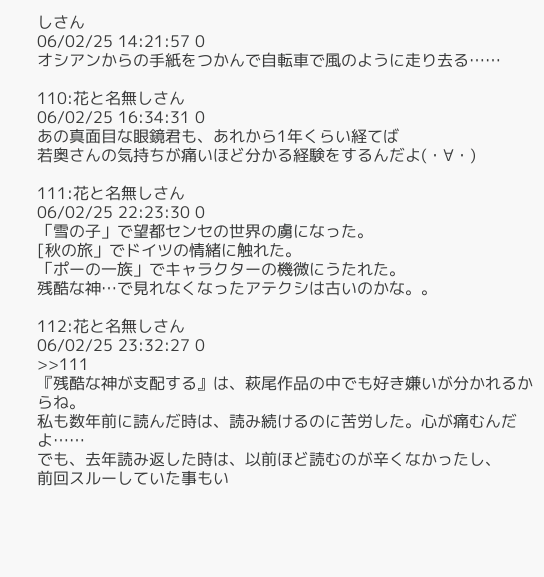しさん
06/02/25 14:21:57 0
オシアンからの手紙をつかんで自転車で風のように走り去る……

110:花と名無しさん
06/02/25 16:34:31 0
あの真面目な眼鏡君も、あれから1年くらい経てば
若奥さんの気持ちが痛いほど分かる経験をするんだよ(・∀・)

111:花と名無しさん
06/02/25 22:23:30 0
「雪の子」で望都センセの世界の虜になった。
[秋の旅」でドイツの情緒に触れた。
「ポーの一族」でキャラクターの機微にうたれた。
残酷な神…で見れなくなったアテクシは古いのかな。。

112:花と名無しさん
06/02/25 23:32:27 0
>>111
『残酷な神が支配する』は、萩尾作品の中でも好き嫌いが分かれるからね。
私も数年前に読んだ時は、読み続けるのに苦労した。心が痛むんだよ……
でも、去年読み返した時は、以前ほど読むのが辛くなかったし、
前回スルーしていた事もい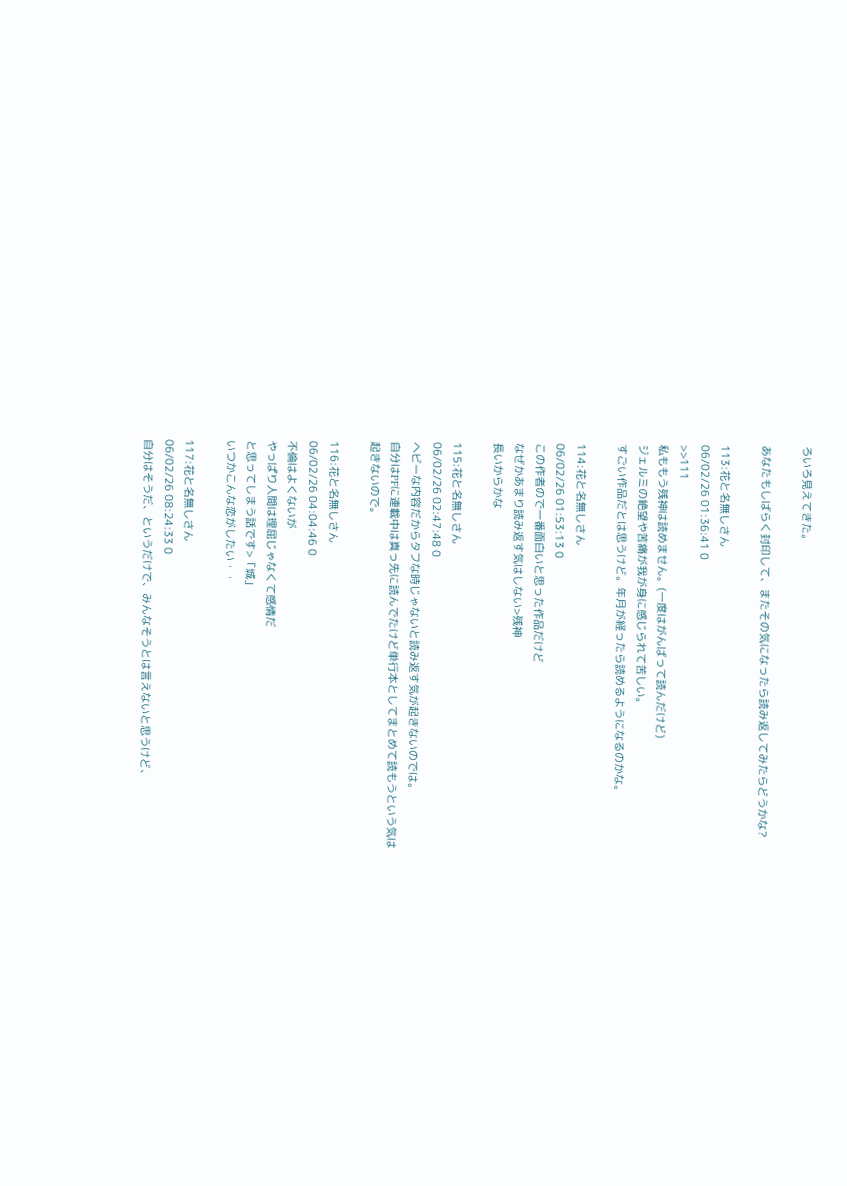ろいろ見えてきた。

あなたもしばらく封印して、またその気になったら読み返してみたらどうかな?

113:花と名無しさん
06/02/26 01:36:41 0
>>111
私ももう残神は読めません。(一度はがんばって読んだけど)
ジェルミの絶望や苦痛が我が身に感じられて苦しい。
すごい作品だとは思うけど。年月が経ったら読めるようになるのかな。

114:花と名無しさん
06/02/26 01:53:13 0
この作者ので一番面白いと思った作品だけど
なぜかあまり読み返す気はしない>残神
長いからかな

115:花と名無しさん
06/02/26 02:47:48 0
ヘビーな内容だからタフな時じゃないと読み返す気が起きないのでは。
自分はPFに連載中は真っ先に読んでたけど単行本としてまとめて読もうという気は
起きないので。

116:花と名無しさん
06/02/26 04:04:46 0
不倫はよくないが
やっぱり人間は理屈じゃなくて感情だ
と思ってしまう話です>「城」
いつかこんな恋がしたい・・

117:花と名無しさん
06/02/26 08:24:33 0
自分はそうだ、というだけで、みんなそうとは言えないと思うけど、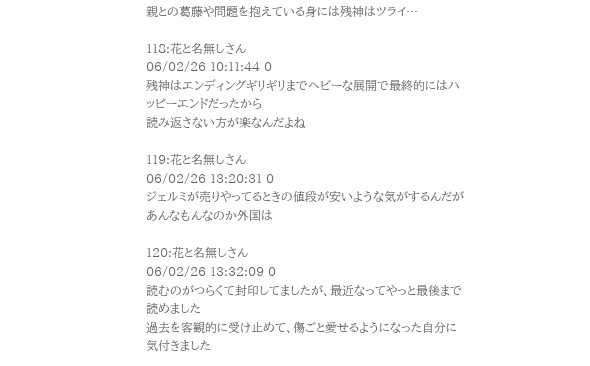親との葛藤や問題を抱えている身には残神はツライ…

118:花と名無しさん
06/02/26 10:11:44 0
残神はエンディングギリギリまでヘビーな展開で最終的にはハッピーエンドだったから
読み返さない方が楽なんだよね

119:花と名無しさん
06/02/26 13:20:31 0
ジェルミが売りやってるときの値段が安いような気がするんだが
あんなもんなのか外国は

120:花と名無しさん
06/02/26 13:32:09 0
読むのがつらくて封印してましたが、最近なってやっと最後まで読めました
過去を客観的に受け止めて、傷ごと愛せるようになった自分に気付きました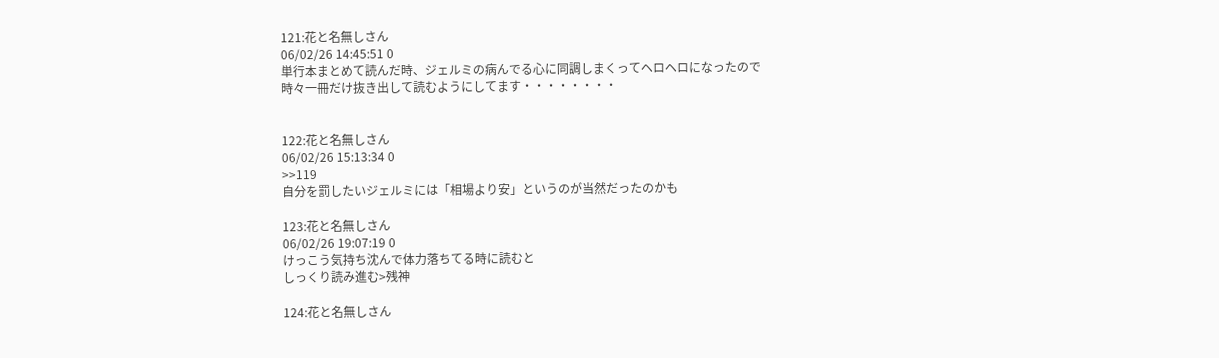121:花と名無しさん
06/02/26 14:45:51 0
単行本まとめて読んだ時、ジェルミの病んでる心に同調しまくってヘロヘロになったので
時々一冊だけ抜き出して読むようにしてます・・・・・・・・


122:花と名無しさん
06/02/26 15:13:34 0
>>119
自分を罰したいジェルミには「相場より安」というのが当然だったのかも

123:花と名無しさん
06/02/26 19:07:19 0
けっこう気持ち沈んで体力落ちてる時に読むと
しっくり読み進む>残神

124:花と名無しさん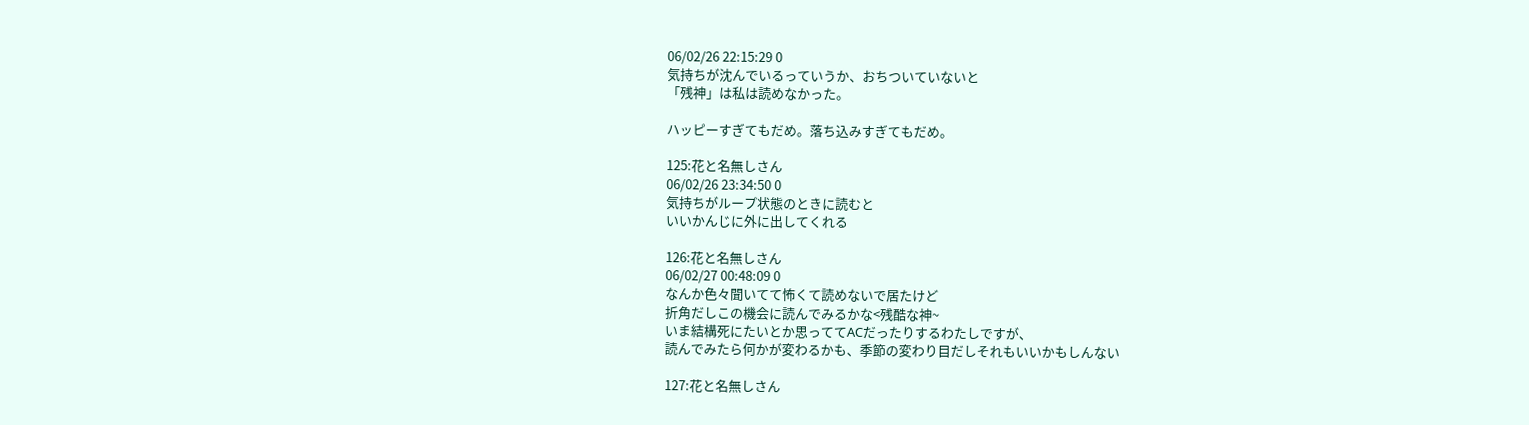06/02/26 22:15:29 0
気持ちが沈んでいるっていうか、おちついていないと
「残神」は私は読めなかった。

ハッピーすぎてもだめ。落ち込みすぎてもだめ。

125:花と名無しさん
06/02/26 23:34:50 0
気持ちがループ状態のときに読むと
いいかんじに外に出してくれる

126:花と名無しさん
06/02/27 00:48:09 0
なんか色々聞いてて怖くて読めないで居たけど
折角だしこの機会に読んでみるかな<残酷な神~
いま結構死にたいとか思っててACだったりするわたしですが、
読んでみたら何かが変わるかも、季節の変わり目だしそれもいいかもしんない

127:花と名無しさん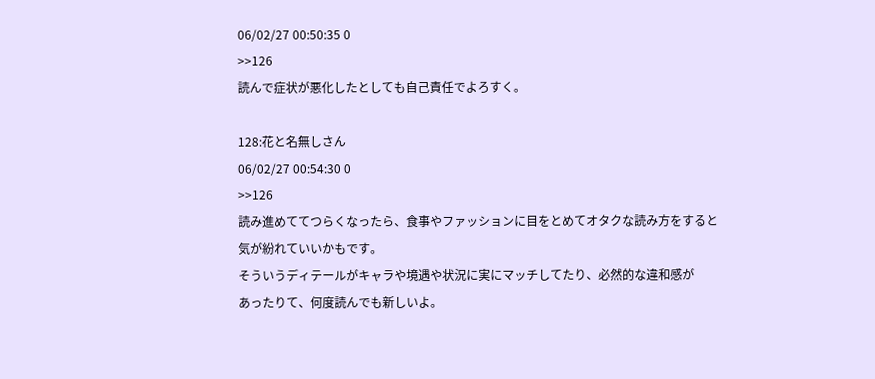06/02/27 00:50:35 0
>>126
読んで症状が悪化したとしても自己責任でよろすく。

128:花と名無しさん
06/02/27 00:54:30 0
>>126
読み進めててつらくなったら、食事やファッションに目をとめてオタクな読み方をすると
気が紛れていいかもです。
そういうディテールがキャラや境遇や状況に実にマッチしてたり、必然的な違和感が
あったりて、何度読んでも新しいよ。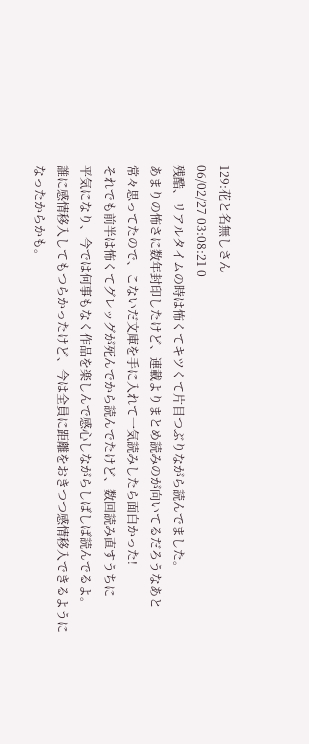129:花と名無しさん
06/02/27 03:08:21 0
残酷、リアルタイムの時は怖くてキツくて片目つぶりながら読んでました。
あまりの怖さに数年封印したけど、連載よりまとめ読みのが向いてるだろうなあと
常々思ってたので、こないだ文庫を手に入れて一気読みしたら面白かった!
それでも前半は怖くてグレッグが死んでから読んでたけど、数回読み直すうちに
平気になり、今では何事もなく作品を楽しんで感心しながらしばしば読んでるよ。
誰に感情移入してもつらかったけど、今は全員に距離をおきつつ感情移入できるように
なったからかも。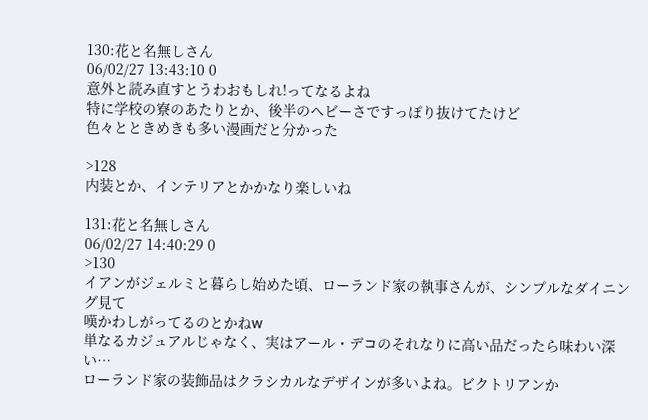130:花と名無しさん
06/02/27 13:43:10 0
意外と読み直すとうわおもしれ!ってなるよね
特に学校の寮のあたりとか、後半のヘビーさですっぽり抜けてたけど
色々とときめきも多い漫画だと分かった

>128
内装とか、インテリアとかかなり楽しいね

131:花と名無しさん
06/02/27 14:40:29 0
>130
イアンがジェルミと暮らし始めた頃、ローランド家の執事さんが、シンプルなダイニング見て
嘆かわしがってるのとかねw
単なるカジュアルじゃなく、実はアール・デコのそれなりに高い品だったら味わい深い…
ローランド家の装飾品はクラシカルなデザインが多いよね。ビクトリアンか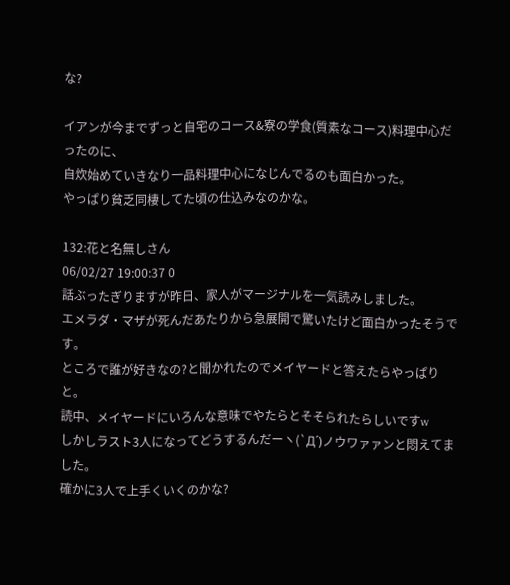な?

イアンが今までずっと自宅のコース&寮の学食(質素なコース)料理中心だったのに、
自炊始めていきなり一品料理中心になじんでるのも面白かった。
やっぱり貧乏同棲してた頃の仕込みなのかな。

132:花と名無しさん
06/02/27 19:00:37 0
話ぶったぎりますが昨日、家人がマージナルを一気読みしました。
エメラダ・マザが死んだあたりから急展開で驚いたけど面白かったそうです。
ところで誰が好きなの?と聞かれたのでメイヤードと答えたらやっぱりと。
読中、メイヤードにいろんな意味でやたらとそそられたらしいですw
しかしラスト3人になってどうするんだーヽ(`Д´)ノウワァァンと悶えてました。
確かに3人で上手くいくのかな?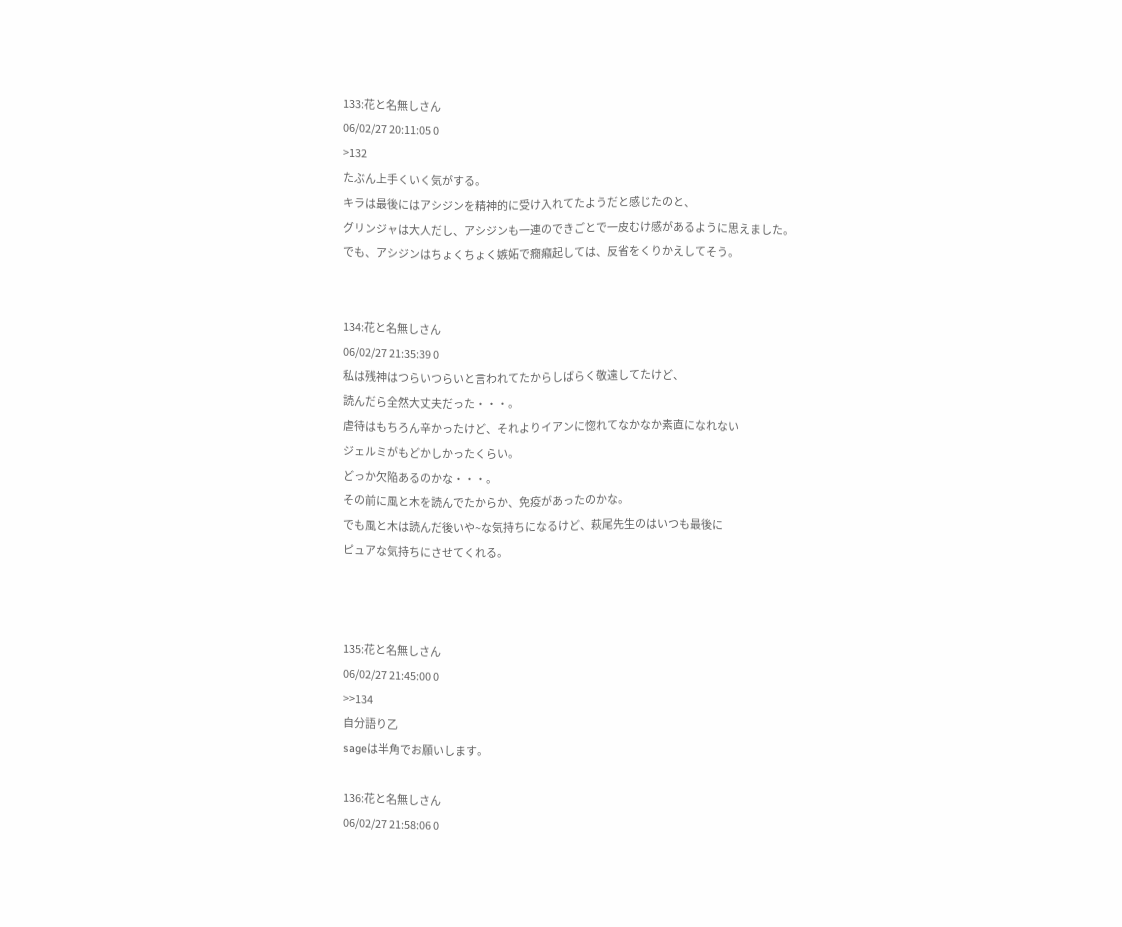133:花と名無しさん
06/02/27 20:11:05 0
>132
たぶん上手くいく気がする。
キラは最後にはアシジンを精神的に受け入れてたようだと感じたのと、
グリンジャは大人だし、アシジンも一連のできごとで一皮むけ感があるように思えました。
でも、アシジンはちょくちょく嫉妬で癇癪起しては、反省をくりかえしてそう。


134:花と名無しさん
06/02/27 21:35:39 0
私は残神はつらいつらいと言われてたからしばらく敬遠してたけど、
読んだら全然大丈夫だった・・・。
虐待はもちろん辛かったけど、それよりイアンに惚れてなかなか素直になれない
ジェルミがもどかしかったくらい。
どっか欠陥あるのかな・・・。
その前に風と木を読んでたからか、免疫があったのかな。
でも風と木は読んだ後いや~な気持ちになるけど、萩尾先生のはいつも最後に
ピュアな気持ちにさせてくれる。



135:花と名無しさん
06/02/27 21:45:00 0
>>134
自分語り乙
sageは半角でお願いします。

136:花と名無しさん
06/02/27 21:58:06 0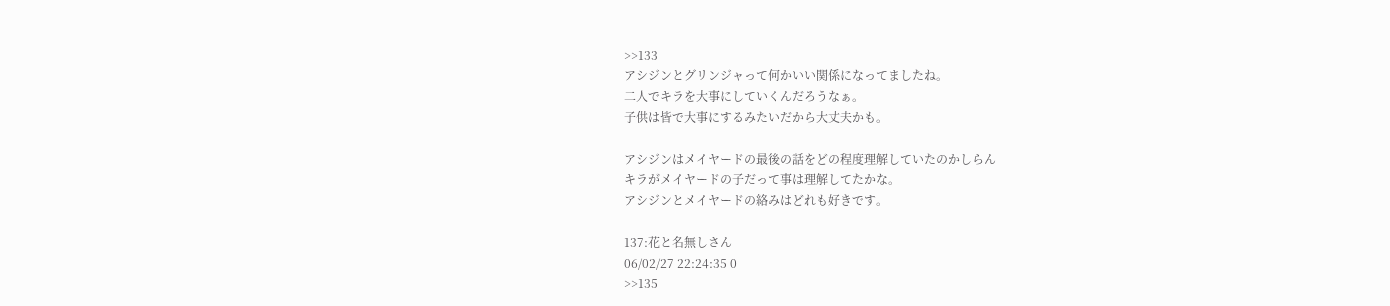>>133
アシジンとグリンジャって何かいい関係になってましたね。
二人でキラを大事にしていくんだろうなぁ。
子供は皆で大事にするみたいだから大丈夫かも。

アシジンはメイヤードの最後の話をどの程度理解していたのかしらん
キラがメイヤードの子だって事は理解してたかな。
アシジンとメイヤードの絡みはどれも好きです。

137:花と名無しさん
06/02/27 22:24:35 0
>>135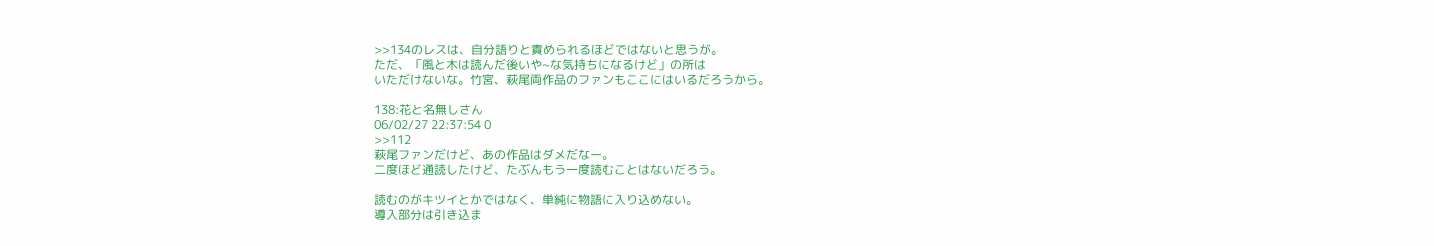>>134のレスは、自分語りと責められるほどではないと思うが。
ただ、「風と木は読んだ後いや~な気持ちになるけど」の所は
いただけないな。竹宮、萩尾両作品のファンもここにはいるだろうから。

138:花と名無しさん
06/02/27 22:37:54 0
>>112
萩尾ファンだけど、あの作品はダメだなー。
二度ほど通読したけど、たぶんもう一度読むことはないだろう。

読むのがキツイとかではなく、単純に物語に入り込めない。
導入部分は引き込ま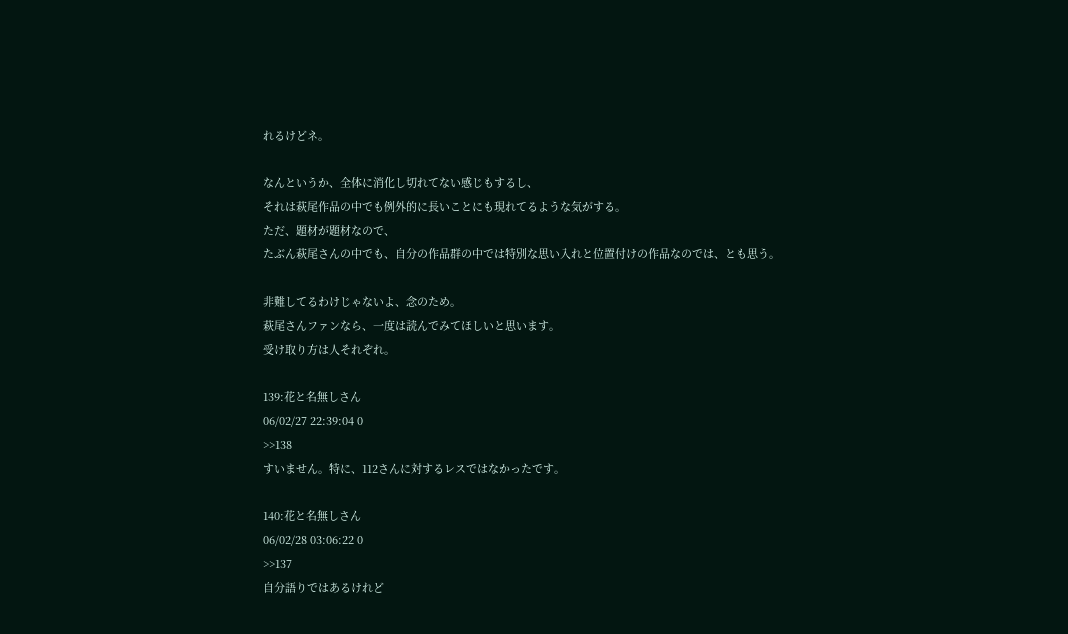れるけどネ。

なんというか、全体に消化し切れてない感じもするし、
それは萩尾作品の中でも例外的に長いことにも現れてるような気がする。
ただ、題材が題材なので、
たぶん萩尾さんの中でも、自分の作品群の中では特別な思い入れと位置付けの作品なのでは、とも思う。

非難してるわけじゃないよ、念のため。
萩尾さんファンなら、一度は読んでみてほしいと思います。
受け取り方は人それぞれ。

139:花と名無しさん
06/02/27 22:39:04 0
>>138
すいません。特に、112さんに対するレスではなかったです。

140:花と名無しさん
06/02/28 03:06:22 0
>>137
自分語りではあるけれど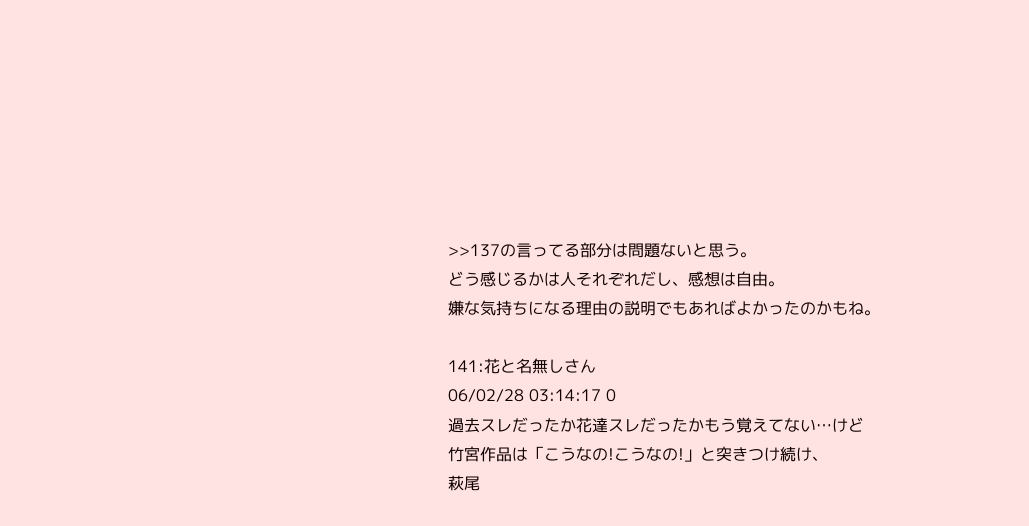>>137の言ってる部分は問題ないと思う。
どう感じるかは人それぞれだし、感想は自由。
嫌な気持ちになる理由の説明でもあればよかったのかもね。

141:花と名無しさん
06/02/28 03:14:17 0
過去スレだったか花達スレだったかもう覚えてない…けど
竹宮作品は「こうなの!こうなの!」と突きつけ続け、
萩尾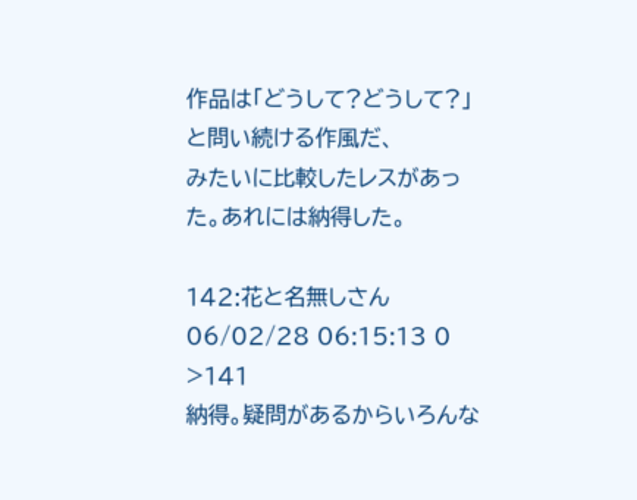作品は「どうして?どうして?」と問い続ける作風だ、
みたいに比較したレスがあった。あれには納得した。

142:花と名無しさん
06/02/28 06:15:13 0
>141
納得。疑問があるからいろんな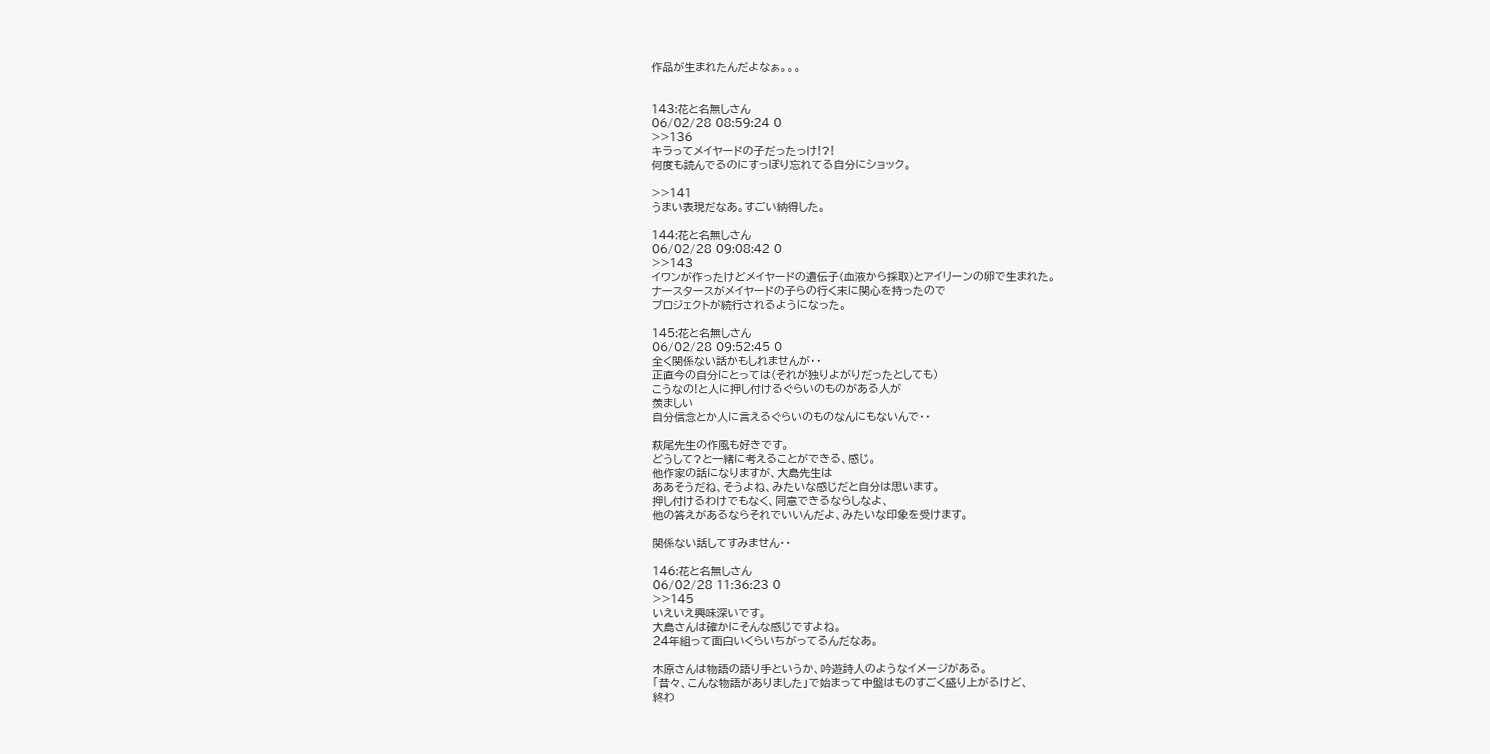作品が生まれたんだよなぁ。。。


143:花と名無しさん
06/02/28 08:59:24 0
>>136
キラってメイヤードの子だったっけ!?!
何度も読んでるのにすっぽり忘れてる自分にショック。

>>141
うまい表現だなあ。すごい納得した。

144:花と名無しさん
06/02/28 09:08:42 0
>>143
イワンが作ったけどメイヤードの遺伝子(血液から採取)とアイリーンの卵で生まれた。
ナースタースがメイヤードの子らの行く末に関心を持ったので
プロジェクトが続行されるようになった。

145:花と名無しさん
06/02/28 09:52:45 0
全く関係ない話かもしれませんが・・
正直今の自分にとっては(それが独りよがりだったとしても)
こうなの!と人に押し付けるぐらいのものがある人が
羨ましい
自分信念とか人に言えるぐらいのものなんにもないんで・・

萩尾先生の作風も好きです。
どうして?と一緒に考えることができる、感じ。
他作家の話になりますが、大島先生は
ああそうだね、そうよね、みたいな感じだと自分は思います。
押し付けるわけでもなく、同意できるならしなよ、
他の答えがあるならそれでいいんだよ、みたいな印象を受けます。

関係ない話してすみません・・

146:花と名無しさん
06/02/28 11:36:23 0
>>145
いえいえ興味深いです。
大島さんは確かにそんな感じですよね。
24年組って面白いくらいちがってるんだなあ。

木原さんは物語の語り手というか、吟遊詩人のようなイメージがある。
「昔々、こんな物語がありました」で始まって中盤はものすごく盛り上がるけど、
終わ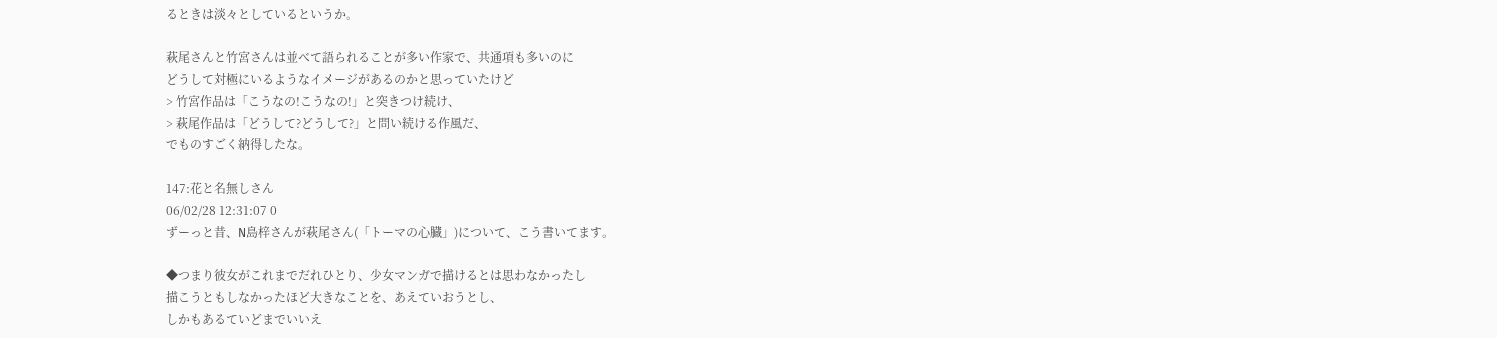るときは淡々としているというか。

萩尾さんと竹宮さんは並べて語られることが多い作家で、共通項も多いのに
どうして対極にいるようなイメージがあるのかと思っていたけど
> 竹宮作品は「こうなの!こうなの!」と突きつけ続け、
> 萩尾作品は「どうして?どうして?」と問い続ける作風だ、
でものすごく納得したな。

147:花と名無しさん
06/02/28 12:31:07 0
ずーっと昔、N島梓さんが萩尾さん(「トーマの心臓」)について、こう書いてます。

◆つまり彼女がこれまでだれひとり、少女マンガで描けるとは思わなかったし
描こうともしなかったほど大きなことを、あえていおうとし、
しかもあるていどまでいいえ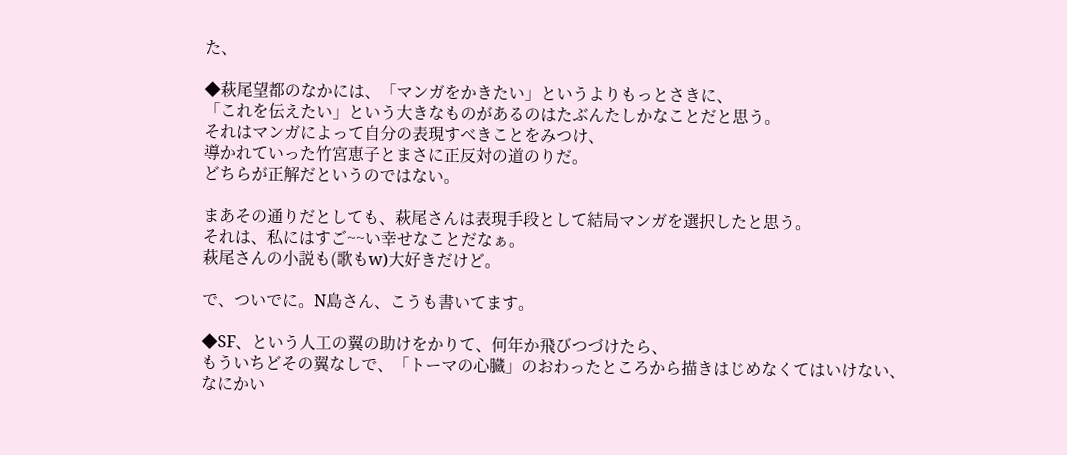た、

◆萩尾望都のなかには、「マンガをかきたい」というよりもっとさきに、
「これを伝えたい」という大きなものがあるのはたぶんたしかなことだと思う。
それはマンガによって自分の表現すべきことをみつけ、
導かれていった竹宮恵子とまさに正反対の道のりだ。
どちらが正解だというのではない。

まあその通りだとしても、萩尾さんは表現手段として結局マンガを選択したと思う。
それは、私にはすご~~い幸せなことだなぁ。
萩尾さんの小説も(歌もw)大好きだけど。

で、ついでに。N島さん、こうも書いてます。

◆SF、という人工の翼の助けをかりて、何年か飛びつづけたら、
もういちどその翼なしで、「トーマの心臓」のおわったところから描きはじめなくてはいけない、
なにかい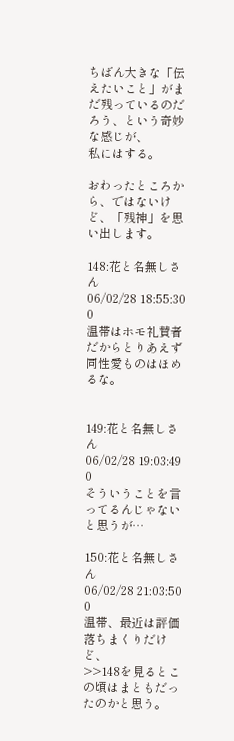ちばん大きな「伝えたいこと」がまだ残っているのだろう、という奇妙な感じが、
私にはする。

おわったところから、ではないけど、「残神」を思い出します。

148:花と名無しさん
06/02/28 18:55:30 0
温帯はホモ礼賛者だからとりあえず同性愛ものはほめるな。


149:花と名無しさん
06/02/28 19:03:49 0
そういうことを言ってるんじゃないと思うが…

150:花と名無しさん
06/02/28 21:03:50 0
温帯、最近は評価落ちまくりだけど、
>>148を見るとこの頃はまともだったのかと思う。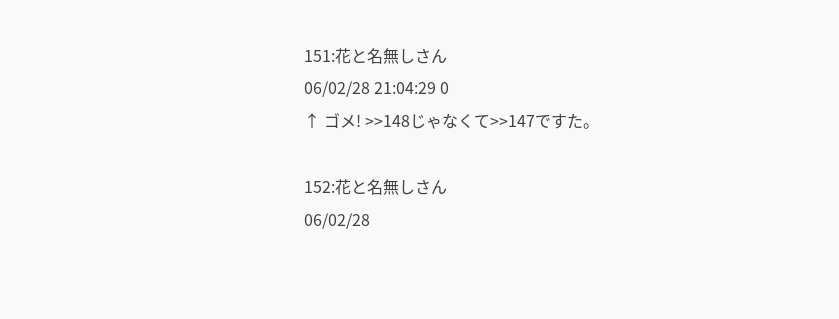151:花と名無しさん
06/02/28 21:04:29 0
↑ ゴメ! >>148じゃなくて>>147ですた。

152:花と名無しさん
06/02/28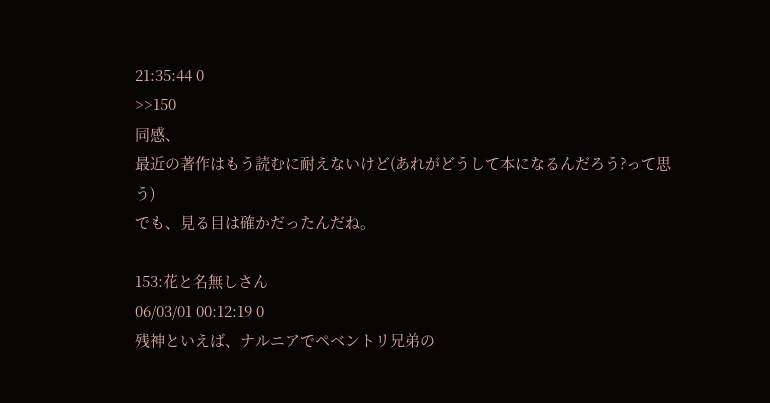21:35:44 0
>>150
同感、
最近の著作はもう読むに耐えないけど(あれがどうして本になるんだろう?って思う)
でも、見る目は確かだったんだね。

153:花と名無しさん
06/03/01 00:12:19 0
残神といえば、ナルニアでペベントリ兄弟の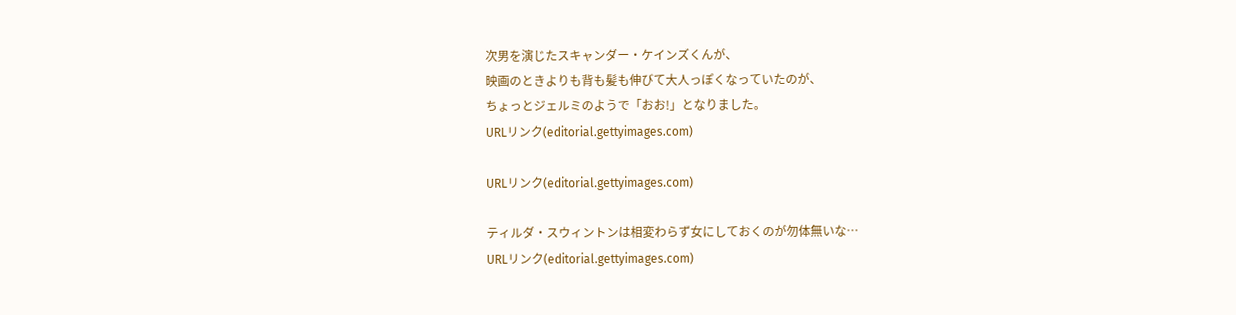次男を演じたスキャンダー・ケインズくんが、
映画のときよりも背も髪も伸びて大人っぽくなっていたのが、
ちょっとジェルミのようで「おお!」となりました。
URLリンク(editorial.gettyimages.com)

URLリンク(editorial.gettyimages.com)

ティルダ・スウィントンは相変わらず女にしておくのが勿体無いな…
URLリンク(editorial.gettyimages.com)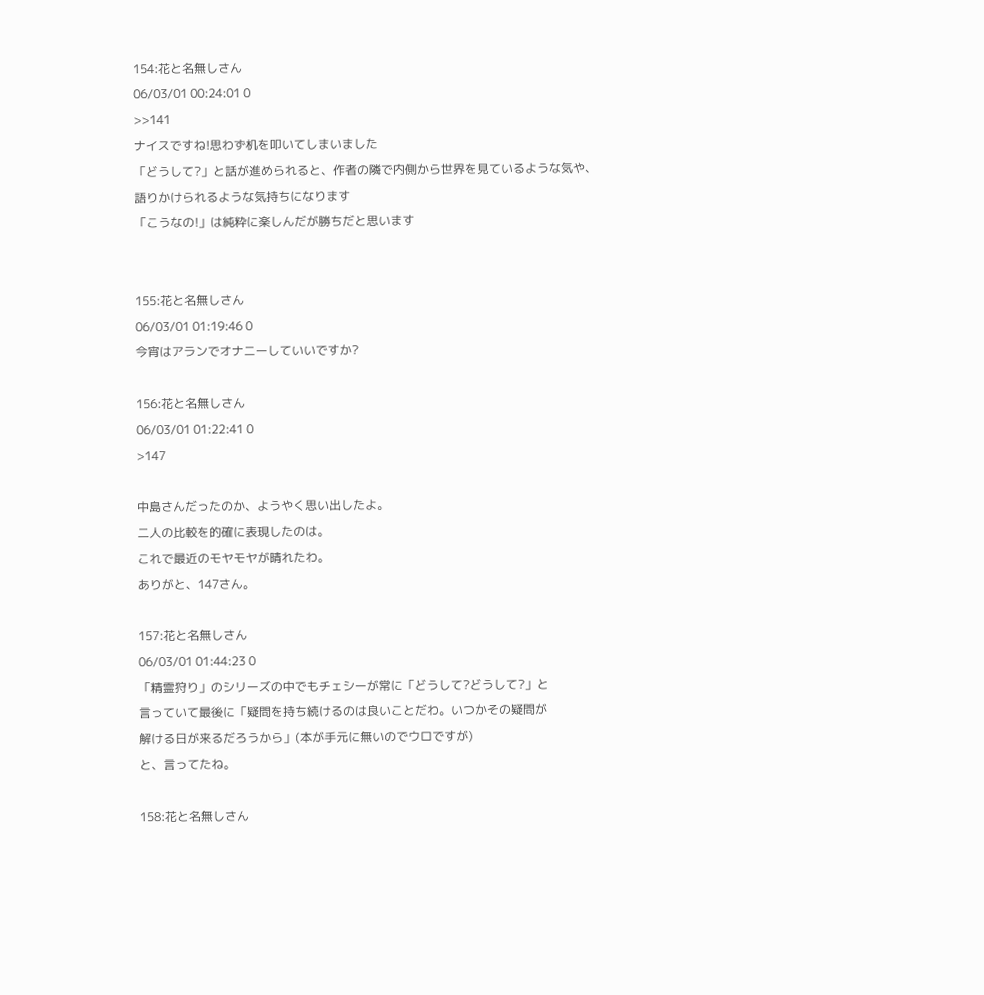154:花と名無しさん
06/03/01 00:24:01 0
>>141
ナイスですね!思わず机を叩いてしまいました
「どうして?」と話が進められると、作者の隣で内側から世界を見ているような気や、
語りかけられるような気持ちになります
「こうなの!」は純粋に楽しんだが勝ちだと思います


155:花と名無しさん
06/03/01 01:19:46 0
今宵はアランでオナニーしていいですか?

156:花と名無しさん
06/03/01 01:22:41 0
>147

中島さんだったのか、ようやく思い出したよ。
二人の比較を的確に表現したのは。
これで最近のモヤモヤが晴れたわ。
ありがと、147さん。

157:花と名無しさん
06/03/01 01:44:23 0
「精霊狩り」のシリーズの中でもチェシーが常に「どうして?どうして?」と
言っていて最後に「疑問を持ち続けるのは良いことだわ。いつかその疑問が
解ける日が来るだろうから」(本が手元に無いのでウロですが)
と、言ってたね。

158:花と名無しさん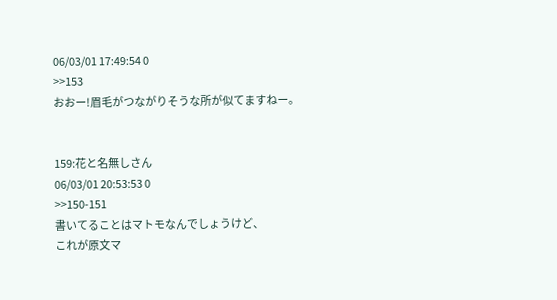06/03/01 17:49:54 0
>>153
おおー!眉毛がつながりそうな所が似てますねー。


159:花と名無しさん
06/03/01 20:53:53 0
>>150-151
書いてることはマトモなんでしょうけど、
これが原文マ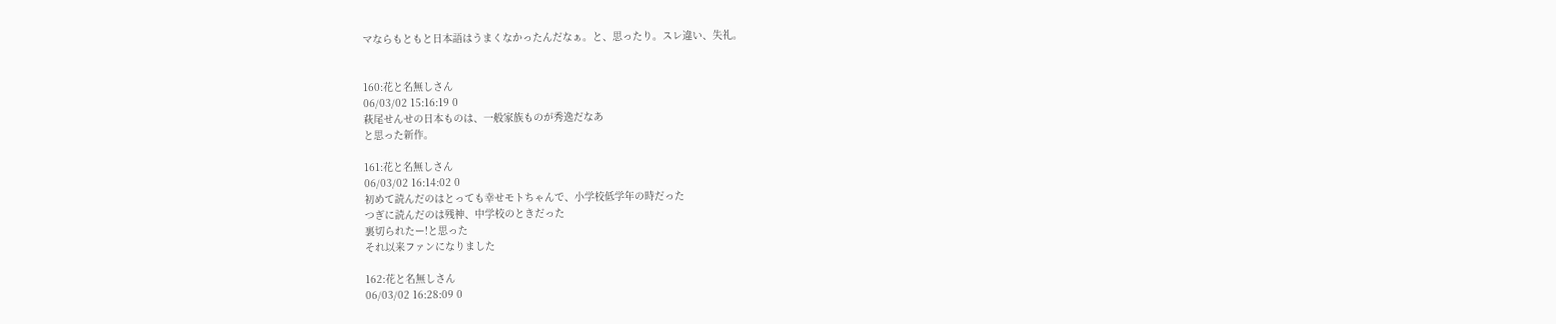マならもともと日本語はうまくなかったんだなぁ。と、思ったり。スレ違い、失礼。


160:花と名無しさん
06/03/02 15:16:19 0
萩尾せんせの日本ものは、一般家族ものが秀逸だなあ
と思った新作。

161:花と名無しさん
06/03/02 16:14:02 0
初めて読んだのはとっても幸せモトちゃんで、小学校低学年の時だった
つぎに読んだのは残神、中学校のときだった
裏切られたー!と思った
それ以来ファンになりました

162:花と名無しさん
06/03/02 16:28:09 0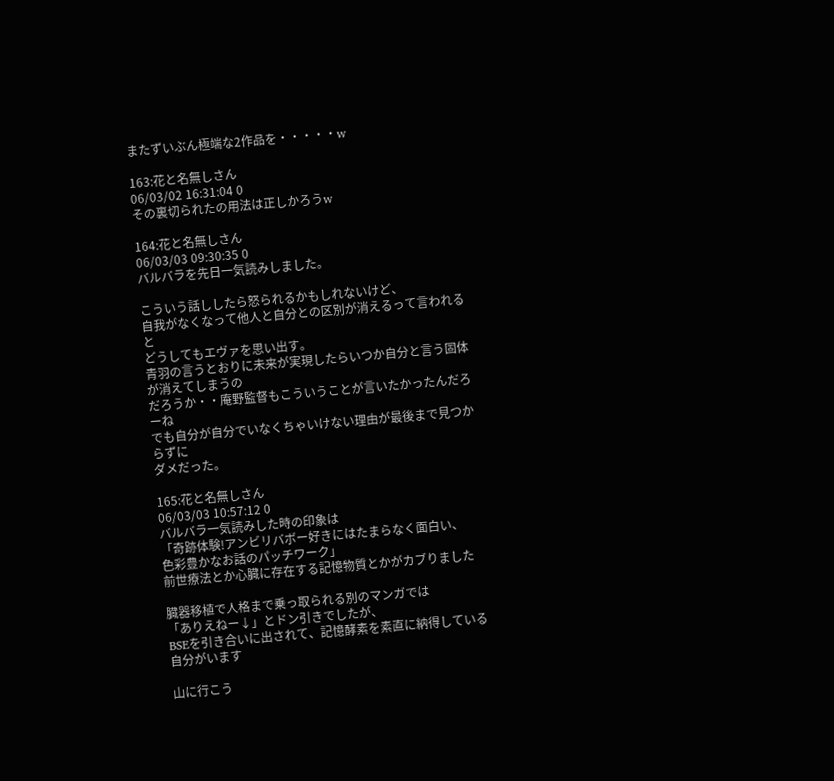またずいぶん極端な2作品を・・・・・w

163:花と名無しさん
06/03/02 16:31:04 0
その裏切られたの用法は正しかろうw

164:花と名無しさん
06/03/03 09:30:35 0
バルバラを先日一気読みしました。

こういう話ししたら怒られるかもしれないけど、
自我がなくなって他人と自分との区別が消えるって言われると
どうしてもエヴァを思い出す。
青羽の言うとおりに未来が実現したらいつか自分と言う固体が消えてしまうの
だろうか・・庵野監督もこういうことが言いたかったんだろーね
でも自分が自分でいなくちゃいけない理由が最後まで見つからずに
ダメだった。

165:花と名無しさん
06/03/03 10:57:12 0
バルバラ一気読みした時の印象は
「奇跡体験!アンビリバボー好きにはたまらなく面白い、
色彩豊かなお話のパッチワーク」
前世療法とか心臓に存在する記憶物質とかがカブりました

臓器移植で人格まで乗っ取られる別のマンガでは
「ありえねー↓」とドン引きでしたが、
BSEを引き合いに出されて、記憶酵素を素直に納得している自分がいます

山に行こう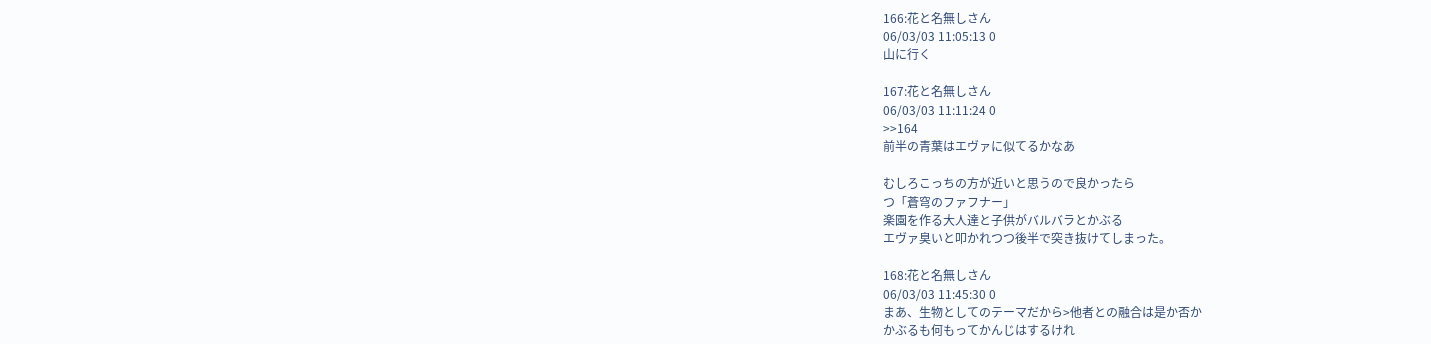166:花と名無しさん
06/03/03 11:05:13 0
山に行く

167:花と名無しさん
06/03/03 11:11:24 0
>>164
前半の青葉はエヴァに似てるかなあ

むしろこっちの方が近いと思うので良かったら
つ「蒼穹のファフナー」
楽園を作る大人達と子供がバルバラとかぶる
エヴァ臭いと叩かれつつ後半で突き抜けてしまった。

168:花と名無しさん
06/03/03 11:45:30 0
まあ、生物としてのテーマだから>他者との融合は是か否か
かぶるも何もってかんじはするけれ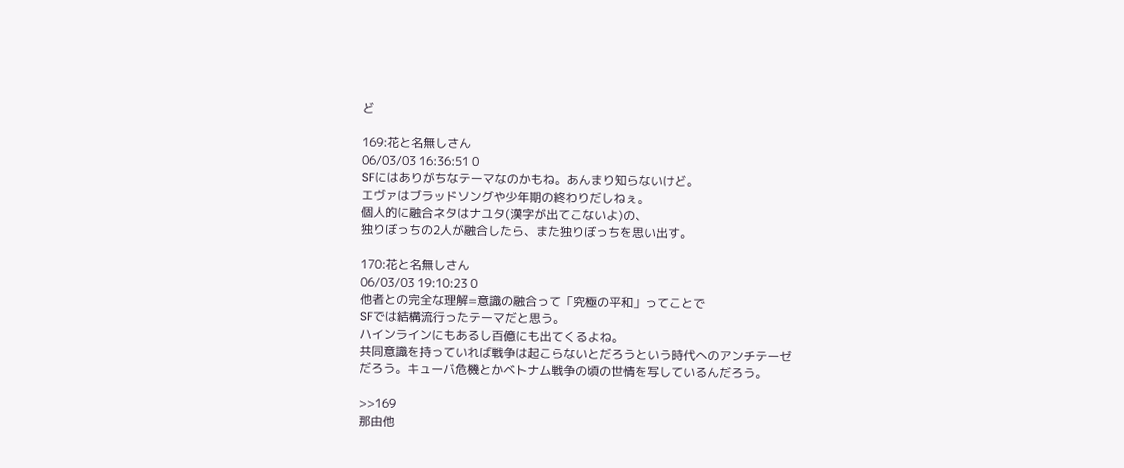ど

169:花と名無しさん
06/03/03 16:36:51 0
SFにはありがちなテーマなのかもね。あんまり知らないけど。
エヴァはブラッドソングや少年期の終わりだしねぇ。
個人的に融合ネタはナユタ(漢字が出てこないよ)の、
独りぼっちの2人が融合したら、また独りぼっちを思い出す。

170:花と名無しさん
06/03/03 19:10:23 0
他者との完全な理解=意識の融合って「究極の平和」ってことで
SFでは結構流行ったテーマだと思う。
ハインラインにもあるし百億にも出てくるよね。
共同意識を持っていれば戦争は起こらないとだろうという時代へのアンチテーゼ
だろう。キューバ危機とかベトナム戦争の頃の世情を写しているんだろう。

>>169
那由他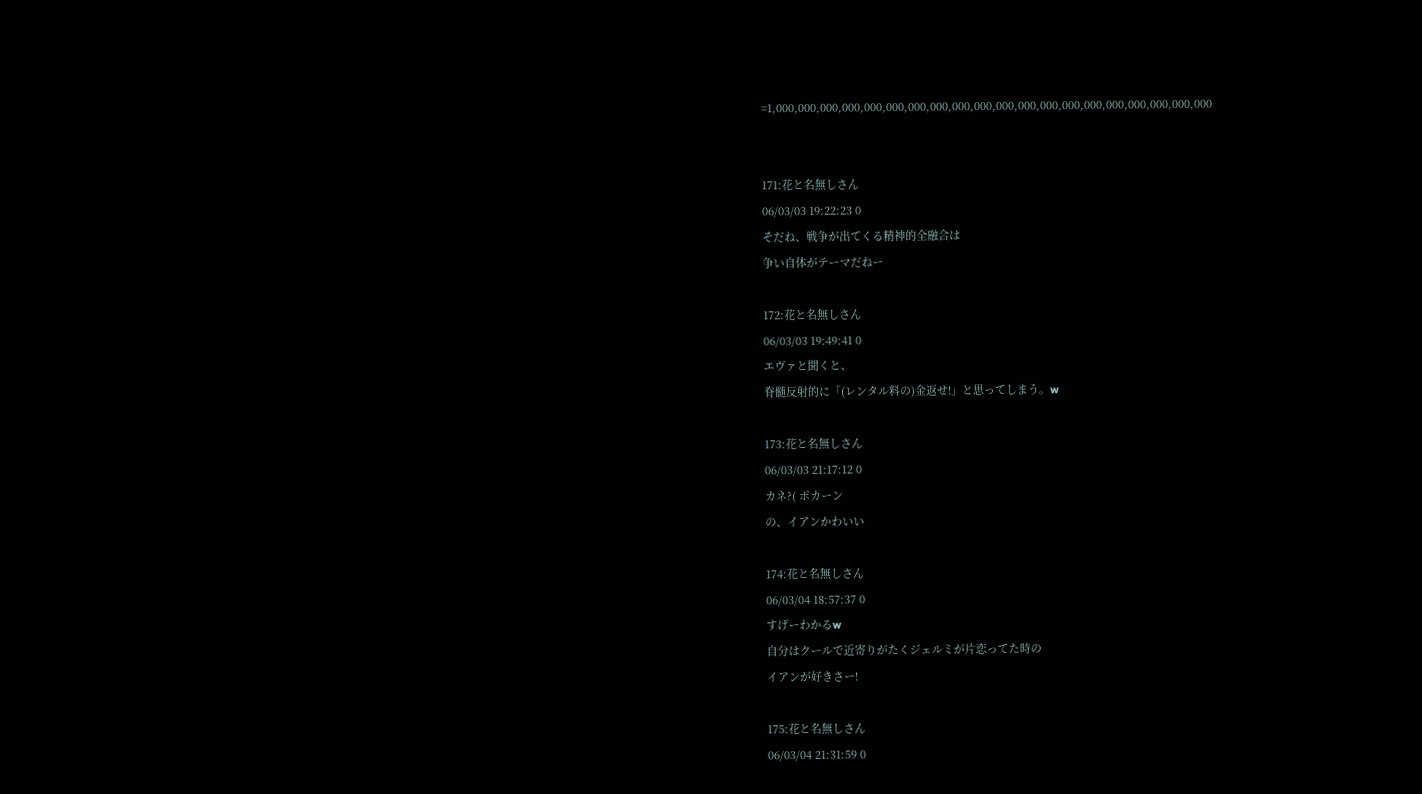=1,000,000,000,000,000,000,000,000,000,000,000,000,000,000,000,000,000,000,000,000


171:花と名無しさん
06/03/03 19:22:23 0
そだね、戦争が出てくる精神的全融合は
争い自体がテーマだねー

172:花と名無しさん
06/03/03 19:49:41 0
エヴァと聞くと、
脊髄反射的に「(レンタル料の)金返せ!」と思ってしまう。w

173:花と名無しさん
06/03/03 21:17:12 0
カネ?( ポカーン
の、イアンかわいい

174:花と名無しさん
06/03/04 18:57:37 0
すげーわかるw
自分はクールで近寄りがたくジェルミが片恋ってた時の
イアンが好きさー!

175:花と名無しさん
06/03/04 21:31:59 0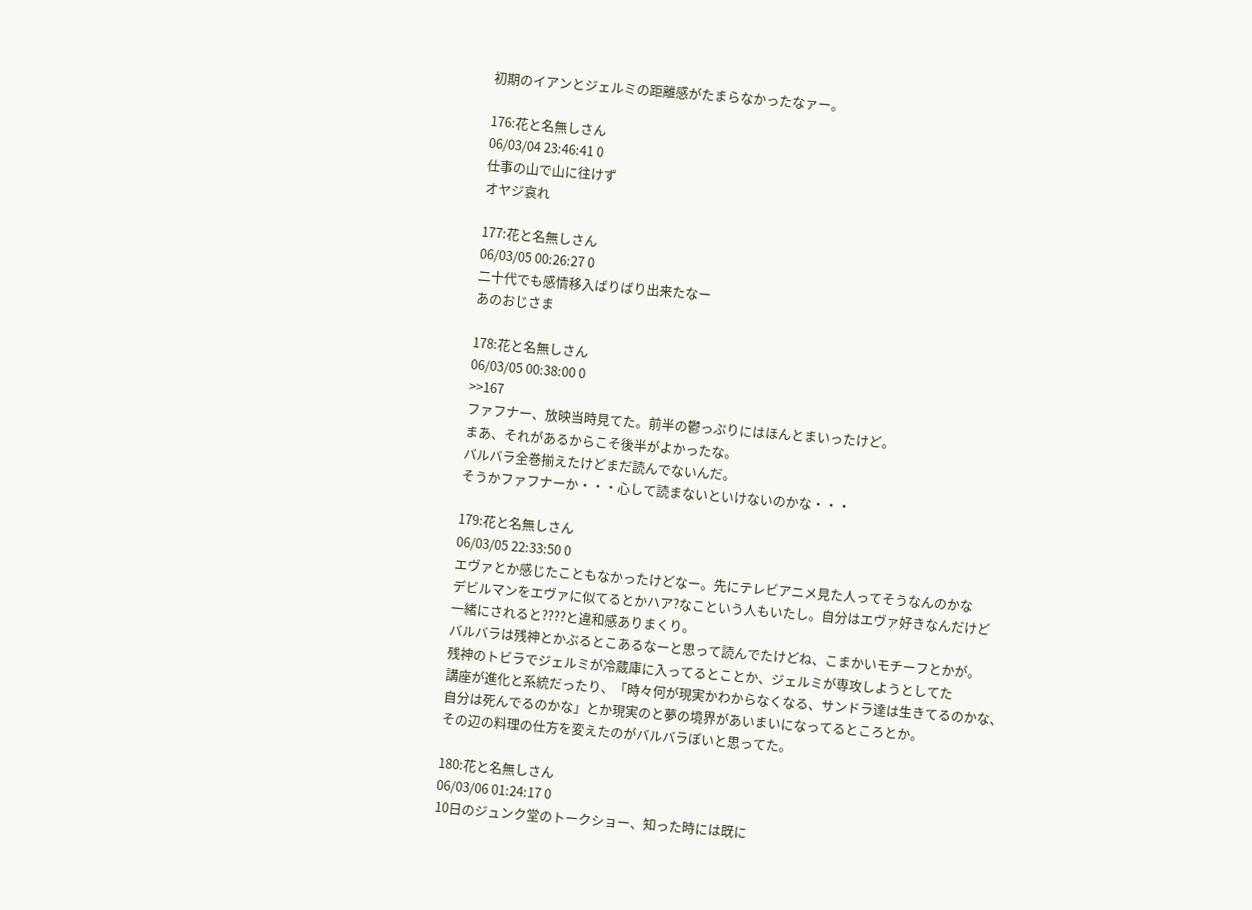初期のイアンとジェルミの距離感がたまらなかったなァー。

176:花と名無しさん
06/03/04 23:46:41 0
仕事の山で山に往けず
オヤジ哀れ

177:花と名無しさん
06/03/05 00:26:27 0
二十代でも感情移入ばりばり出来たなー
あのおじさま

178:花と名無しさん
06/03/05 00:38:00 0
>>167
ファフナー、放映当時見てた。前半の鬱っぷりにはほんとまいったけど。
まあ、それがあるからこそ後半がよかったな。
バルバラ全巻揃えたけどまだ読んでないんだ。
そうかファフナーか・・・心して読まないといけないのかな・・・

179:花と名無しさん
06/03/05 22:33:50 0
エヴァとか感じたこともなかったけどなー。先にテレビアニメ見た人ってそうなんのかな
デビルマンをエヴァに似てるとかハア?なこという人もいたし。自分はエヴァ好きなんだけど
一緒にされると????と違和感ありまくり。
バルバラは残神とかぶるとこあるなーと思って読んでたけどね、こまかいモチーフとかが。
残神のトビラでジェルミが冷蔵庫に入ってるとことか、ジェルミが専攻しようとしてた
講座が進化と系統だったり、「時々何が現実かわからなくなる、サンドラ達は生きてるのかな、
自分は死んでるのかな」とか現実のと夢の境界があいまいになってるところとか。
その辺の料理の仕方を変えたのがバルバラぽいと思ってた。

180:花と名無しさん
06/03/06 01:24:17 0
10日のジュンク堂のトークショー、知った時には既に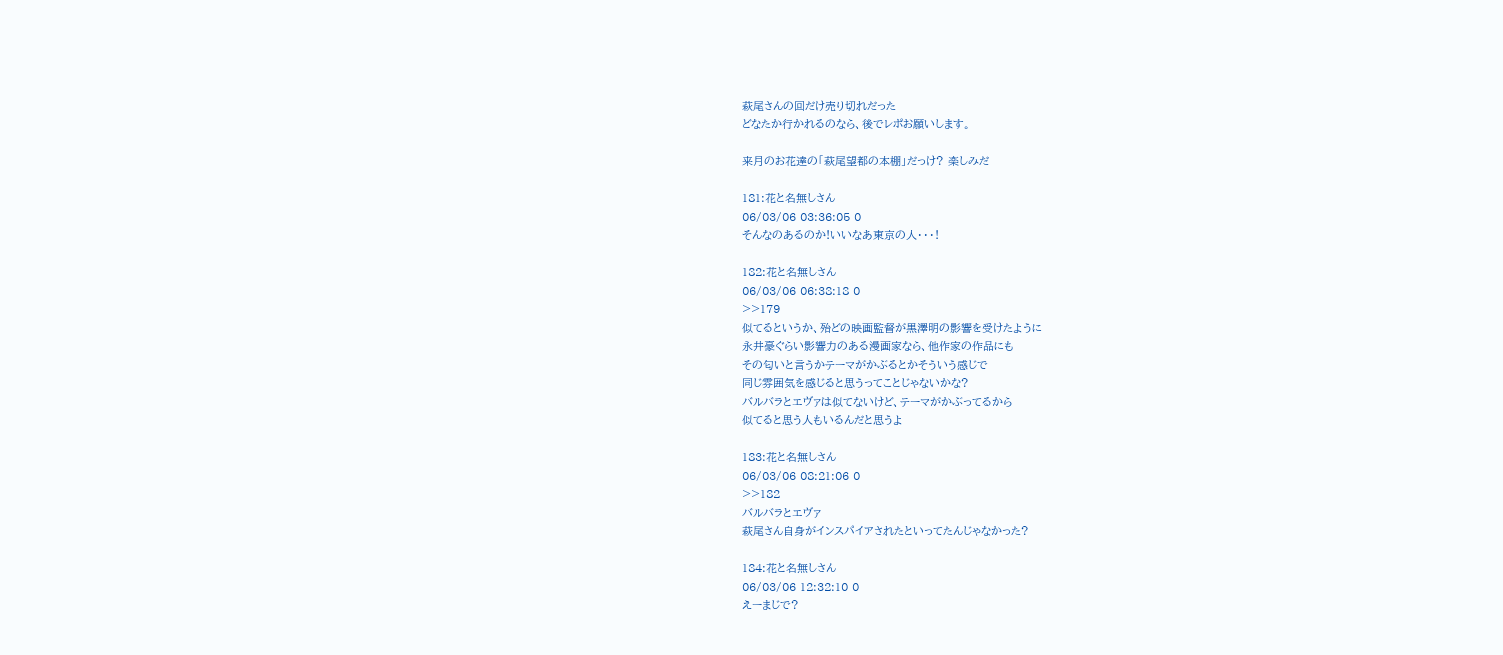萩尾さんの回だけ売り切れだった
どなたか行かれるのなら、後でレポお願いします。

来月のお花達の「萩尾望都の本棚」だっけ? 楽しみだ

181:花と名無しさん
06/03/06 03:36:05 0
そんなのあるのか!いいなあ東京の人・・・!

182:花と名無しさん
06/03/06 06:38:18 0
>>179
似てるというか、殆どの映画監督が黒澤明の影響を受けたように
永井豪ぐらい影響力のある漫画家なら、他作家の作品にも
その匂いと言うかテーマがかぶるとかそういう感じで
同じ雰囲気を感じると思うってことじゃないかな?
バルバラとエヴァは似てないけど、テーマがかぶってるから
似てると思う人もいるんだと思うよ

183:花と名無しさん
06/03/06 08:21:06 0
>>182
バルバラとエヴァ
萩尾さん自身がインスパイアされたといってたんじゃなかった?

184:花と名無しさん
06/03/06 12:32:10 0
えーまじで?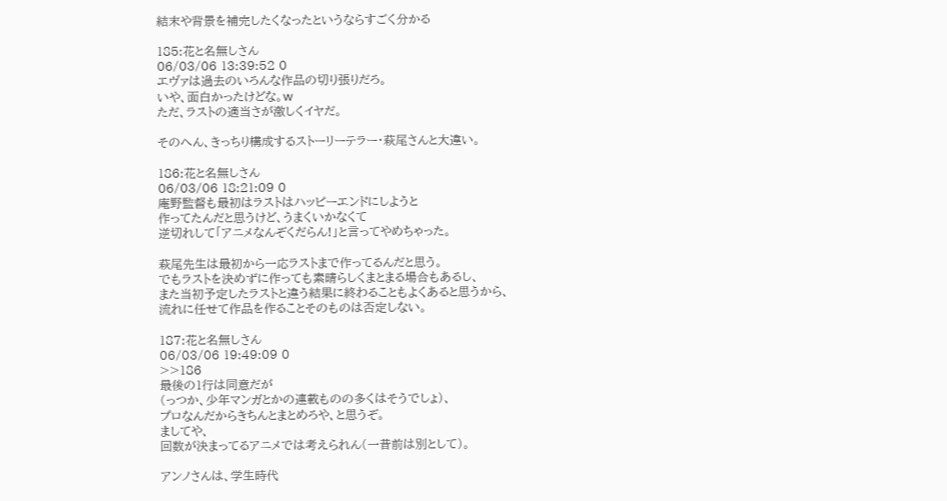結末や背景を補完したくなったというならすごく分かる

185:花と名無しさん
06/03/06 13:39:52 0
エヴァは過去のいろんな作品の切り張りだろ。
いや、面白かったけどな。w
ただ、ラストの適当さが激しくイヤだ。

そのへん、きっちり構成するストーリーテラー・萩尾さんと大違い。

186:花と名無しさん
06/03/06 18:21:09 0
庵野監督も最初はラストはハッピーエンドにしようと
作ってたんだと思うけど、うまくいかなくて
逆切れして「アニメなんぞくだらん!」と言ってやめちゃった。

萩尾先生は最初から一応ラストまで作ってるんだと思う。
でもラストを決めずに作っても素晴らしくまとまる場合もあるし、
また当初予定したラストと違う結果に終わることもよくあると思うから、
流れに任せて作品を作ることそのものは否定しない。

187:花と名無しさん
06/03/06 19:49:09 0
>>186
最後の1行は同意だが
(っつか、少年マンガとかの連載ものの多くはそうでしょ)、
プロなんだからきちんとまとめろや、と思うぞ。
ましてや、
回数が決まってるアニメでは考えられん(一昔前は別として)。

アンノさんは、学生時代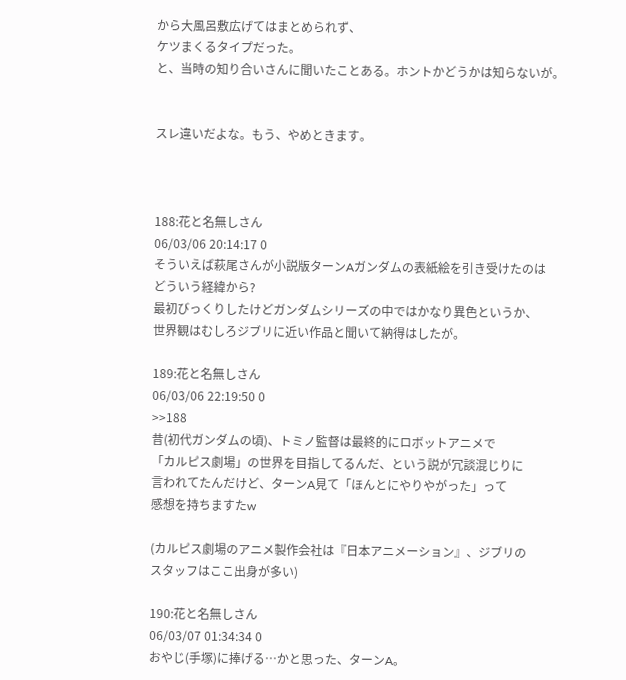から大風呂敷広げてはまとめられず、
ケツまくるタイプだった。
と、当時の知り合いさんに聞いたことある。ホントかどうかは知らないが。


スレ違いだよな。もう、やめときます。



188:花と名無しさん
06/03/06 20:14:17 0
そういえば萩尾さんが小説版ターンAガンダムの表紙絵を引き受けたのは
どういう経緯から?
最初びっくりしたけどガンダムシリーズの中ではかなり異色というか、
世界観はむしろジブリに近い作品と聞いて納得はしたが。

189:花と名無しさん
06/03/06 22:19:50 0
>>188
昔(初代ガンダムの頃)、トミノ監督は最終的にロボットアニメで
「カルピス劇場」の世界を目指してるんだ、という説が冗談混じりに
言われてたんだけど、ターンA見て「ほんとにやりやがった」って
感想を持ちますたw

(カルピス劇場のアニメ製作会社は『日本アニメーション』、ジブリの
スタッフはここ出身が多い)

190:花と名無しさん
06/03/07 01:34:34 0
おやじ(手塚)に捧げる…かと思った、ターンA。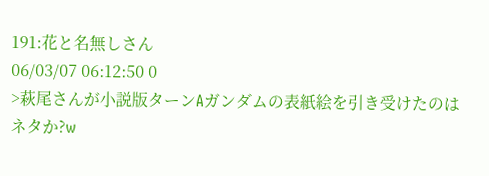191:花と名無しさん
06/03/07 06:12:50 0
>萩尾さんが小説版ターンAガンダムの表紙絵を引き受けたのは
ネタか?w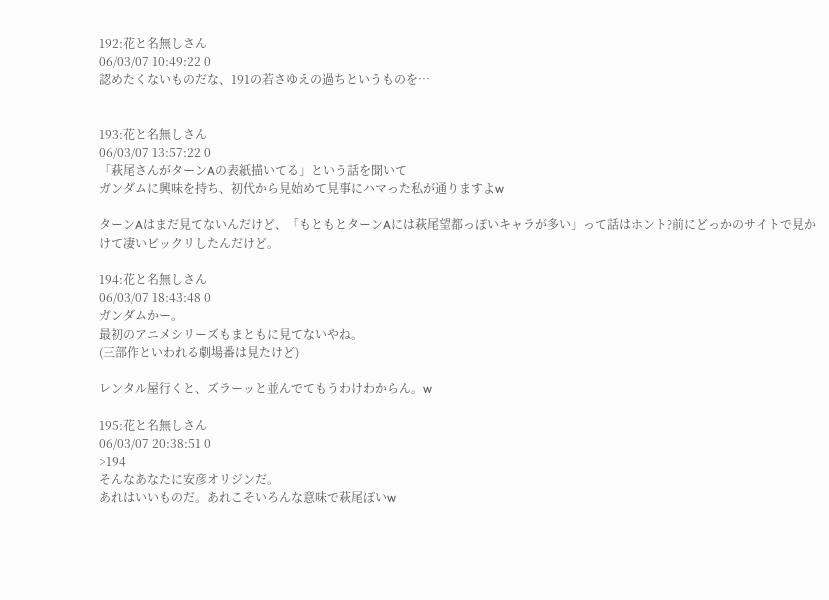192:花と名無しさん
06/03/07 10:49:22 0
認めたくないものだな、191の若さゆえの過ちというものを…


193:花と名無しさん
06/03/07 13:57:22 0
「萩尾さんがターンAの表紙描いてる」という話を聞いて
ガンダムに興味を持ち、初代から見始めて見事にハマった私が通りますよw

ターンAはまだ見てないんだけど、「もともとターンAには萩尾望都っぽいキャラが多い」って話はホント?前にどっかのサイトで見かけて凄いビックリしたんだけど。

194:花と名無しさん
06/03/07 18:43:48 0
ガンダムかー。
最初のアニメシリーズもまともに見てないやね。
(三部作といわれる劇場番は見たけど)

レンタル屋行くと、ズラーッと並んでてもうわけわからん。w

195:花と名無しさん
06/03/07 20:38:51 0
>194
そんなあなたに安彦オリジンだ。
あれはいいものだ。あれこそいろんな意味で萩尾ぽいw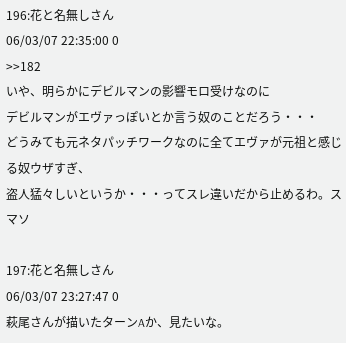196:花と名無しさん
06/03/07 22:35:00 0
>>182
いや、明らかにデビルマンの影響モロ受けなのに
デビルマンがエヴァっぽいとか言う奴のことだろう・・・
どうみても元ネタパッチワークなのに全てエヴァが元祖と感じる奴ウザすぎ、
盗人猛々しいというか・・・ってスレ違いだから止めるわ。スマソ

197:花と名無しさん
06/03/07 23:27:47 0
萩尾さんが描いたターンAか、見たいな。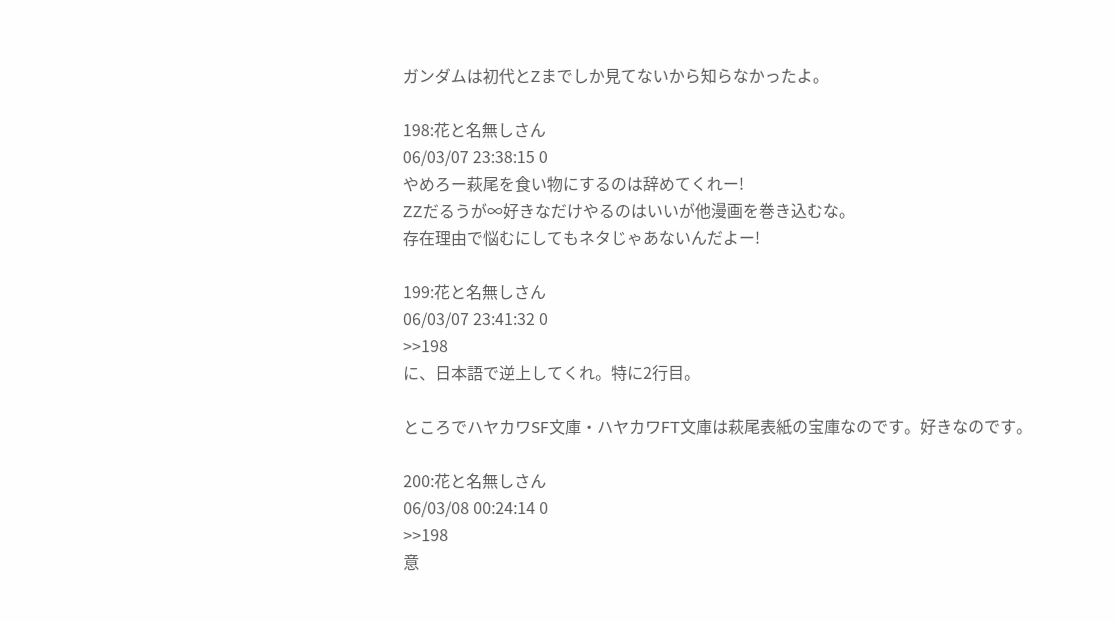ガンダムは初代とZまでしか見てないから知らなかったよ。

198:花と名無しさん
06/03/07 23:38:15 0
やめろー萩尾を食い物にするのは辞めてくれー!
ZZだるうが∞好きなだけやるのはいいが他漫画を巻き込むな。
存在理由で悩むにしてもネタじゃあないんだよー!

199:花と名無しさん
06/03/07 23:41:32 0
>>198
に、日本語で逆上してくれ。特に2行目。

ところでハヤカワSF文庫・ハヤカワFT文庫は萩尾表紙の宝庫なのです。好きなのです。

200:花と名無しさん
06/03/08 00:24:14 0
>>198
意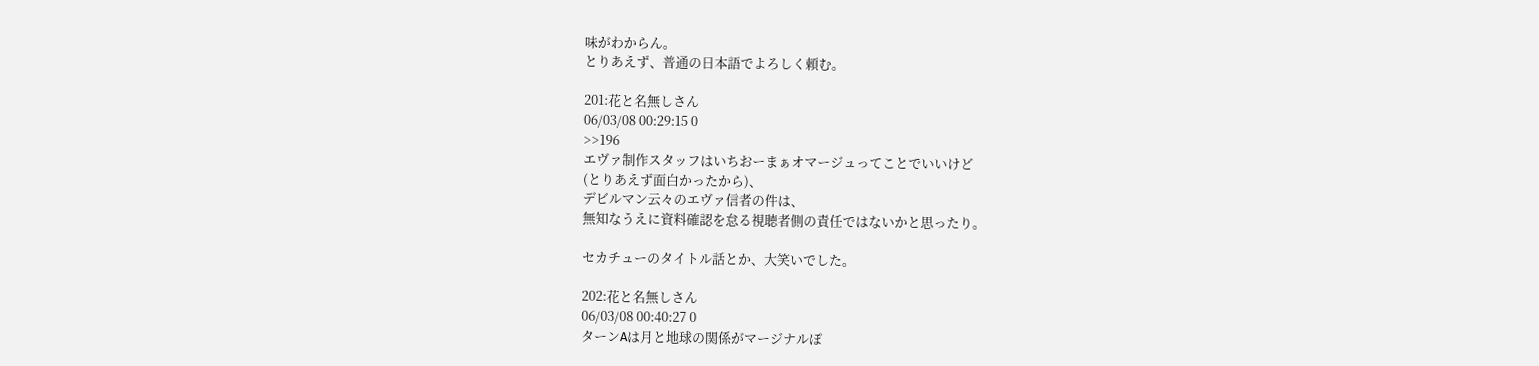味がわからん。
とりあえず、普通の日本語でよろしく頼む。

201:花と名無しさん
06/03/08 00:29:15 0
>>196
エヴァ制作スタッフはいちおーまぁオマージュってことでいいけど
(とりあえず面白かったから)、
デビルマン云々のエヴァ信者の件は、
無知なうえに資料確認を怠る視聴者側の責任ではないかと思ったり。

セカチューのタイトル話とか、大笑いでした。

202:花と名無しさん
06/03/08 00:40:27 0
ターンAは月と地球の関係がマージナルぽ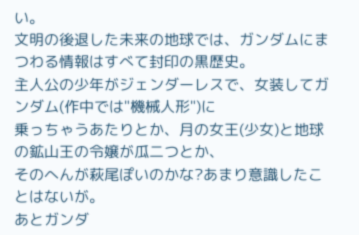い。
文明の後退した未来の地球では、ガンダムにまつわる情報はすべて封印の黒歴史。
主人公の少年がジェンダーレスで、女装してガンダム(作中では"機械人形")に
乗っちゃうあたりとか、月の女王(少女)と地球の鉱山王の令嬢が瓜二つとか、
そのへんが萩尾ぽいのかな?あまり意識したことはないが。
あとガンダ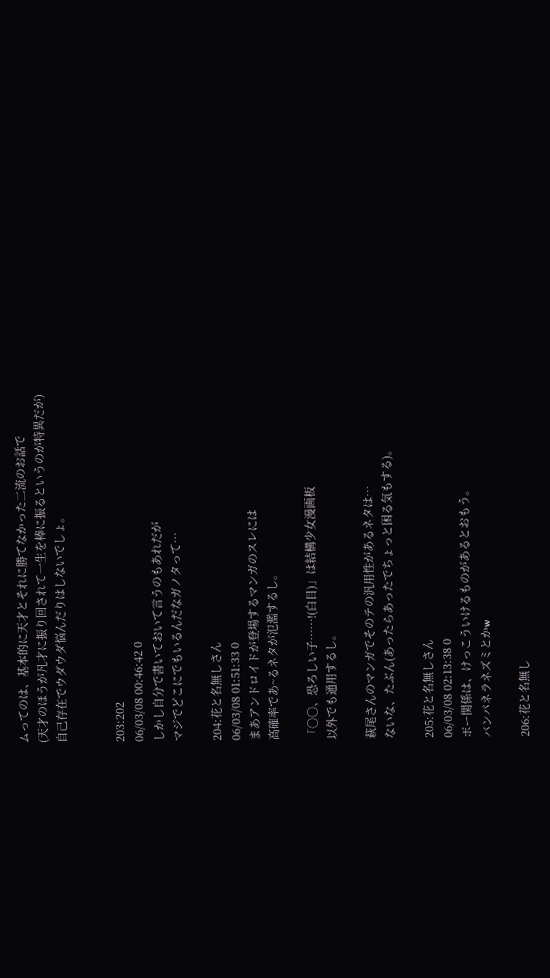ムってのは、基本的に天才とそれに勝てなかった二流のお話で
(天才のほうが凡才に振り回されて一生を棒に振るというのが特異だが)
自己存在でウダウダ悩んだりはしないでしょ。


203:202
06/03/08 00:46:42 0
しかし自分で書いておいて言うのもあれだが
マジでどこにでもいるんだなガノタって…

204:花と名無しさん
06/03/08 01:51:33 0
まあアンドロイドが登場するマンガのスレには
高確率であ~るネタが氾濫するし。

「○○、恐ろしい子……!(白目)」は結構少女漫画板
以外でも通用するし。

萩尾さんのマンガでそのテの汎用性があるネタは…
ないな、たぶん(あったらあったでちょっと困る気もする)。

205:花と名無しさん
06/03/08 02:13:38 0
ポー関係は、けっこういけるものがあるとおもう。
バンパネラネズミとかw

206:花と名無し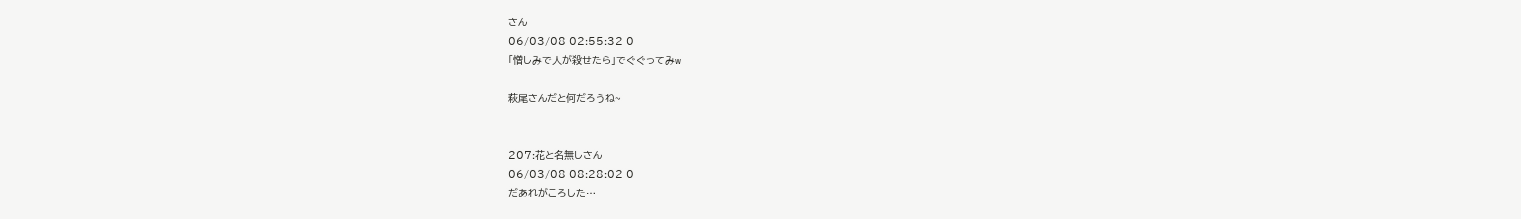さん
06/03/08 02:55:32 0
「憎しみで人が殺せたら」でぐぐってみw

萩尾さんだと何だろうね~


207:花と名無しさん
06/03/08 08:28:02 0
だあれがころした…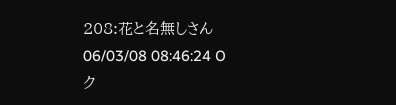208:花と名無しさん
06/03/08 08:46:24 O
ク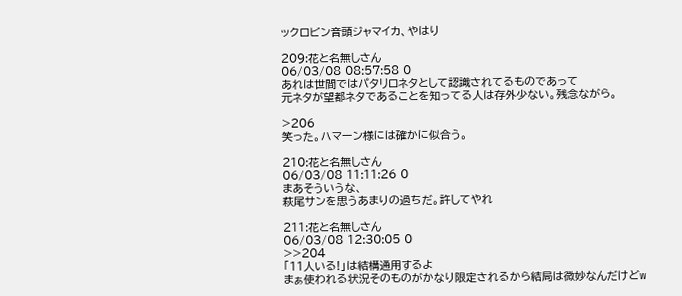ックロビン音頭ジャマイカ、やはり

209:花と名無しさん
06/03/08 08:57:58 0
あれは世間ではパタリロネタとして認識されてるものであって
元ネタが望都ネタであることを知ってる人は存外少ない。残念ながら。

>206
笑った。ハマーン様には確かに似合う。

210:花と名無しさん
06/03/08 11:11:26 0
まあそういうな、
萩尾サンを思うあまりの過ちだ。許してやれ

211:花と名無しさん
06/03/08 12:30:05 0
>>204
「11人いる!」は結構通用するよ
まぁ使われる状況そのものがかなり限定されるから結局は微妙なんだけどw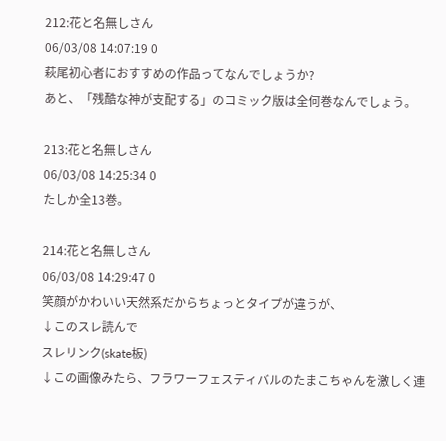212:花と名無しさん
06/03/08 14:07:19 0
萩尾初心者におすすめの作品ってなんでしょうか?
あと、「残酷な神が支配する」のコミック版は全何巻なんでしょう。

213:花と名無しさん
06/03/08 14:25:34 0
たしか全13巻。

214:花と名無しさん
06/03/08 14:29:47 0
笑顔がかわいい天然系だからちょっとタイプが違うが、
↓このスレ読んで
スレリンク(skate板)
↓この画像みたら、フラワーフェスティバルのたまこちゃんを激しく連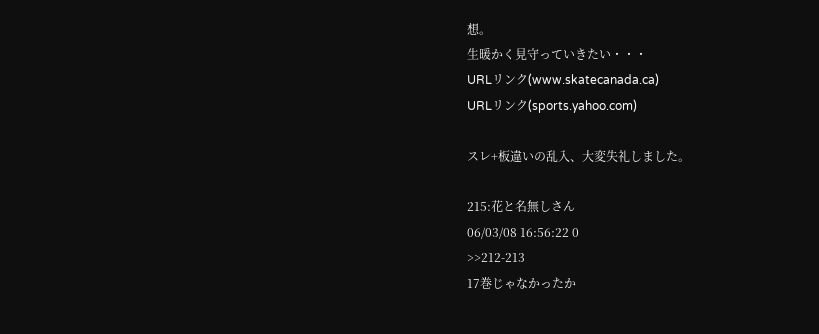想。
生暖かく見守っていきたい・・・
URLリンク(www.skatecanada.ca)
URLリンク(sports.yahoo.com)

スレ+板違いの乱入、大変失礼しました。

215:花と名無しさん
06/03/08 16:56:22 0
>>212-213
17巻じゃなかったか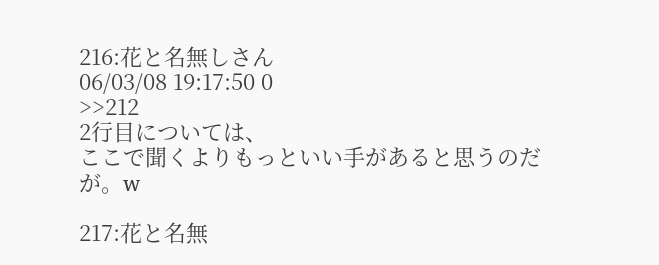216:花と名無しさん
06/03/08 19:17:50 0
>>212
2行目については、
ここで聞くよりもっといい手があると思うのだが。w

217:花と名無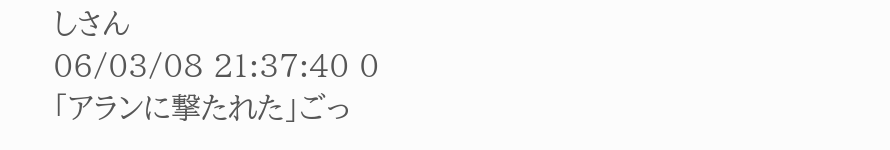しさん
06/03/08 21:37:40 0
「アランに撃たれた」ごっ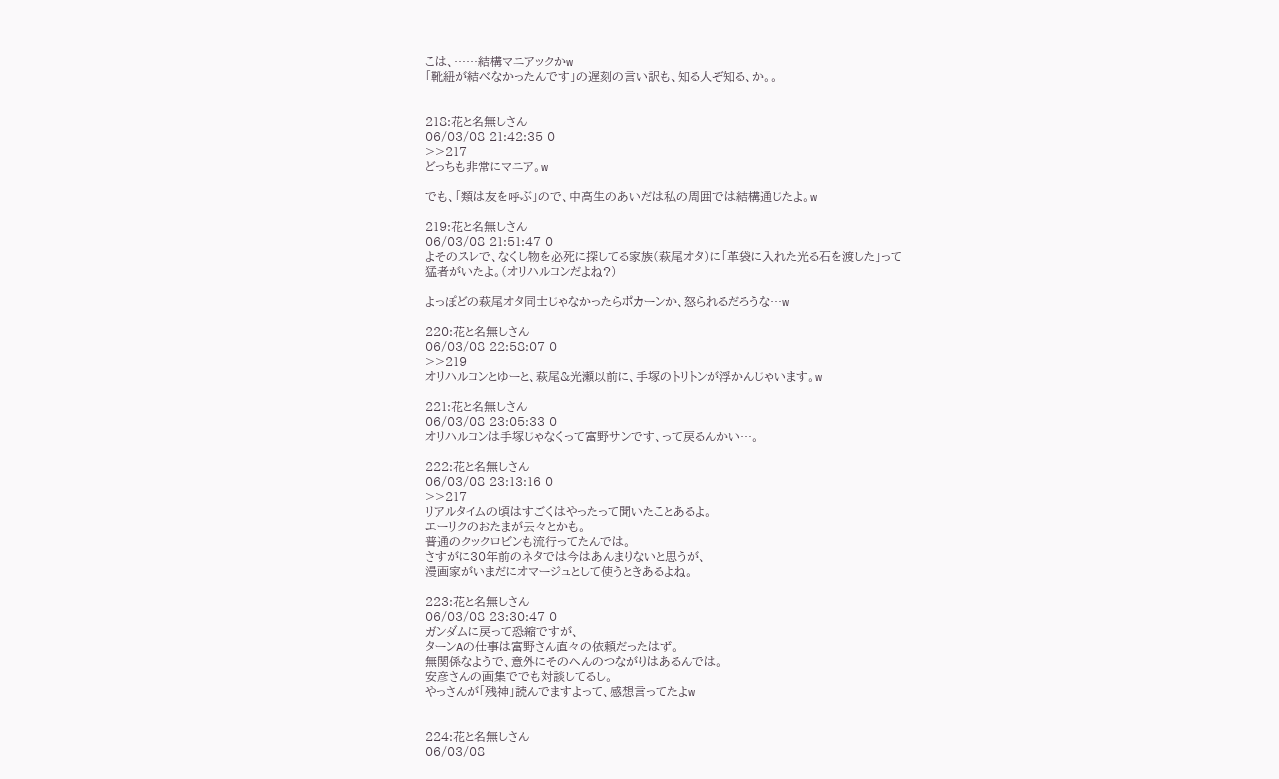こは、……結構マニアックかw
「靴紐が結べなかったんです」の遅刻の言い訳も、知る人ぞ知る、か。。


218:花と名無しさん
06/03/08 21:42:35 0
>>217
どっちも非常にマニア。w

でも、「類は友を呼ぶ」ので、中高生のあいだは私の周囲では結構通じたよ。w

219:花と名無しさん
06/03/08 21:51:47 0
よそのスレで、なくし物を必死に探してる家族(萩尾オタ)に「革袋に入れた光る石を渡した」って
猛者がいたよ。(オリハルコンだよね?)

よっぽどの萩尾オタ同士じゃなかったらポカーンか、怒られるだろうな…w

220:花と名無しさん
06/03/08 22:58:07 0
>>219
オリハルコンとゆーと、萩尾&光瀬以前に、手塚のトリトンが浮かんじゃいます。w

221:花と名無しさん
06/03/08 23:05:33 0
オリハルコンは手塚じゃなくって富野サンです、って戻るんかい…。

222:花と名無しさん
06/03/08 23:13:16 0
>>217
リアルタイムの頃はすごくはやったって聞いたことあるよ。
エーリクのおたまが云々とかも。
普通のクックロビンも流行ってたんでは。
さすがに30年前のネタでは今はあんまりないと思うが、
漫画家がいまだにオマージュとして使うときあるよね。

223:花と名無しさん
06/03/08 23:30:47 0
ガンダムに戻って恐縮ですが、
ターンAの仕事は富野さん直々の依頼だったはず。
無関係なようで、意外にそのへんのつながりはあるんでは。
安彦さんの画集ででも対談してるし。
やっさんが「残神」読んでますよって、感想言ってたよw


224:花と名無しさん
06/03/08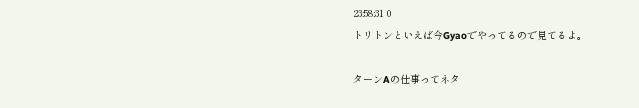23:58:31 0
トリトンといえば今Gyaoでやってるので見てるよ。

ターンAの仕事ってネタ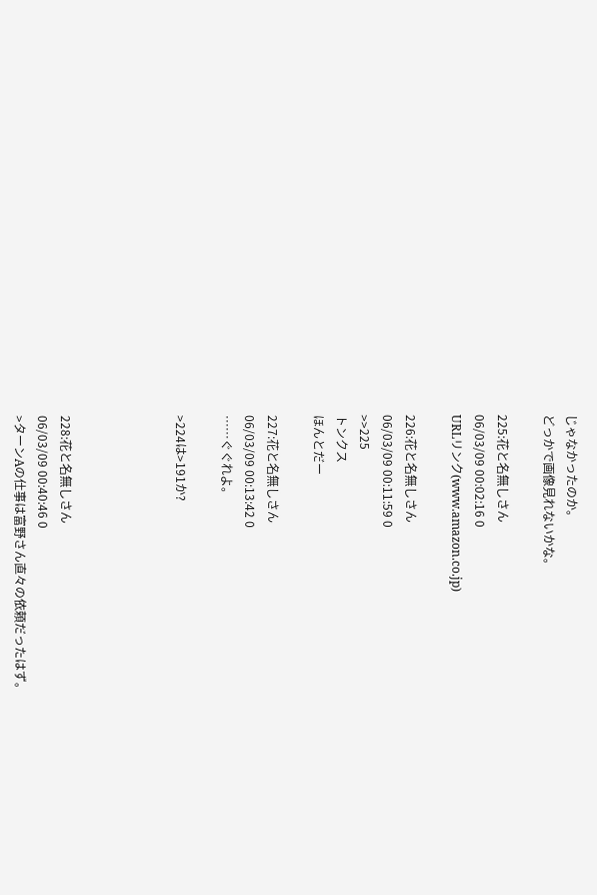じゃなかったのか。
どっかで画像見れないかな。

225:花と名無しさん
06/03/09 00:02:16 0
URLリンク(www.amazon.co.jp)

226:花と名無しさん
06/03/09 00:11:59 0
>>225
トンクス
ほんとだー

227:花と名無しさん
06/03/09 00:13:42 0
……ぐぐれよ。

>224は>191か?




228:花と名無しさん
06/03/09 00:40:46 0
>ターンAの仕事は富野さん直々の依頼だったはず。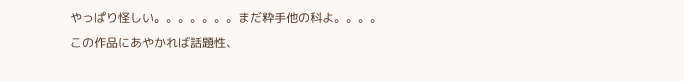やっぱり怪しい。。。。。。。まだ粋手他の科よ。。。。
この作品にあやかれば話題性、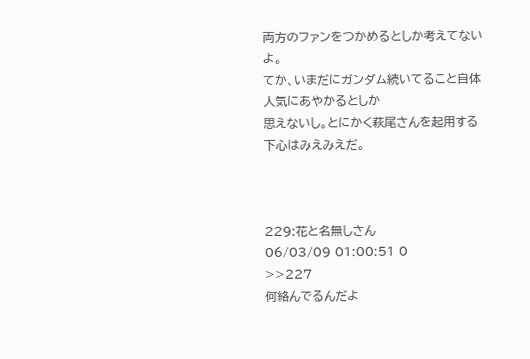両方のファンをつかめるとしか考えてないよ。
てか、いまだにガンダム続いてること自体人気にあやかるとしか
思えないし。とにかく萩尾さんを起用する下心はみえみえだ。



229:花と名無しさん
06/03/09 01:00:51 0
>>227
何絡んでるんだよ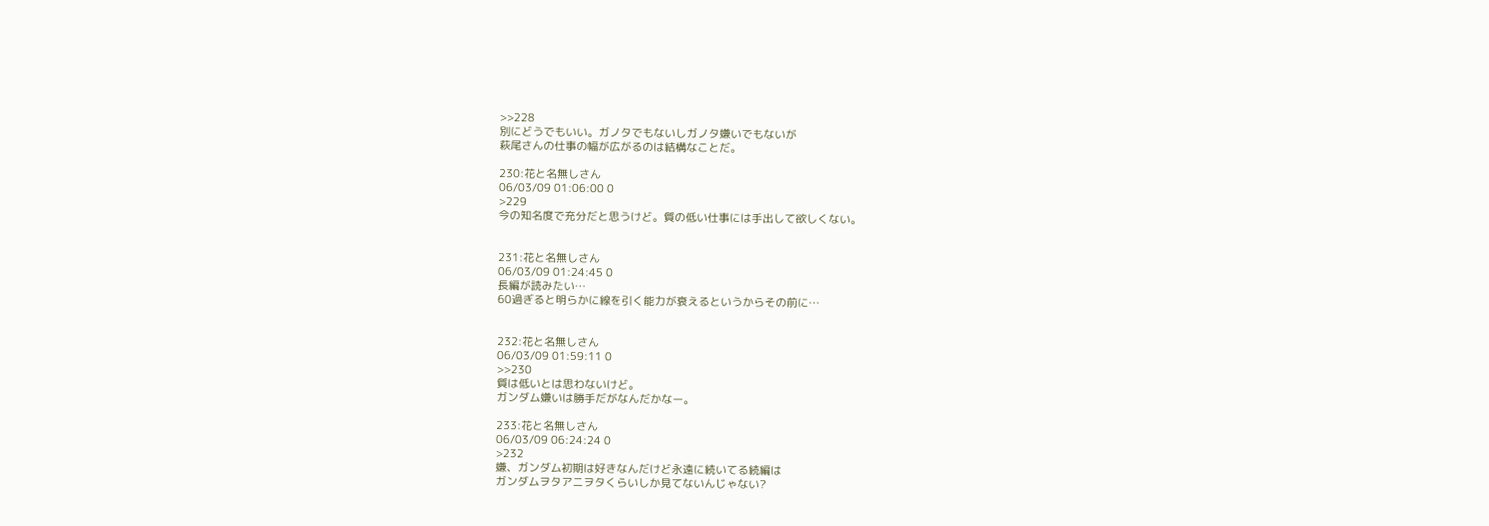>>228
別にどうでもいい。ガノタでもないしガノタ嫌いでもないが
萩尾さんの仕事の幅が広がるのは結構なことだ。

230:花と名無しさん
06/03/09 01:06:00 0
>229
今の知名度で充分だと思うけど。質の低い仕事には手出して欲しくない。


231:花と名無しさん
06/03/09 01:24:45 0
長編が読みたい…
60過ぎると明らかに線を引く能力が衰えるというからその前に…


232:花と名無しさん
06/03/09 01:59:11 0
>>230
質は低いとは思わないけど。
ガンダム嫌いは勝手だがなんだかなー。

233:花と名無しさん
06/03/09 06:24:24 0
>232
嫌、ガンダム初期は好きなんだけど永遠に続いてる続編は
ガンダムヲタアニヲタくらいしか見てないんじゃない?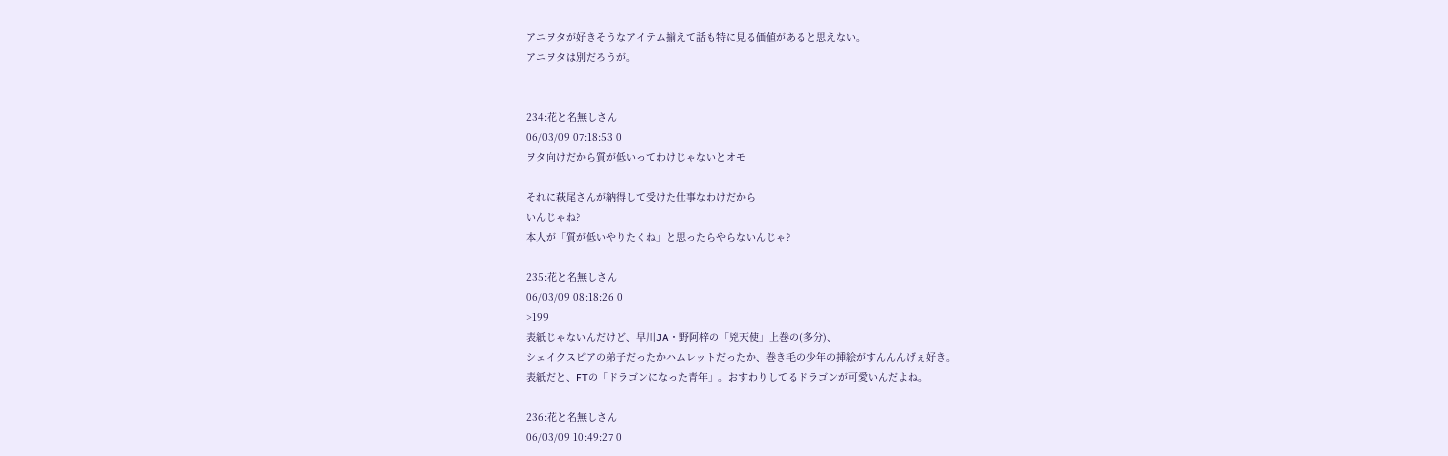アニヲタが好きそうなアイテム揃えて話も特に見る価値があると思えない。
アニヲタは別だろうが。


234:花と名無しさん
06/03/09 07:18:53 0
ヲタ向けだから質が低いってわけじゃないとオモ

それに萩尾さんが納得して受けた仕事なわけだから
いんじゃね?
本人が「質が低いやりたくね」と思ったらやらないんじゃ?

235:花と名無しさん
06/03/09 08:18:26 0
>199
表紙じゃないんだけど、早川JA・野阿梓の「兇天使」上巻の(多分)、
シェイクスピアの弟子だったかハムレットだったか、巻き毛の少年の挿絵がすんんんげぇ好き。
表紙だと、FTの「ドラゴンになった青年」。おすわりしてるドラゴンが可愛いんだよね。

236:花と名無しさん
06/03/09 10:49:27 0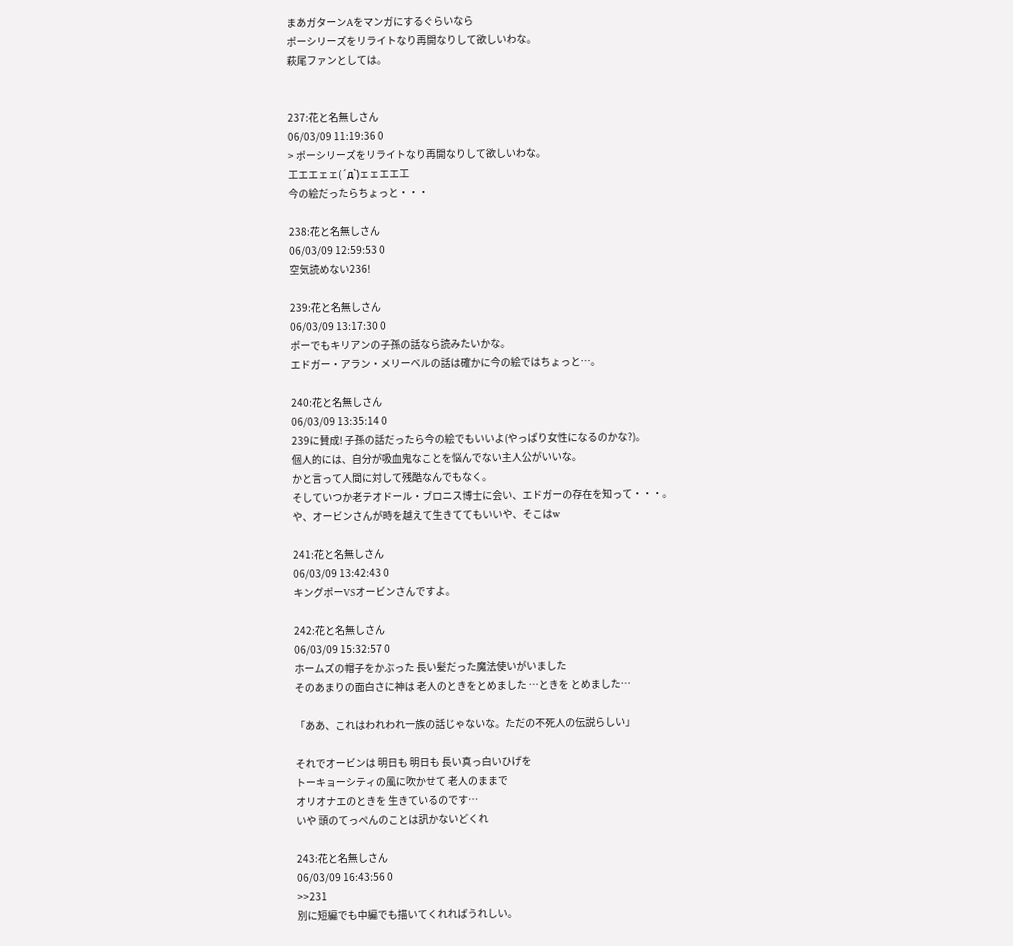まあガターンAをマンガにするぐらいなら
ポーシリーズをリライトなり再開なりして欲しいわな。
萩尾ファンとしては。


237:花と名無しさん
06/03/09 11:19:36 0
> ポーシリーズをリライトなり再開なりして欲しいわな。
工エエェェ(´д`)ェェエエ工
今の絵だったらちょっと・・・

238:花と名無しさん
06/03/09 12:59:53 0
空気読めない236!

239:花と名無しさん
06/03/09 13:17:30 0
ポーでもキリアンの子孫の話なら読みたいかな。
エドガー・アラン・メリーベルの話は確かに今の絵ではちょっと…。

240:花と名無しさん
06/03/09 13:35:14 0
239に賛成! 子孫の話だったら今の絵でもいいよ(やっぱり女性になるのかな?)。
個人的には、自分が吸血鬼なことを悩んでない主人公がいいな。
かと言って人間に対して残酷なんでもなく。
そしていつか老テオドール・ブロニス博士に会い、エドガーの存在を知って・・・。
や、オービンさんが時を越えて生きててもいいや、そこはw

241:花と名無しさん
06/03/09 13:42:43 0
キングポーVSオービンさんですよ。

242:花と名無しさん
06/03/09 15:32:57 0
ホームズの帽子をかぶった 長い髪だった魔法使いがいました
そのあまりの面白さに神は 老人のときをとめました …ときを とめました…

「ああ、これはわれわれ一族の話じゃないな。ただの不死人の伝説らしい」

それでオービンは 明日も 明日も 長い真っ白いひげを
トーキョーシティの風に吹かせて 老人のままで
オリオナエのときを 生きているのです…
いや 頭のてっぺんのことは訊かないどくれ

243:花と名無しさん
06/03/09 16:43:56 0
>>231
別に短編でも中編でも描いてくれればうれしい。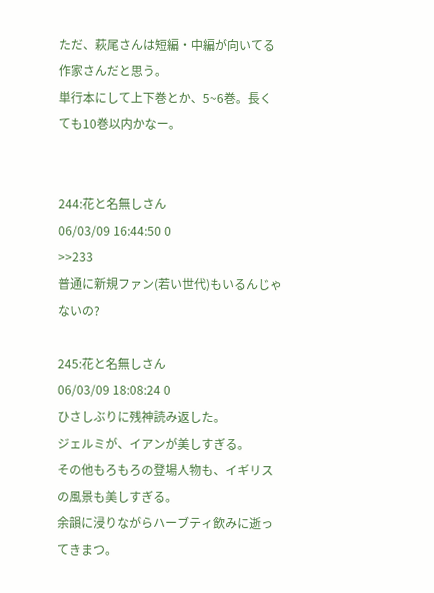ただ、萩尾さんは短編・中編が向いてる作家さんだと思う。
単行本にして上下巻とか、5~6巻。長くても10巻以内かなー。


244:花と名無しさん
06/03/09 16:44:50 0
>>233
普通に新規ファン(若い世代)もいるんじゃないの?

245:花と名無しさん
06/03/09 18:08:24 0
ひさしぶりに残神読み返した。
ジェルミが、イアンが美しすぎる。
その他もろもろの登場人物も、イギリスの風景も美しすぎる。
余韻に浸りながらハーブティ飲みに逝ってきまつ。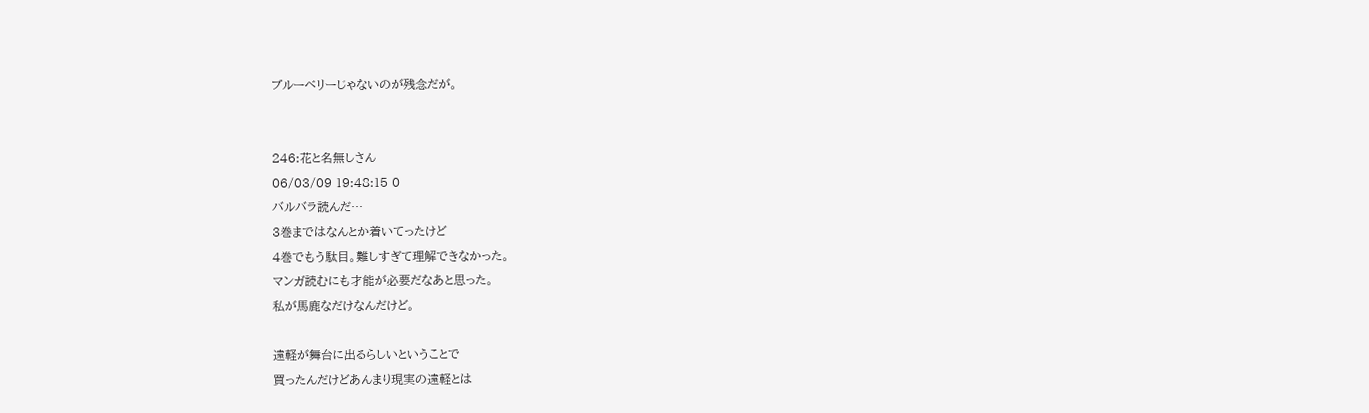ブルーベリーじゃないのが残念だが。


246:花と名無しさん
06/03/09 19:48:15 0
バルバラ読んだ…
3巻まではなんとか着いてったけど
4巻でもう駄目。難しすぎて理解できなかった。
マンガ読むにも才能が必要だなあと思った。
私が馬鹿なだけなんだけど。

遠軽が舞台に出るらしいということで
買ったんだけどあんまり現実の遠軽とは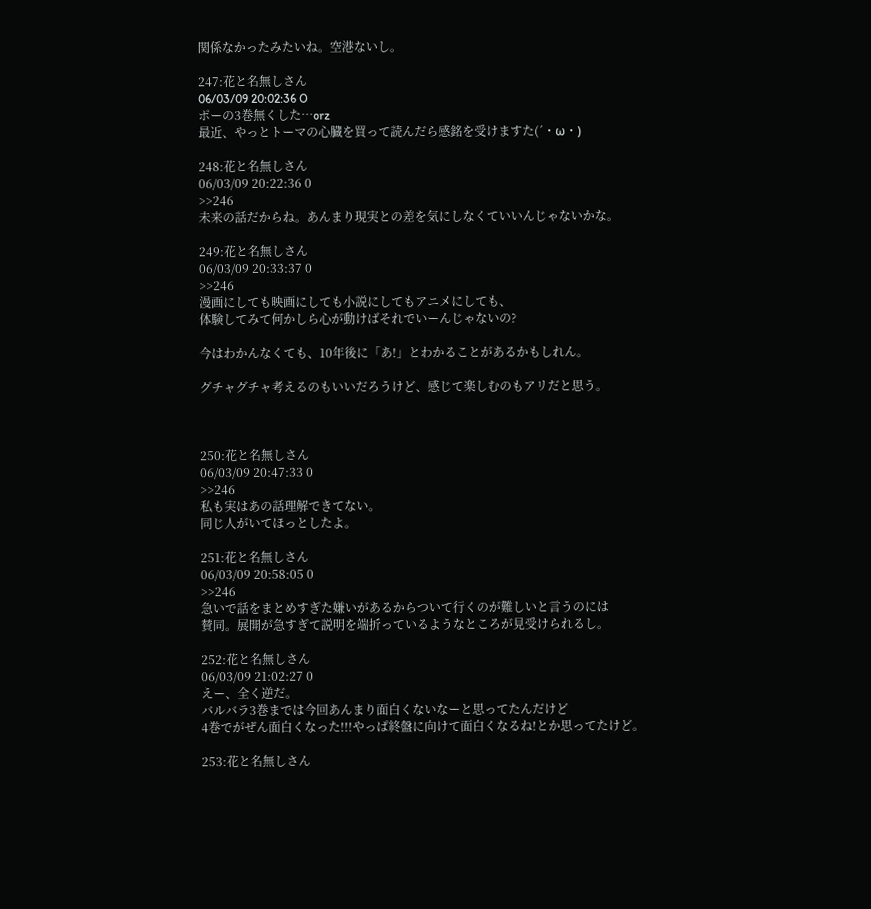関係なかったみたいね。空港ないし。

247:花と名無しさん
06/03/09 20:02:36 O
ポーの3巻無くした…orz
最近、やっとトーマの心臓を買って読んだら感銘を受けますた(´・ω・)

248:花と名無しさん
06/03/09 20:22:36 0
>>246
未来の話だからね。あんまり現実との差を気にしなくていいんじゃないかな。

249:花と名無しさん
06/03/09 20:33:37 0
>>246
漫画にしても映画にしても小説にしてもアニメにしても、
体験してみて何かしら心が動けばそれでいーんじゃないの?

今はわかんなくても、10年後に「あ!」とわかることがあるかもしれん。

グチャグチャ考えるのもいいだろうけど、感じて楽しむのもアリだと思う。



250:花と名無しさん
06/03/09 20:47:33 0
>>246
私も実はあの話理解できてない。
同じ人がいてほっとしたよ。

251:花と名無しさん
06/03/09 20:58:05 0
>>246
急いで話をまとめすぎた嫌いがあるからついて行くのが難しいと言うのには
賛同。展開が急すぎて説明を端折っているようなところが見受けられるし。

252:花と名無しさん
06/03/09 21:02:27 0
えー、全く逆だ。
バルバラ3巻までは今回あんまり面白くないなーと思ってたんだけど
4巻でがぜん面白くなった!!!やっぱ終盤に向けて面白くなるね!とか思ってたけど。

253:花と名無しさん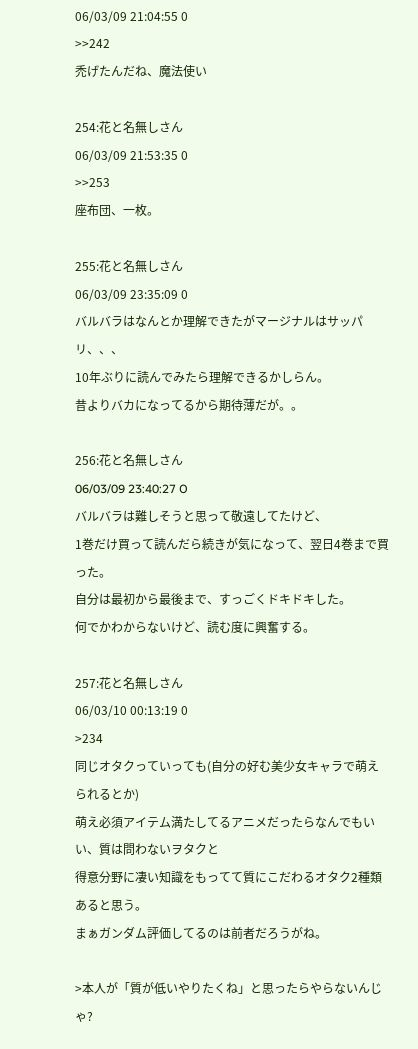06/03/09 21:04:55 0
>>242
禿げたんだね、魔法使い

254:花と名無しさん
06/03/09 21:53:35 0
>>253
座布団、一枚。

255:花と名無しさん
06/03/09 23:35:09 0
バルバラはなんとか理解できたがマージナルはサッパリ、、、
10年ぶりに読んでみたら理解できるかしらん。
昔よりバカになってるから期待薄だが。。

256:花と名無しさん
06/03/09 23:40:27 O
バルバラは難しそうと思って敬遠してたけど、
1巻だけ買って読んだら続きが気になって、翌日4巻まで買った。
自分は最初から最後まで、すっごくドキドキした。
何でかわからないけど、読む度に興奮する。

257:花と名無しさん
06/03/10 00:13:19 0
>234
同じオタクっていっても(自分の好む美少女キャラで萌えられるとか)
萌え必須アイテム満たしてるアニメだったらなんでもいい、質は問わないヲタクと
得意分野に凄い知識をもってて質にこだわるオタク2種類あると思う。
まぁガンダム評価してるのは前者だろうがね。

>本人が「質が低いやりたくね」と思ったらやらないんじゃ?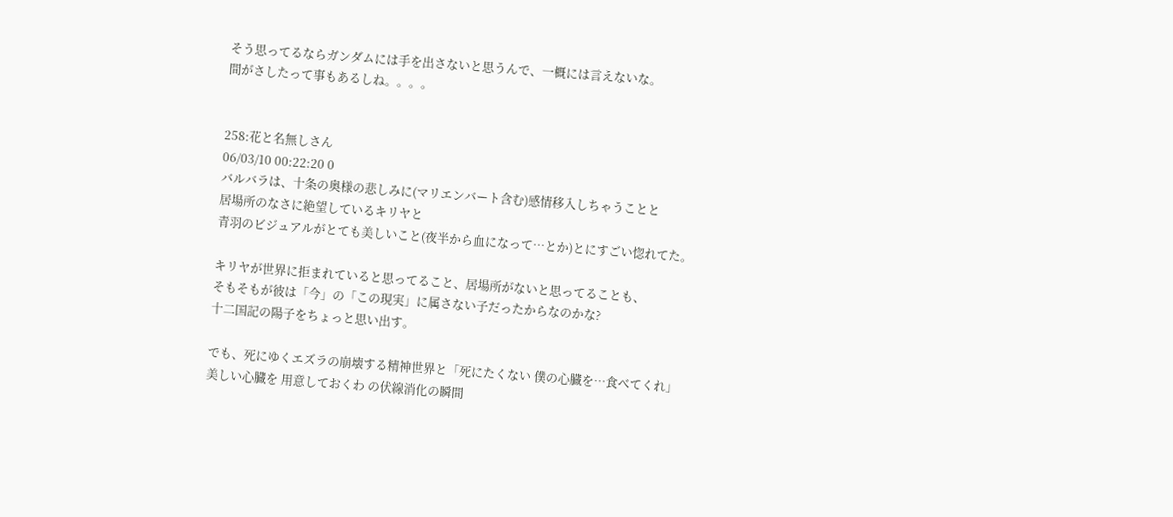そう思ってるならガンダムには手を出さないと思うんで、一概には言えないな。
間がさしたって事もあるしね。。。。


258:花と名無しさん
06/03/10 00:22:20 0
バルバラは、十条の奥様の悲しみに(マリエンバート含む)感情移入しちゃうことと
居場所のなさに絶望しているキリヤと
青羽のビジュアルがとても美しいこと(夜半から血になって…とか)とにすごい惚れてた。

キリヤが世界に拒まれていると思ってること、居場所がないと思ってることも、
そもそもが彼は「今」の「この現実」に属さない子だったからなのかな?
十二国記の陽子をちょっと思い出す。

でも、死にゆくエズラの崩壊する精神世界と「死にたくない 僕の心臓を…食べてくれ」
美しい心臓を 用意しておくわ の伏線消化の瞬間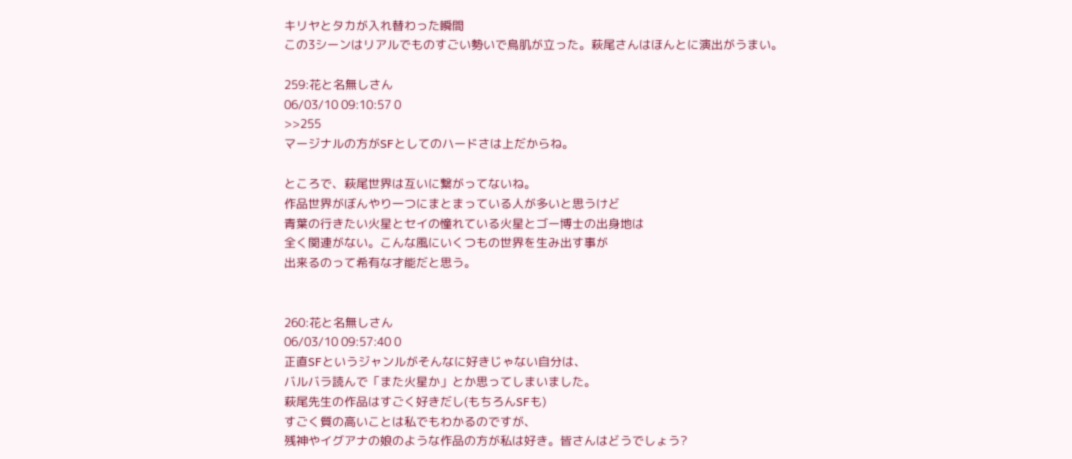キリヤとタカが入れ替わった瞬間
この3シーンはリアルでものすごい勢いで鳥肌が立った。萩尾さんはほんとに演出がうまい。

259:花と名無しさん
06/03/10 09:10:57 0
>>255
マージナルの方がSFとしてのハードさは上だからね。

ところで、萩尾世界は互いに繋がってないね。
作品世界がぼんやり一つにまとまっている人が多いと思うけど
青葉の行きたい火星とセイの憧れている火星とゴー博士の出身地は
全く関連がない。こんな風にいくつもの世界を生み出す事が
出来るのって希有な才能だと思う。


260:花と名無しさん
06/03/10 09:57:40 0
正直SFというジャンルがそんなに好きじゃない自分は、
バルバラ読んで「また火星か」とか思ってしまいました。
萩尾先生の作品はすごく好きだし(もちろんSFも)
すごく質の高いことは私でもわかるのですが、
残神やイグアナの娘のような作品の方が私は好き。皆さんはどうでしょう?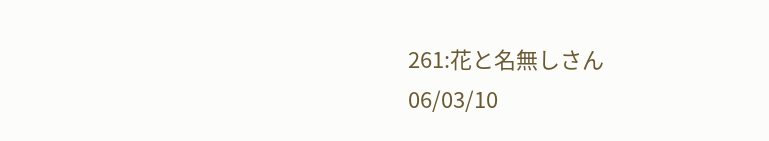261:花と名無しさん
06/03/10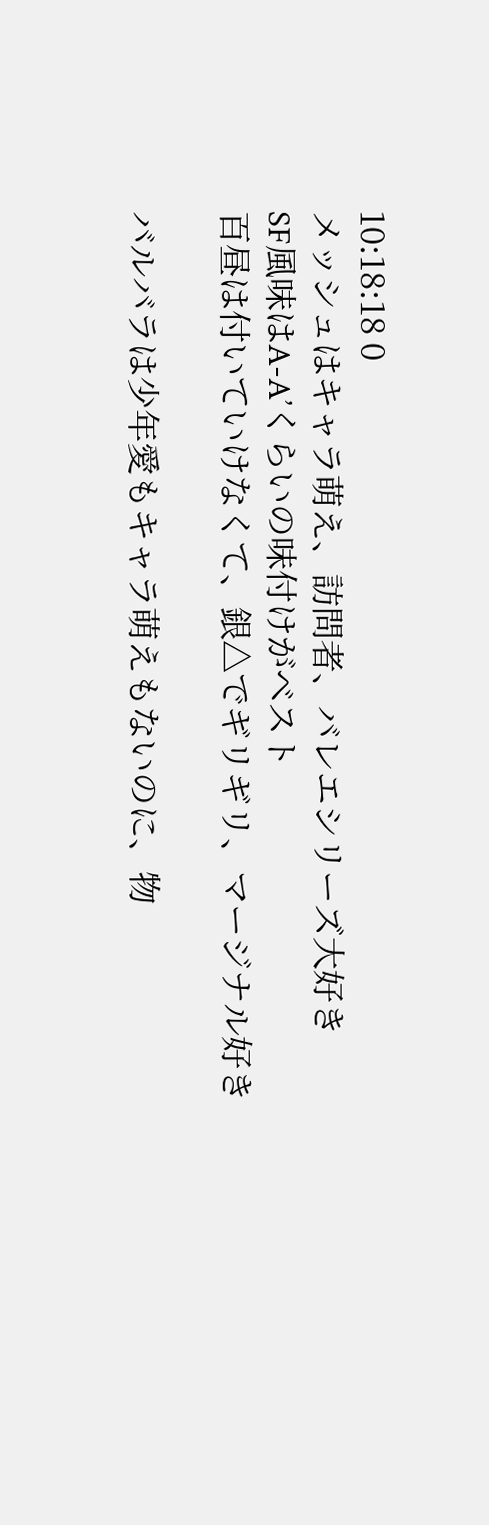10:18:18 0
メッシュはキャラ萌え、訪問者、バレエシリーズ大好き
SF風味はA-A’くらいの味付けがベスト
百昼は付いていけなくて、銀△でギリギリ、マージナル好き

バルバラは少年愛もキャラ萌えもないのに、物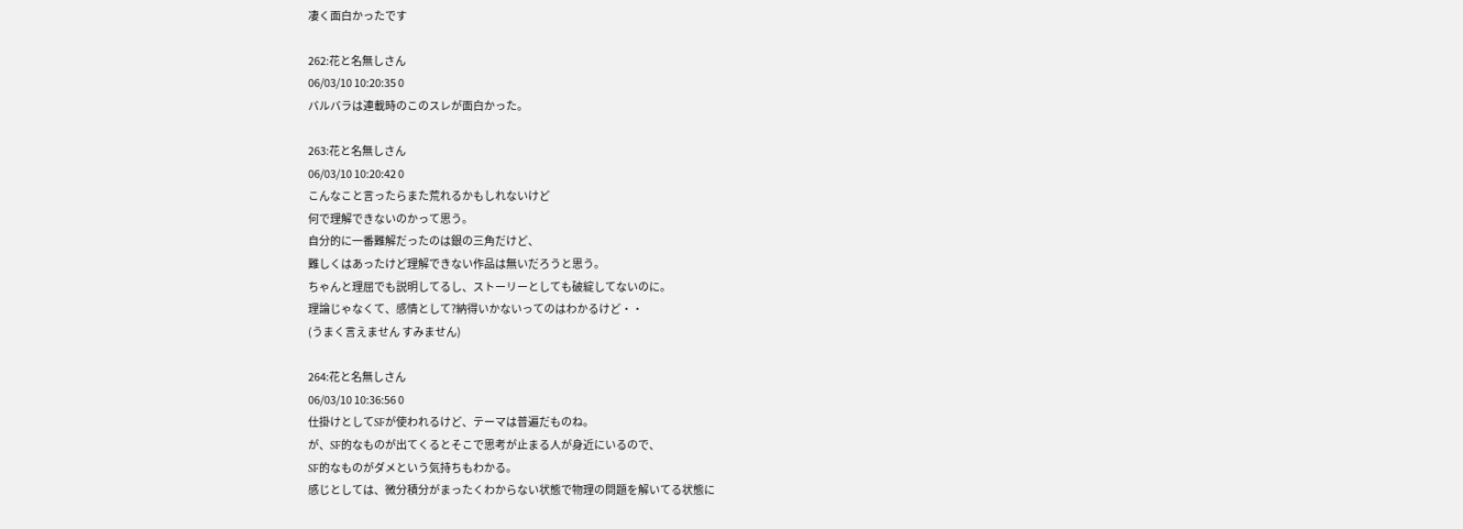凄く面白かったです

262:花と名無しさん
06/03/10 10:20:35 0
バルバラは連載時のこのスレが面白かった。

263:花と名無しさん
06/03/10 10:20:42 0
こんなこと言ったらまた荒れるかもしれないけど
何で理解できないのかって思う。
自分的に一番難解だったのは銀の三角だけど、
難しくはあったけど理解できない作品は無いだろうと思う。
ちゃんと理屈でも説明してるし、ストーリーとしても破綻してないのに。
理論じゃなくて、感情として?納得いかないってのはわかるけど・・
(うまく言えません すみません)

264:花と名無しさん
06/03/10 10:36:56 0
仕掛けとしてSFが使われるけど、テーマは普遍だものね。
が、SF的なものが出てくるとそこで思考が止まる人が身近にいるので、
SF的なものがダメという気持ちもわかる。
感じとしては、微分積分がまったくわからない状態で物理の問題を解いてる状態に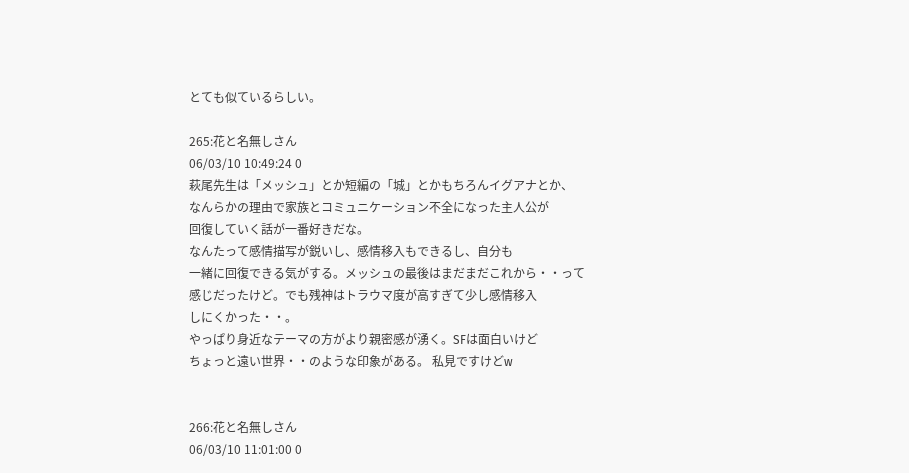とても似ているらしい。

265:花と名無しさん
06/03/10 10:49:24 0
萩尾先生は「メッシュ」とか短編の「城」とかもちろんイグアナとか、
なんらかの理由で家族とコミュニケーション不全になった主人公が
回復していく話が一番好きだな。
なんたって感情描写が鋭いし、感情移入もできるし、自分も
一緒に回復できる気がする。メッシュの最後はまだまだこれから・・って
感じだったけど。でも残神はトラウマ度が高すぎて少し感情移入
しにくかった・・。
やっぱり身近なテーマの方がより親密感が湧く。SFは面白いけど
ちょっと遠い世界・・のような印象がある。 私見ですけどw


266:花と名無しさん
06/03/10 11:01:00 0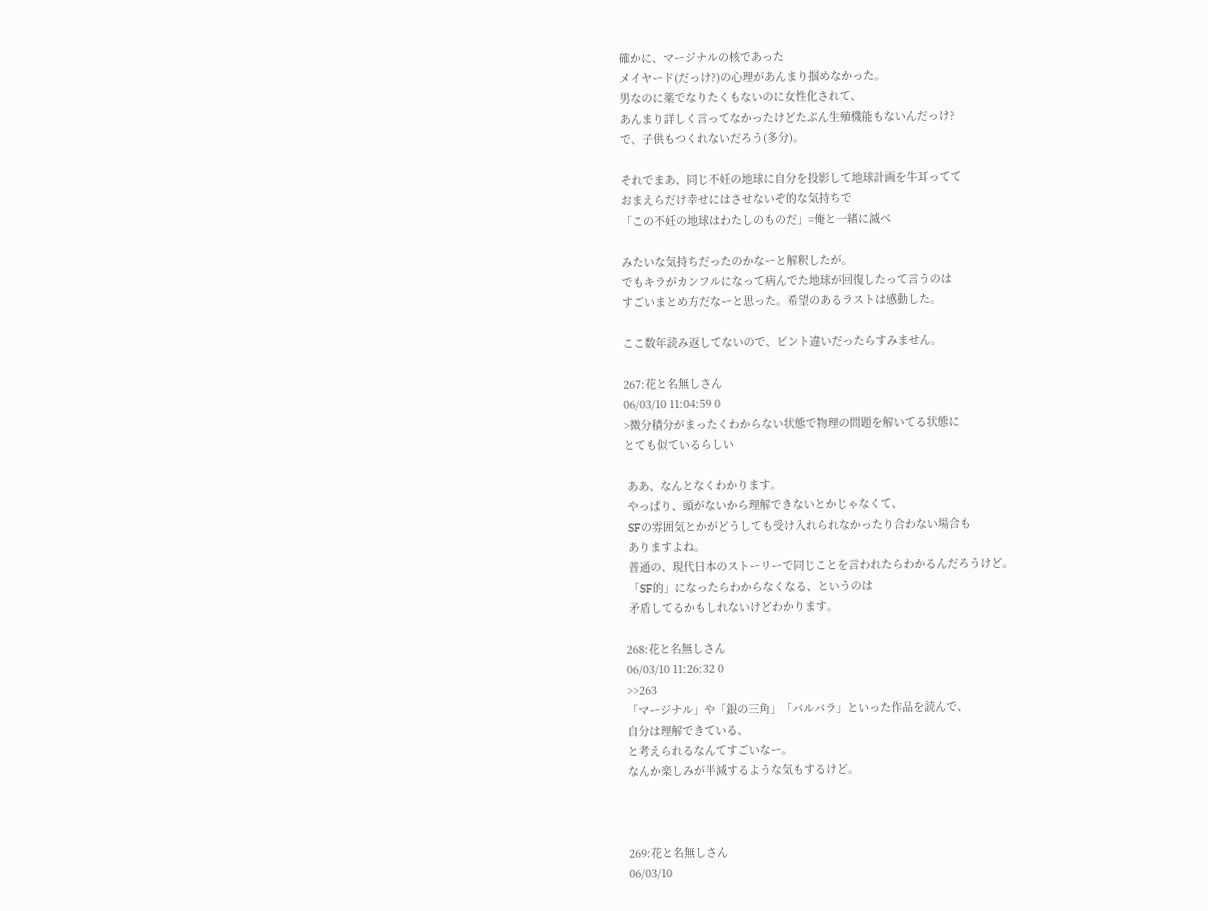確かに、マージナルの核であった
メイヤード(だっけ?)の心理があんまり掴めなかった。
男なのに薬でなりたくもないのに女性化されて、
あんまり詳しく言ってなかったけどたぶん生殖機能もないんだっけ?
で、子供もつくれないだろう(多分)。

それでまあ、同じ不妊の地球に自分を投影して地球計画を牛耳ってて
おまえらだけ幸せにはさせないぞ的な気持ちで
「この不妊の地球はわたしのものだ」=俺と一緒に滅べ

みたいな気持ちだったのかなーと解釈したが。
でもキラがカンフルになって病んでた地球が回復したって言うのは
すごいまとめ方だなーと思った。希望のあるラストは感動した。

ここ数年読み返してないので、ピント違いだったらすみません。

267:花と名無しさん
06/03/10 11:04:59 0
>微分積分がまったくわからない状態で物理の問題を解いてる状態に
とても似ているらしい

 ああ、なんとなくわかります。
 やっぱり、頭がないから理解できないとかじゃなくて、
 SFの雰囲気とかがどうしても受け入れられなかったり合わない場合も
 ありますよね。
 普通の、現代日本のストーリーで同じことを言われたらわかるんだろうけど。
 「SF的」になったらわからなくなる、というのは
 矛盾してるかもしれないけどわかります。

268:花と名無しさん
06/03/10 11:26:32 0
>>263
「マージナル」や「銀の三角」「バルバラ」といった作品を読んで、
自分は理解できている、
と考えられるなんてすごいなー。
なんか楽しみが半減するような気もするけど。



269:花と名無しさん
06/03/10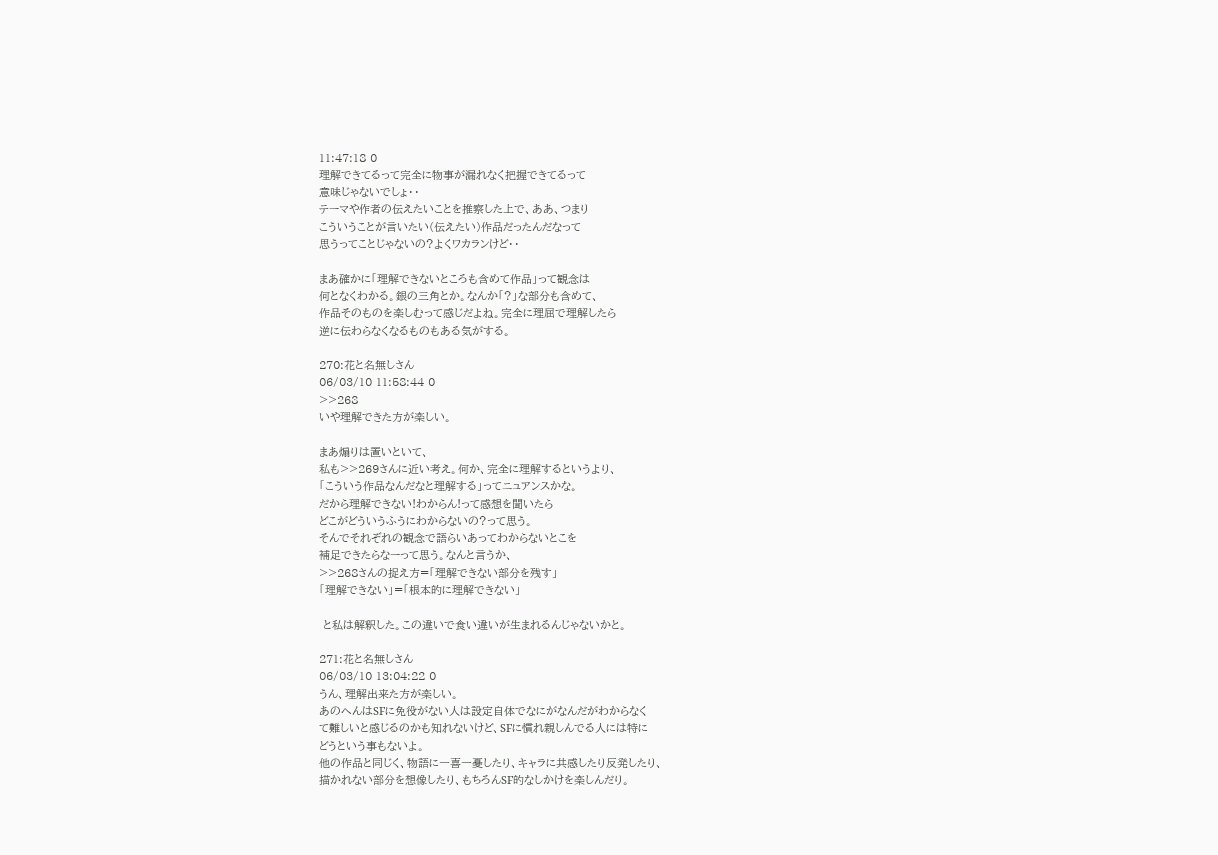11:47:18 0
理解できてるって完全に物事が漏れなく把握できてるって
意味じゃないでしょ・・
テーマや作者の伝えたいことを推察した上で、ああ、つまり
こういうことが言いたい(伝えたい)作品だったんだなって
思うってことじゃないの?よくワカランけど・・

まあ確かに「理解できないところも含めて作品」って観念は
何となくわかる。銀の三角とか。なんか「?」な部分も含めて、
作品そのものを楽しむって感じだよね。完全に理屈で理解したら
逆に伝わらなくなるものもある気がする。

270:花と名無しさん
06/03/10 11:58:44 0
>>268
いや理解できた方が楽しい。

まあ煽りは置いといて、
私も>>269さんに近い考え。何か、完全に理解するというより、
「こういう作品なんだなと理解する」ってニュアンスかな。
だから理解できない!わからん!って感想を聞いたら
どこがどういうふうにわからないの?って思う。
そんでそれぞれの観念で語らいあってわからないとこを
補足できたらなーって思う。なんと言うか、
>>268さんの捉え方=「理解できない部分を残す」
「理解できない」=「根本的に理解できない」

 と私は解釈した。この違いで食い違いが生まれるんじゃないかと。

271:花と名無しさん
06/03/10 13:04:22 0
うん、理解出来た方が楽しい。
あのへんはSFに免役がない人は設定自体でなにがなんだがわからなく
て難しいと感じるのかも知れないけど、SFに慣れ親しんでる人には特に
どうという事もないよ。
他の作品と同じく、物語に一喜一憂したり、キャラに共感したり反発したり、
描かれない部分を想像したり、もちろんSF的なしかけを楽しんだり。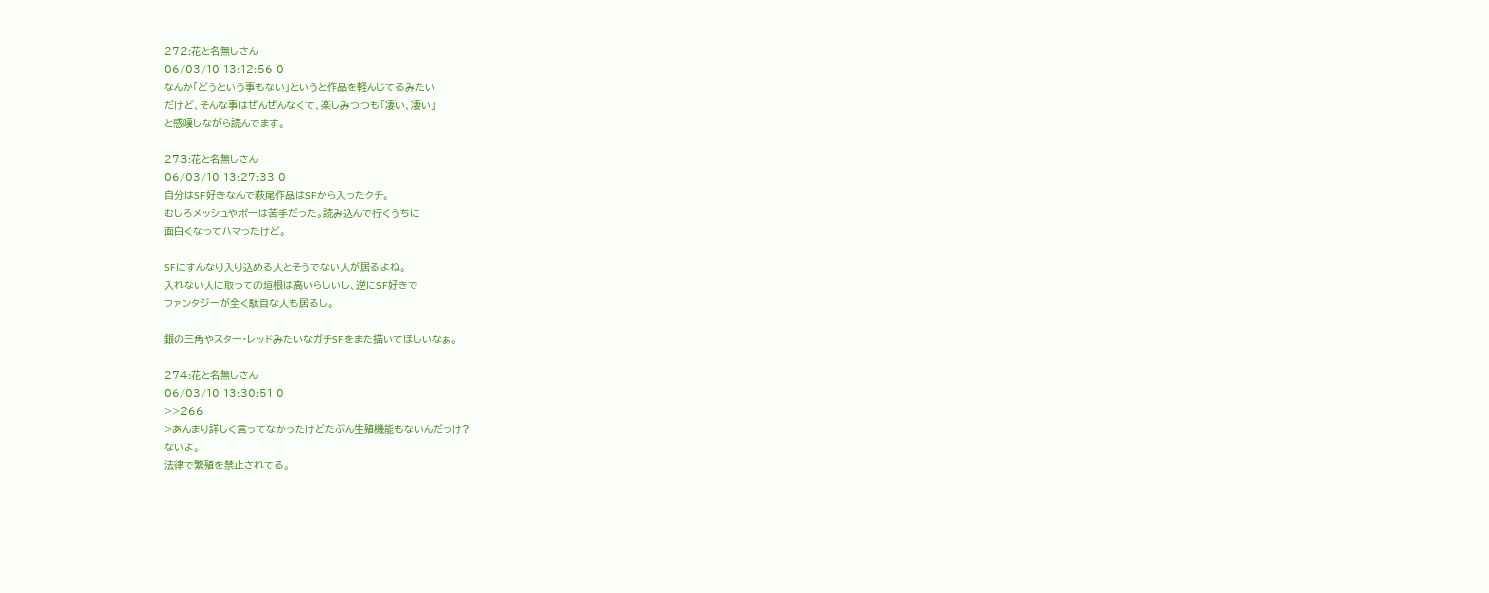272:花と名無しさん
06/03/10 13:12:56 0
なんか「どうという事もない」というと作品を軽んじてるみたい
だけど、そんな事はぜんぜんなくて、楽しみつつも「凄い、凄い」
と感嘆しながら読んでます。

273:花と名無しさん
06/03/10 13:27:33 0
自分はSF好きなんで萩尾作品はSFから入ったクチ。
むしろメッシュやポーは苦手だった。読み込んで行くうちに
面白くなってハマったけど。

SFにすんなり入り込める人とそうでない人が居るよね。
入れない人に取っての垣根は高いらしいし、逆にSF好きで
ファンタジーが全く駄目な人も居るし。

銀の三角やスター・レッドみたいなガチSFをまた描いてほしいなぁ。

274:花と名無しさん
06/03/10 13:30:51 0
>>266
>あんまり詳しく言ってなかったけどたぶん生殖機能もないんだっけ?
ないよ。
法律で繁殖を禁止されてる。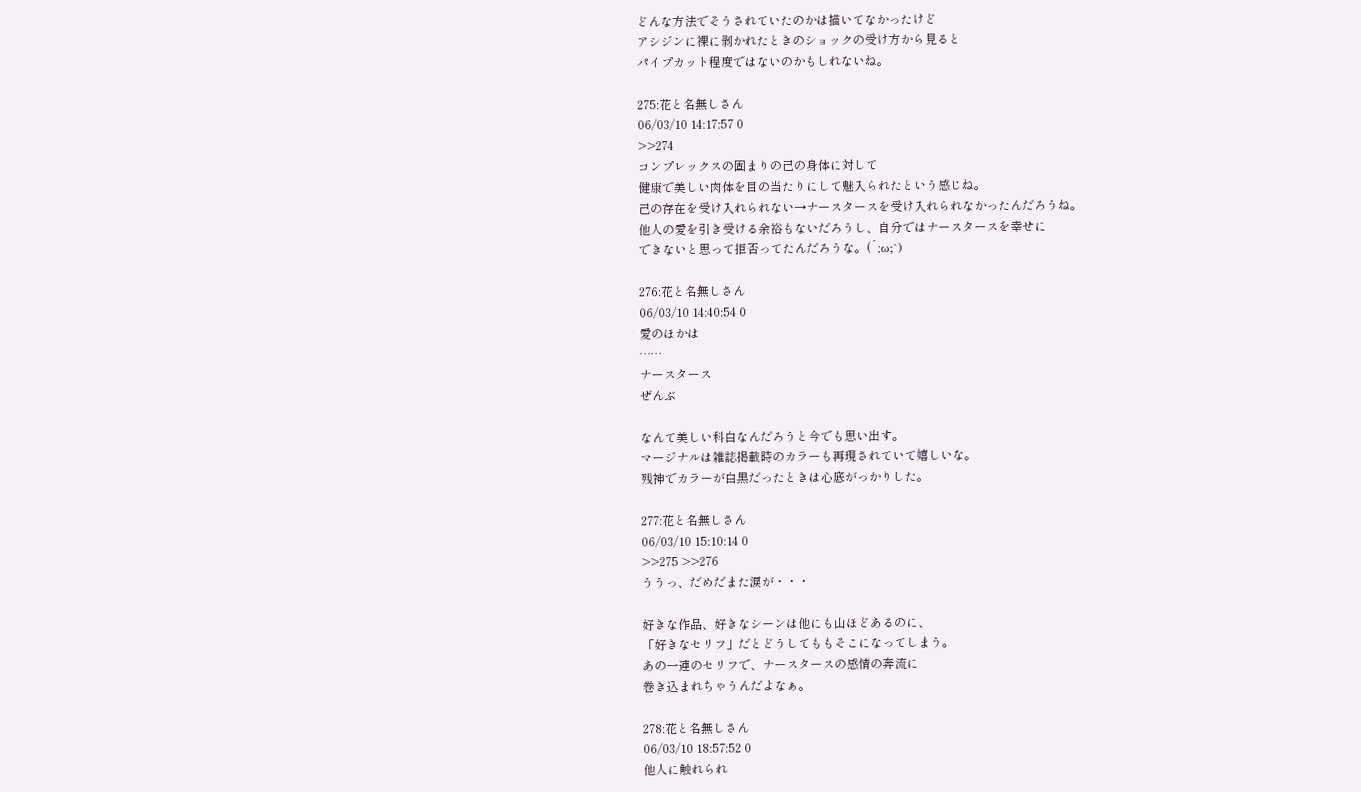どんな方法でそうされていたのかは描いてなかったけど
アシジンに裸に剥かれたときのショックの受け方から見ると
パイプカット程度ではないのかもしれないね。

275:花と名無しさん
06/03/10 14:17:57 0
>>274
コンプレックスの固まりの己の身体に対して
健康で美しい肉体を目の当たりにして魅入られたという感じね。
己の存在を受け入れられない→ナースタースを受け入れられなかったんだろうね。
他人の愛を引き受ける余裕もないだろうし、自分ではナースタースを幸せに
できないと思って拒否ってたんだろうな。(´;ω;`)

276:花と名無しさん
06/03/10 14:40:54 0
愛のほかは
……
ナースタース
ぜんぶ

なんて美しい科白なんだろうと今でも思い出す。
マージナルは雑誌掲載時のカラーも再現されていて嬉しいな。
残神でカラーが白黒だったときは心底がっかりした。

277:花と名無しさん
06/03/10 15:10:14 0
>>275 >>276
ううっ、だめだまた涙が・・・

好きな作品、好きなシーンは他にも山ほどあるのに、
「好きなセリフ」だとどうしてももそこになってしまう。
あの一連のセリフで、ナースタースの感情の奔流に
巻き込まれちゃうんだよなぁ。

278:花と名無しさん
06/03/10 18:57:52 0
他人に触れられ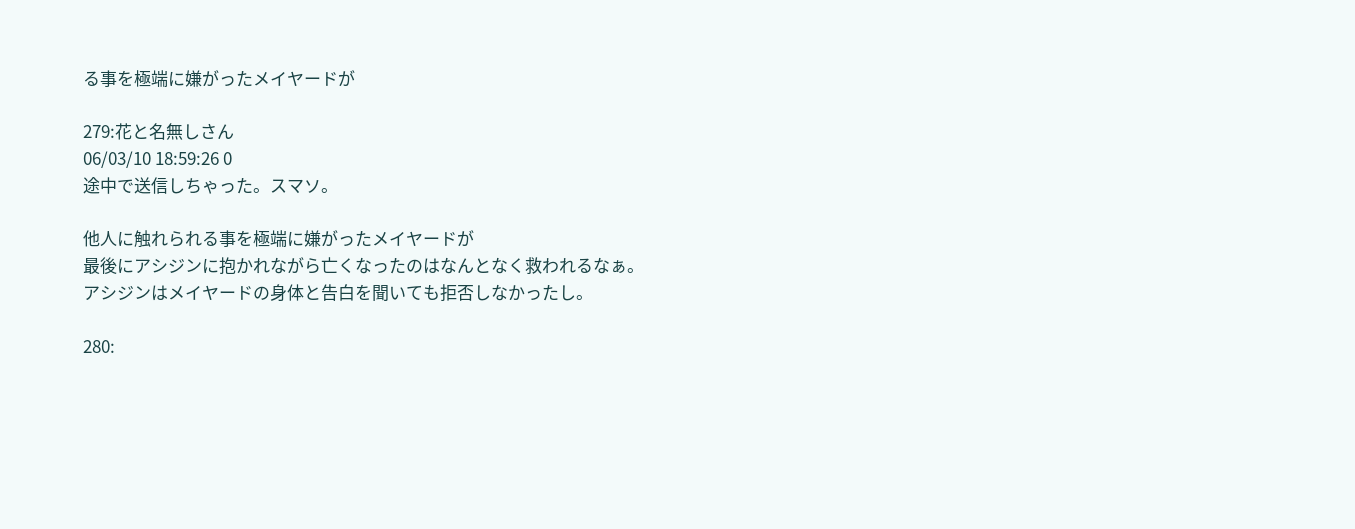る事を極端に嫌がったメイヤードが

279:花と名無しさん
06/03/10 18:59:26 0
途中で送信しちゃった。スマソ。

他人に触れられる事を極端に嫌がったメイヤードが
最後にアシジンに抱かれながら亡くなったのはなんとなく救われるなぁ。
アシジンはメイヤードの身体と告白を聞いても拒否しなかったし。

280: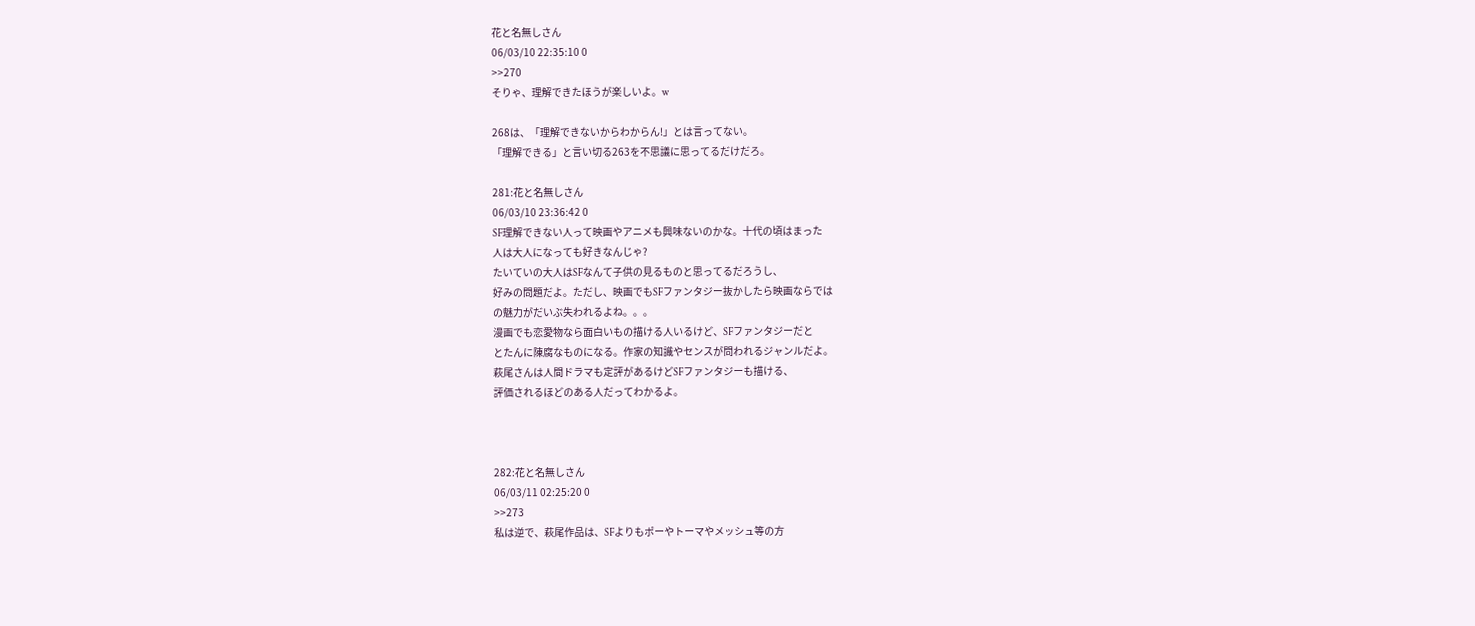花と名無しさん
06/03/10 22:35:10 0
>>270
そりゃ、理解できたほうが楽しいよ。w

268は、「理解できないからわからん!」とは言ってない。
「理解できる」と言い切る263を不思議に思ってるだけだろ。

281:花と名無しさん
06/03/10 23:36:42 0
SF理解できない人って映画やアニメも興味ないのかな。十代の頃はまった
人は大人になっても好きなんじゃ?
たいていの大人はSFなんて子供の見るものと思ってるだろうし、
好みの問題だよ。ただし、映画でもSFファンタジー抜かしたら映画ならでは
の魅力がだいぶ失われるよね。。。
漫画でも恋愛物なら面白いもの描ける人いるけど、SFファンタジーだと
とたんに陳腐なものになる。作家の知識やセンスが問われるジャンルだよ。
萩尾さんは人間ドラマも定評があるけどSFファンタジーも描ける、
評価されるほどのある人だってわかるよ。



282:花と名無しさん
06/03/11 02:25:20 0
>>273
私は逆で、萩尾作品は、SFよりもポーやトーマやメッシュ等の方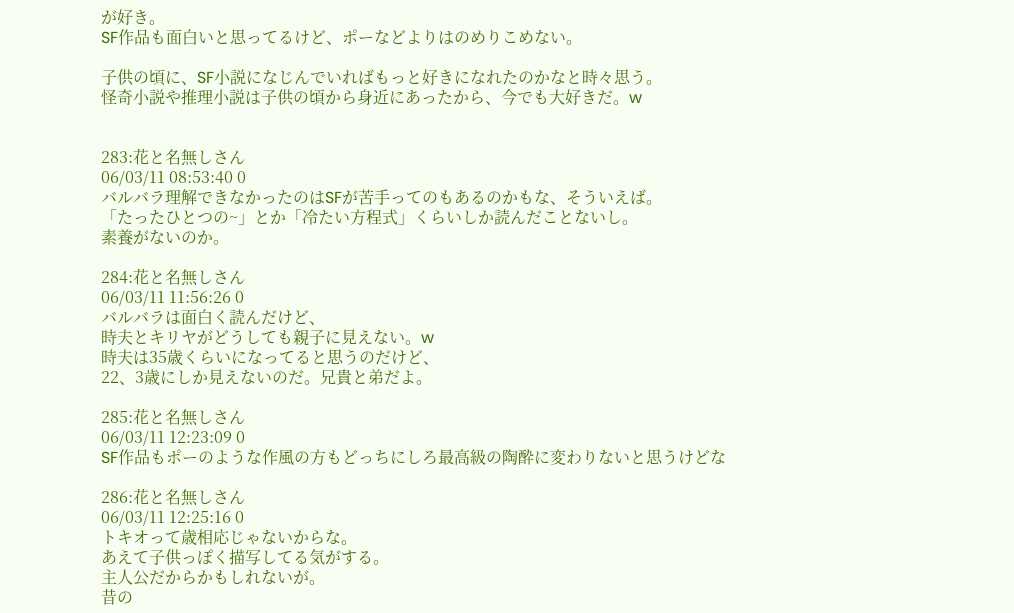が好き。
SF作品も面白いと思ってるけど、ポーなどよりはのめりこめない。

子供の頃に、SF小説になじんでいればもっと好きになれたのかなと時々思う。
怪奇小説や推理小説は子供の頃から身近にあったから、今でも大好きだ。w


283:花と名無しさん
06/03/11 08:53:40 0
バルバラ理解できなかったのはSFが苦手ってのもあるのかもな、そういえば。
「たったひとつの~」とか「冷たい方程式」くらいしか読んだことないし。
素養がないのか。

284:花と名無しさん
06/03/11 11:56:26 0
バルバラは面白く読んだけど、
時夫とキリヤがどうしても親子に見えない。w
時夫は35歳くらいになってると思うのだけど、
22、3歳にしか見えないのだ。兄貴と弟だよ。

285:花と名無しさん
06/03/11 12:23:09 0
SF作品もポーのような作風の方もどっちにしろ最高級の陶酔に変わりないと思うけどな

286:花と名無しさん
06/03/11 12:25:16 0
トキオって歳相応じゃないからな。
あえて子供っぽく描写してる気がする。
主人公だからかもしれないが。
昔の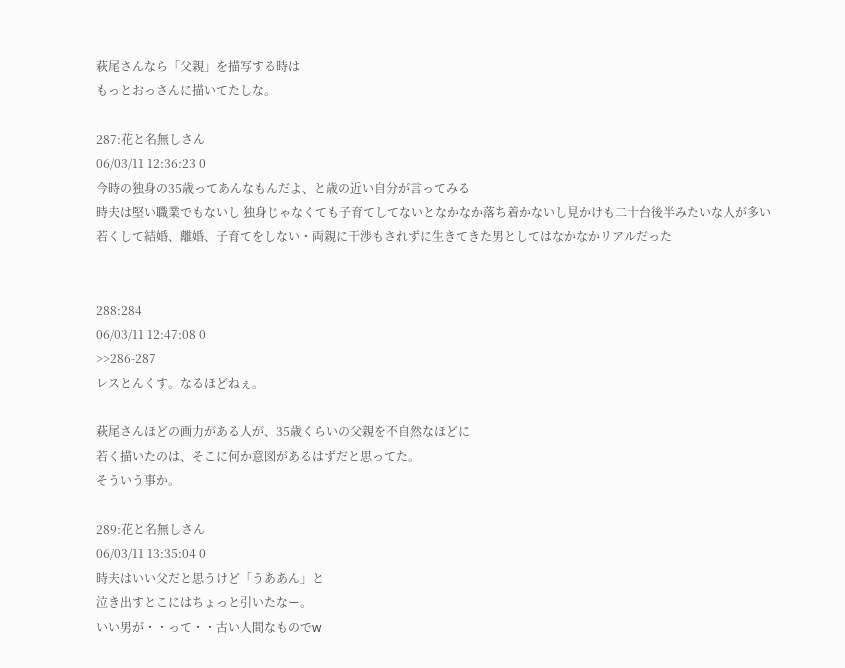萩尾さんなら「父親」を描写する時は
もっとおっさんに描いてたしな。

287:花と名無しさん
06/03/11 12:36:23 0
今時の独身の35歳ってあんなもんだよ、と歳の近い自分が言ってみる
時夫は堅い職業でもないし 独身じゃなくても子育てしてないとなかなか落ち着かないし見かけも二十台後半みたいな人が多い
若くして結婚、離婚、子育てをしない・両親に干渉もされずに生きてきた男としてはなかなかリアルだった


288:284
06/03/11 12:47:08 0
>>286-287
レスとんくす。なるほどねぇ。

萩尾さんほどの画力がある人が、35歳くらいの父親を不自然なほどに
若く描いたのは、そこに何か意図があるはずだと思ってた。
そういう事か。

289:花と名無しさん
06/03/11 13:35:04 0
時夫はいい父だと思うけど「うああん」と
泣き出すとこにはちょっと引いたなー。
いい男が・・って・・古い人間なものでw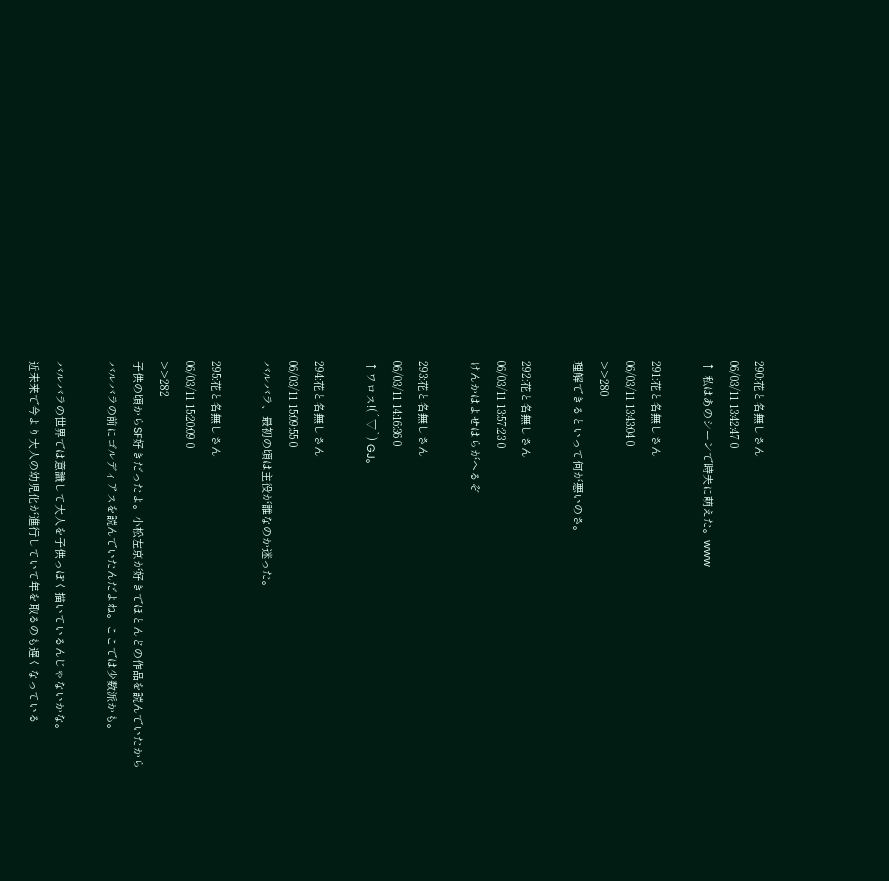290:花と名無しさん
06/03/11 13:42:47 0
↑ 私はあのシーンで時夫に萌えた。www

291:花と名無しさん
06/03/11 13:43:04 0
>>280
理解できるといって何が悪いのさ。

292:花と名無しさん
06/03/11 13:57:23 0
けんかはよせはらがへるぞ

293:花と名無しさん
06/03/11 14:16:36 0
↑ワロス!(´▽`) GJ。

294:花と名無しさん
06/03/11 15:09:55 0
バルバラ、最初の頃は主役が誰なのか迷った。

295:花と名無しさん
06/03/11 15:20:09 0
>>282
子供の頃からSF好きだったよ。小松左京が好きでほとんどの作品を読んでいたから
バルバラの前にゴルディアスを読んでいたんだよね。ここでは少数派かも。

バルバラの世界では意識して大人を子供っぽく描いているんじゃないかな。
近未来で今より大人の幼児化が進行していて年を取るのも遅くなっている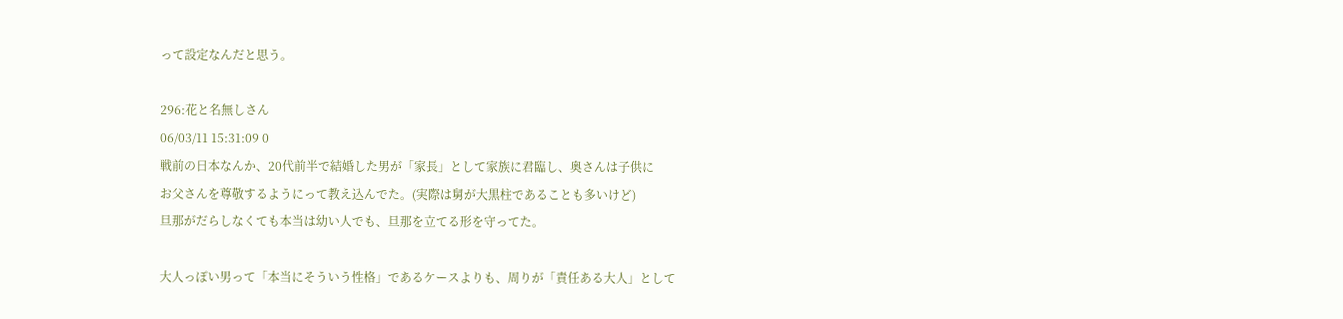って設定なんだと思う。

296:花と名無しさん
06/03/11 15:31:09 0
戦前の日本なんか、20代前半で結婚した男が「家長」として家族に君臨し、奥さんは子供に
お父さんを尊敬するようにって教え込んでた。(実際は舅が大黒柱であることも多いけど)
旦那がだらしなくても本当は幼い人でも、旦那を立てる形を守ってた。

大人っぽい男って「本当にそういう性格」であるケースよりも、周りが「責任ある大人」として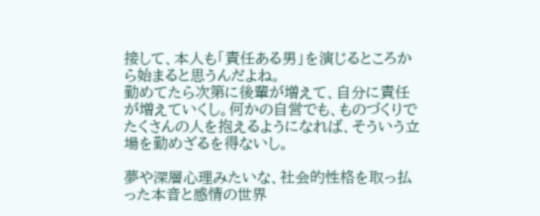接して、本人も「責任ある男」を演じるところから始まると思うんだよね。
勤めてたら次第に後輩が増えて、自分に責任が増えていくし。何かの自営でも、ものづくりで
たくさんの人を抱えるようになれば、そういう立場を勤めざるを得ないし。

夢や深層心理みたいな、社会的性格を取っ払った本音と感情の世界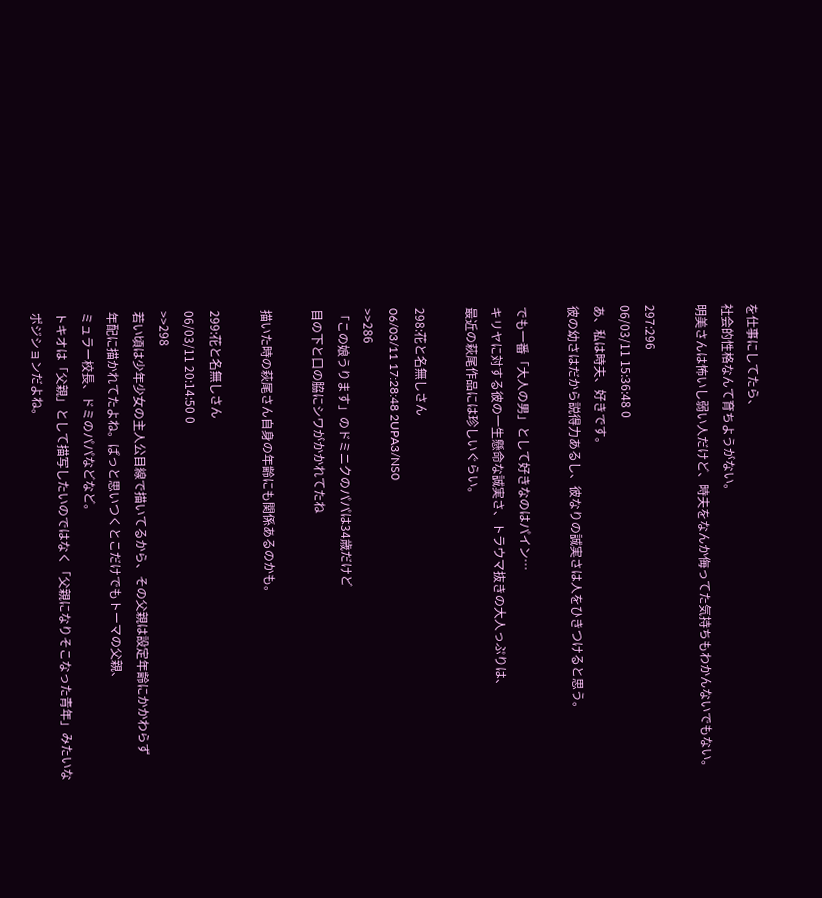を仕事にしてたら、
社会的性格なんて育ちようがない。
明美さんは怖いし弱い人だけど、時夫をなんか侮ってた気持ちもわかんないでもない。

297:296
06/03/11 15:36:48 0
あ、私は時夫、好きです。
彼の幼さはだから説得力あるし、彼なりの誠実さは人をひきつけると思う。

でも一番「大人の男」として好きなのはパイン…
キリヤに対する彼の一生懸命な誠実さ、トラウマ抜きの大人っぷりは、
最近の萩尾作品には珍しいぐらい。

298:花と名無しさん
06/03/11 17:28:48 2UPA3/NS0
>>286
「この娘うります」のドミニクのパパは34歳だけど
目の下と口の脇にシワがかかれてたね

描いた時の萩尾さん自身の年齢にも関係あるのかも。

299:花と名無しさん
06/03/11 20:14:50 0
>>298
若い頃は少年少女の主人公目線で描いてるから、その父親は設定年齢にかかわらず
年配に描かれてたよね。ぱっと思いつくとこだけでもトーマの父親、
ミュラー校長、ドミのパパなどなど。
トキオは「父親」として描写したいのではなく「父親になりそこなった青年」みたいな
ポジションだよね。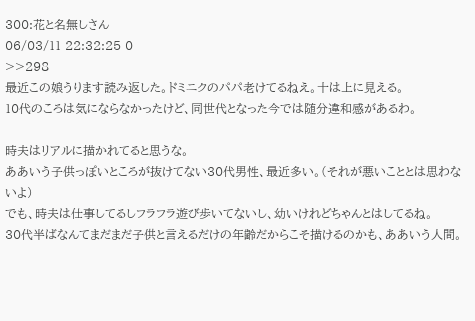300:花と名無しさん
06/03/11 22:32:25 0
>>298
最近この娘うります読み返した。ドミニクのパパ老けてるねえ。十は上に見える。
10代のころは気にならなかったけど、同世代となった今では随分違和感があるわ。

時夫はリアルに描かれてると思うな。
ああいう子供っぽいところが抜けてない30代男性、最近多い。(それが悪いこととは思わないよ)
でも、時夫は仕事してるしフラフラ遊び歩いてないし、幼いけれどちゃんとはしてるね。
30代半ばなんてまだまだ子供と言えるだけの年齢だからこそ描けるのかも、ああいう人間。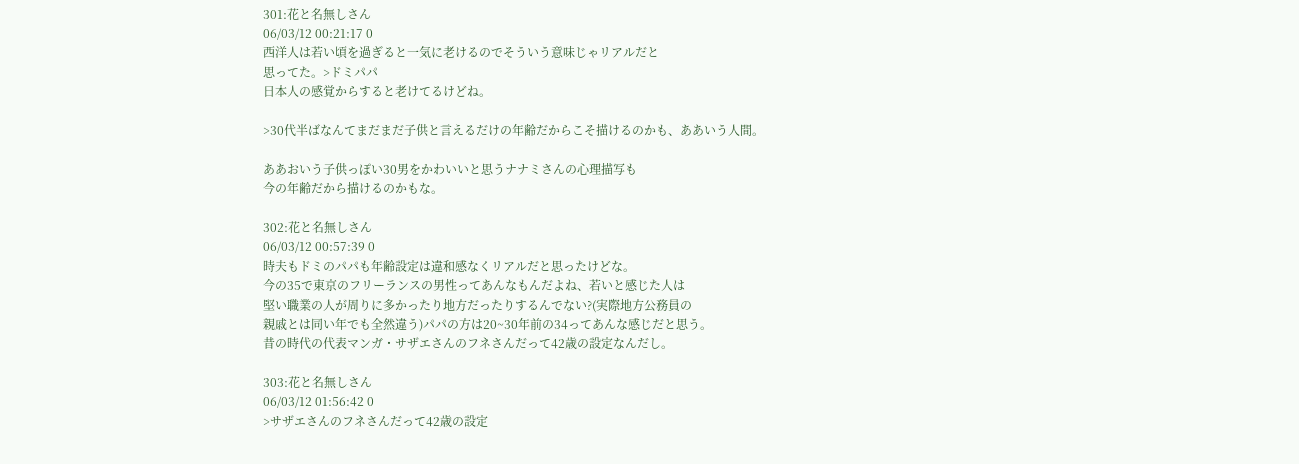301:花と名無しさん
06/03/12 00:21:17 0
西洋人は若い頃を過ぎると一気に老けるのでそういう意味じゃリアルだと
思ってた。>ドミパパ
日本人の感覚からすると老けてるけどね。

>30代半ばなんてまだまだ子供と言えるだけの年齢だからこそ描けるのかも、ああいう人間。

ああおいう子供っぽい30男をかわいいと思うナナミさんの心理描写も
今の年齢だから描けるのかもな。

302:花と名無しさん
06/03/12 00:57:39 0
時夫もドミのパパも年齢設定は違和感なくリアルだと思ったけどな。
今の35で東京のフリーランスの男性ってあんなもんだよね、若いと感じた人は
堅い職業の人が周りに多かったり地方だったりするんでない?(実際地方公務員の
親戚とは同い年でも全然違う)パパの方は20~30年前の34ってあんな感じだと思う。
昔の時代の代表マンガ・サザエさんのフネさんだって42歳の設定なんだし。

303:花と名無しさん
06/03/12 01:56:42 0
>サザエさんのフネさんだって42歳の設定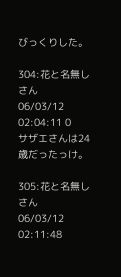びっくりした。

304:花と名無しさん
06/03/12 02:04:11 0
サザエさんは24歳だったっけ。

305:花と名無しさん
06/03/12 02:11:48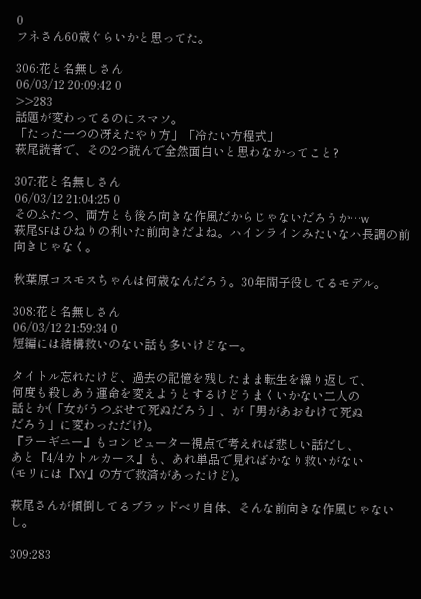0
フネさん60歳ぐらいかと思ってた。

306:花と名無しさん
06/03/12 20:09:42 0
>>283
話題が変わってるのにスマソ。
「たった一つの冴えたやり方」「冷たい方程式」
萩尾読者で、その2つ読んで全然面白いと思わなかってこと?

307:花と名無しさん
06/03/12 21:04:25 0
そのふたつ、両方とも後ろ向きな作風だからじゃないだろうか…w
萩尾SFはひねりの利いた前向きだよね。ハインラインみたいなハ長調の前向きじゃなく。

秋葉原コスモスちゃんは何歳なんだろう。30年間子役してるモデル。

308:花と名無しさん
06/03/12 21:59:34 0
短編には結構救いのない話も多いけどなー。

タイトル忘れたけど、過去の記憶を残したまま転生を繰り返して、
何度も殺しあう運命を変えようとするけどうまくいかない二人の
話とか(「女がうつぶせて死ぬだろう」、が「男があおむけて死ぬ
だろう」に変わっただけ)。
『ラーギニー』もコンピューター視点で考えれば悲しい話だし、
あと『4/4カトルカース』も、あれ単品で見ればかなり救いがない
(モリには『XY』の方で救済があったけど)。

萩尾さんが傾倒してるブラッドベリ自体、そんな前向きな作風じゃないし。

309:283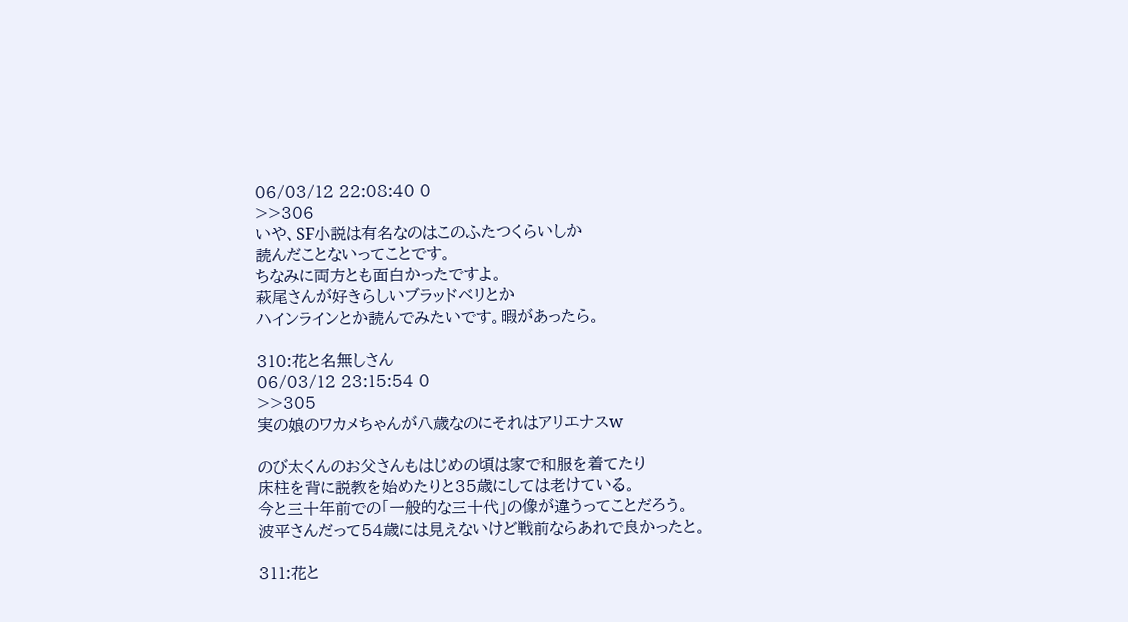06/03/12 22:08:40 0
>>306
いや、SF小説は有名なのはこのふたつくらいしか
読んだことないってことです。
ちなみに両方とも面白かったですよ。
萩尾さんが好きらしいブラッドベリとか
ハインラインとか読んでみたいです。暇があったら。

310:花と名無しさん
06/03/12 23:15:54 0
>>305
実の娘のワカメちゃんが八歳なのにそれはアリエナスw

のび太くんのお父さんもはじめの頃は家で和服を着てたり
床柱を背に説教を始めたりと35歳にしては老けている。
今と三十年前での「一般的な三十代」の像が違うってことだろう。
波平さんだって54歳には見えないけど戦前ならあれで良かったと。

311:花と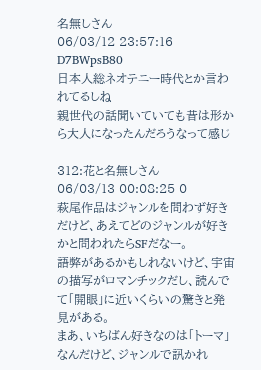名無しさん
06/03/12 23:57:16 D7BWpsB80
日本人総ネオテニー時代とか言われてるしね
親世代の話聞いていても昔は形から大人になったんだろうなって感じ

312:花と名無しさん
06/03/13 00:08:25 0
萩尾作品はジャンルを問わず好きだけど、あえてどのジャンルが好きかと問われたらSFだなー。
語弊があるかもしれないけど、宇宙の描写がロマンチックだし、読んでて「開眼」に近いくらいの驚きと発見がある。
まあ、いちばん好きなのは「トーマ」なんだけど、ジャンルで訊かれ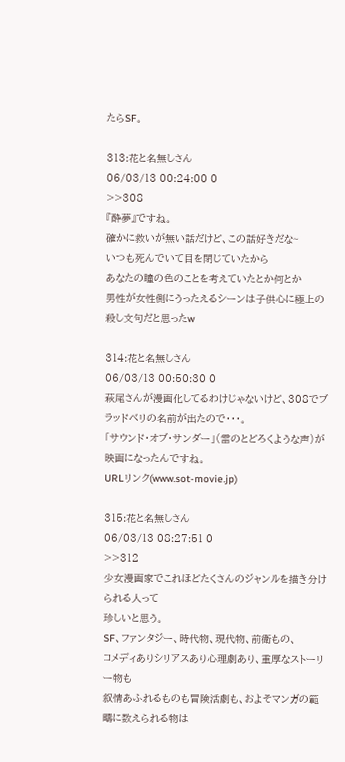たらSF。

313:花と名無しさん
06/03/13 00:24:00 0
>>308
『酔夢』ですね。
確かに救いが無い話だけど、この話好きだな~
いつも死んでいて目を閉じていたから
あなたの瞳の色のことを考えていたとか何とか
男性が女性側にうったえるシーンは子供心に極上の殺し文句だと思ったw

314:花と名無しさん
06/03/13 00:50:30 0
萩尾さんが漫画化してるわけじゃないけど、308でブラッドベリの名前が出たので・・・。
「サウンド・オブ・サンダー」(雷のとどろくような声)が映画になったんですね。
URLリンク(www.sot-movie.jp)

315:花と名無しさん
06/03/13 08:27:51 0
>>312
少女漫画家でこれほどたくさんのジャンルを描き分けられる人って
珍しいと思う。
SF、ファンタジー、時代物、現代物、前衛もの、
コメディありシリアスあり心理劇あり、重厚なストーリー物も
叙情あふれるものも冒険活劇も、およそマンガの範疇に数えられる物は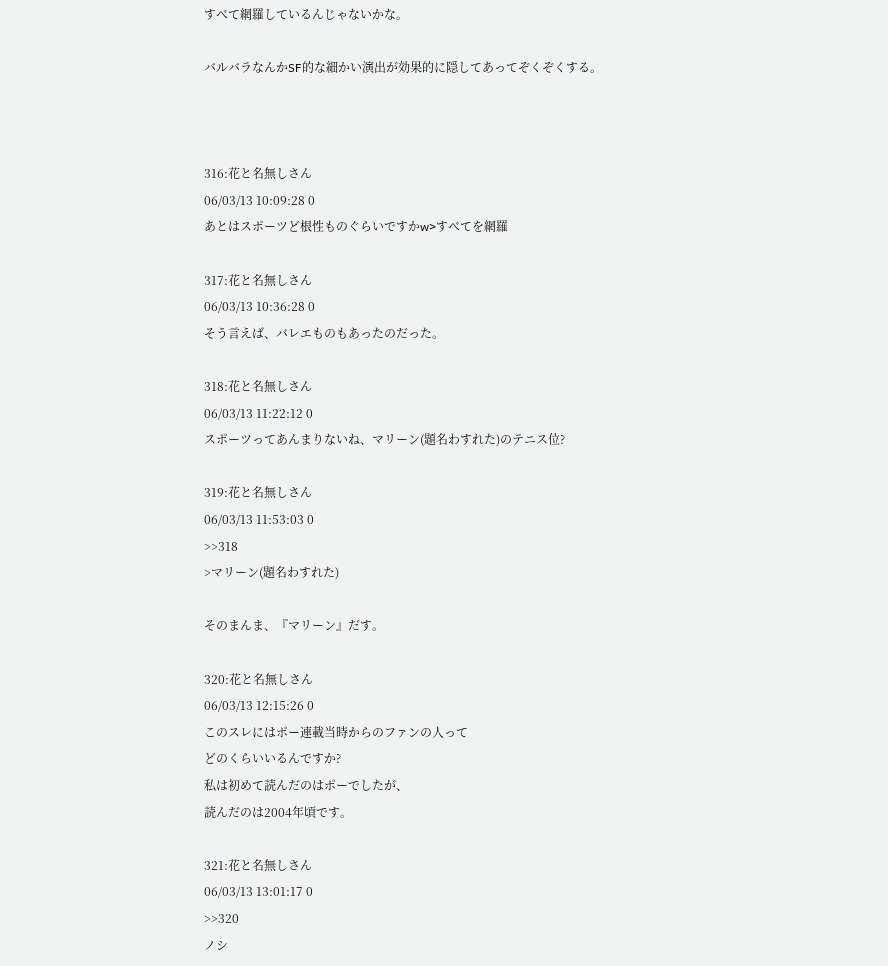すべて網羅しているんじゃないかな。

バルバラなんかSF的な細かい演出が効果的に隠してあってぞくぞくする。



316:花と名無しさん
06/03/13 10:09:28 0
あとはスポーツど根性ものぐらいですかw>すべてを網羅

317:花と名無しさん
06/03/13 10:36:28 0
そう言えば、バレエものもあったのだった。

318:花と名無しさん
06/03/13 11:22:12 0
スポーツってあんまりないね、マリーン(題名わすれた)のテニス位?

319:花と名無しさん
06/03/13 11:53:03 0
>>318
>マリーン(題名わすれた)

そのまんま、『マリーン』だす。

320:花と名無しさん
06/03/13 12:15:26 0
このスレにはポー連載当時からのファンの人って
どのくらいいるんですか?
私は初めて読んだのはポーでしたが、
読んだのは2004年頃です。

321:花と名無しさん
06/03/13 13:01:17 0
>>320
ノシ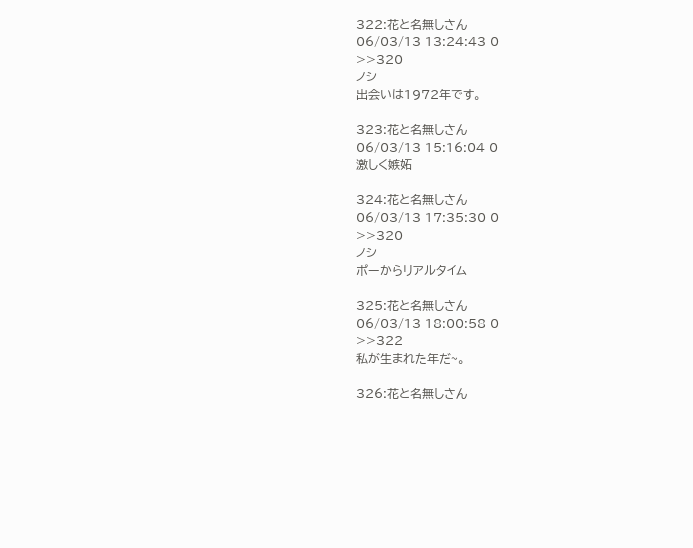322:花と名無しさん
06/03/13 13:24:43 0
>>320
ノシ
出会いは1972年です。

323:花と名無しさん
06/03/13 15:16:04 0
激しく嫉妬

324:花と名無しさん
06/03/13 17:35:30 0
>>320
ノシ
ポーからリアルタイム

325:花と名無しさん
06/03/13 18:00:58 0
>>322
私が生まれた年だ~。

326:花と名無しさん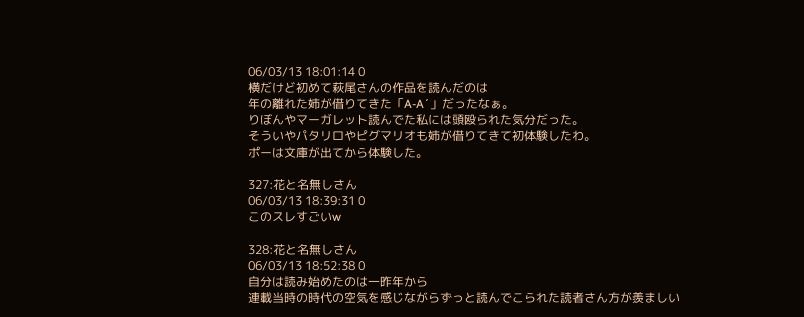06/03/13 18:01:14 0
横だけど初めて萩尾さんの作品を読んだのは
年の離れた姉が借りてきた「A-A´」だったなぁ。
りぼんやマーガレット読んでた私には頭殴られた気分だった。
そういやパタリロやピグマリオも姉が借りてきて初体験したわ。
ポーは文庫が出てから体験した。

327:花と名無しさん
06/03/13 18:39:31 0
このスレすごいw

328:花と名無しさん
06/03/13 18:52:38 0
自分は読み始めたのは一昨年から
連載当時の時代の空気を感じながらずっと読んでこられた読者さん方が羨ましい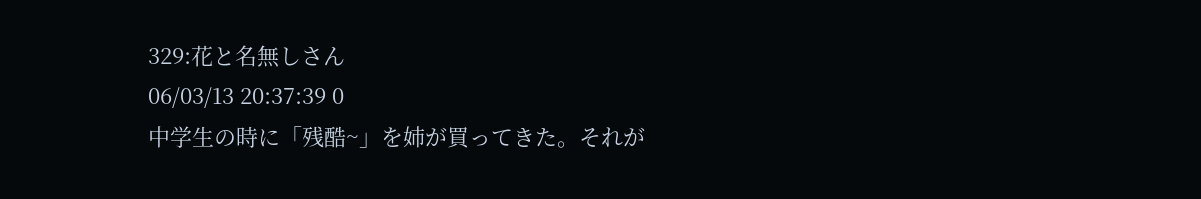329:花と名無しさん
06/03/13 20:37:39 0
中学生の時に「残酷~」を姉が買ってきた。それが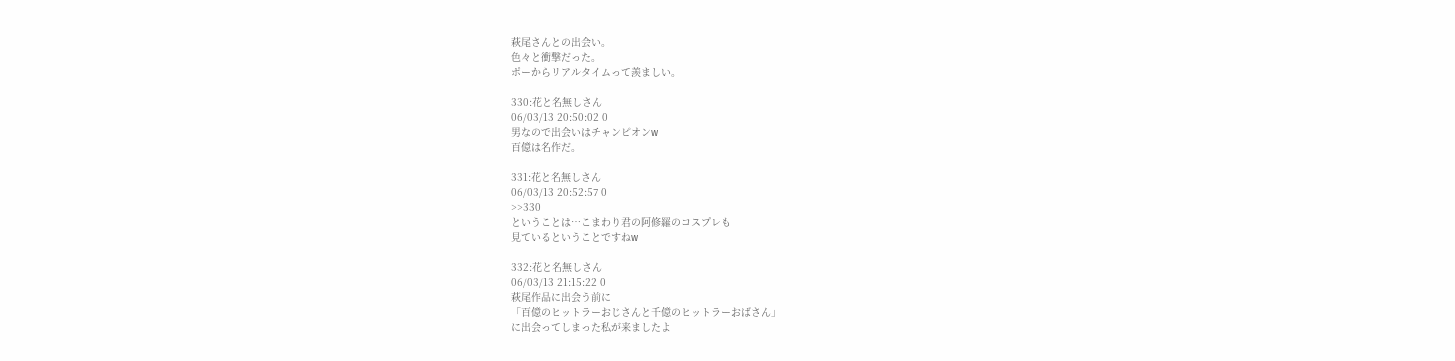萩尾さんとの出会い。
色々と衝撃だった。
ポーからリアルタイムって羨ましい。

330:花と名無しさん
06/03/13 20:50:02 0
男なので出会いはチャンピオンw
百億は名作だ。

331:花と名無しさん
06/03/13 20:52:57 0
>>330
ということは…こまわり君の阿修羅のコスプレも
見ているということですねw

332:花と名無しさん
06/03/13 21:15:22 0
萩尾作品に出会う前に
「百億のヒットラーおじさんと千億のヒットラーおばさん」
に出会ってしまった私が来ましたよ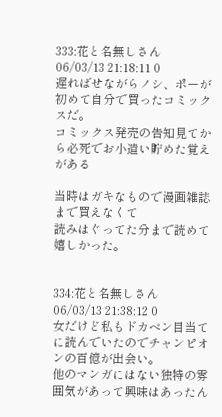333:花と名無しさん
06/03/13 21:18:11 0
遅ればせながらノシ、ポーが初めて自分で買ったコミックスだ。
コミックス発売の告知見てから必死でお小遣い貯めた覚えがある

当時はガキなもので漫画雑誌まで買えなくて
読みはぐってた分まで読めて嬉しかった。


334:花と名無しさん
06/03/13 21:38:12 0
女だけど私もドカベン目当てに読んでいたのでチャンピオンの百億が出会い。
他のマンガにはない独特の雰囲気があって興味はあったん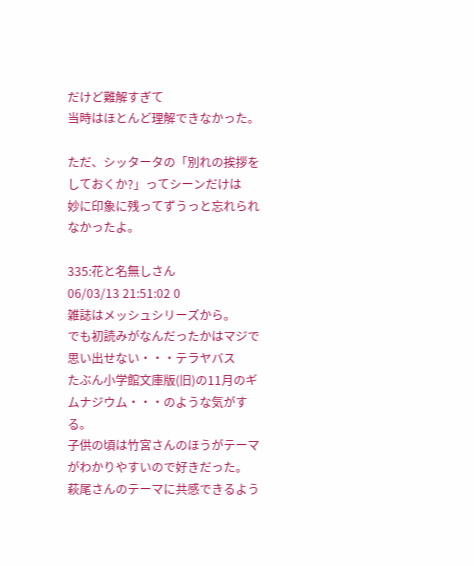だけど難解すぎて
当時はほとんど理解できなかった。

ただ、シッタータの「別れの挨拶をしておくか?」ってシーンだけは
妙に印象に残ってずうっと忘れられなかったよ。

335:花と名無しさん
06/03/13 21:51:02 0
雑誌はメッシュシリーズから。
でも初読みがなんだったかはマジで思い出せない・・・テラヤバス
たぶん小学館文庫版(旧)の11月のギムナジウム・・・のような気がする。
子供の頃は竹宮さんのほうがテーマがわかりやすいので好きだった。
萩尾さんのテーマに共感できるよう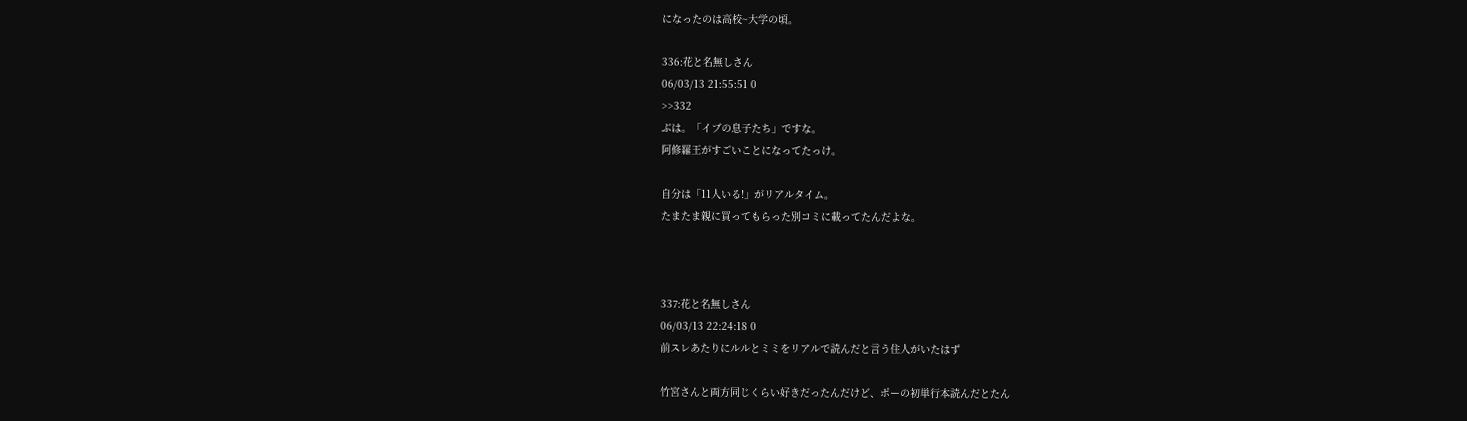になったのは高校~大学の頃。

336:花と名無しさん
06/03/13 21:55:51 0
>>332
ぶは。「イブの息子たち」ですな。
阿修羅王がすごいことになってたっけ。

自分は「11人いる!」がリアルタイム。
たまたま親に買ってもらった別コミに載ってたんだよな。



337:花と名無しさん
06/03/13 22:24:18 0
前スレあたりにルルとミミをリアルで読んだと言う住人がいたはず

竹宮さんと両方同じくらい好きだったんだけど、ポーの初単行本読んだとたん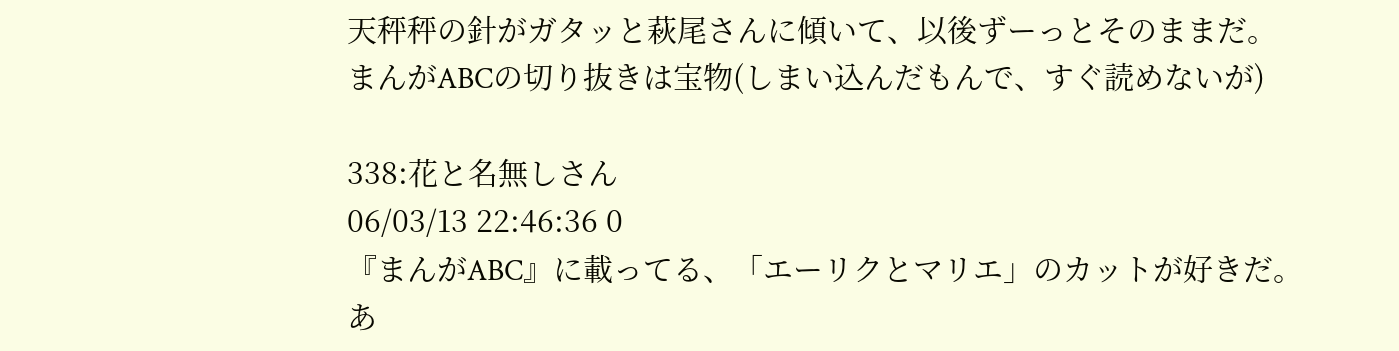天秤秤の針がガタッと萩尾さんに傾いて、以後ずーっとそのままだ。
まんがABCの切り抜きは宝物(しまい込んだもんで、すぐ読めないが)

338:花と名無しさん
06/03/13 22:46:36 0
『まんがABC』に載ってる、「エーリクとマリエ」のカットが好きだ。
あ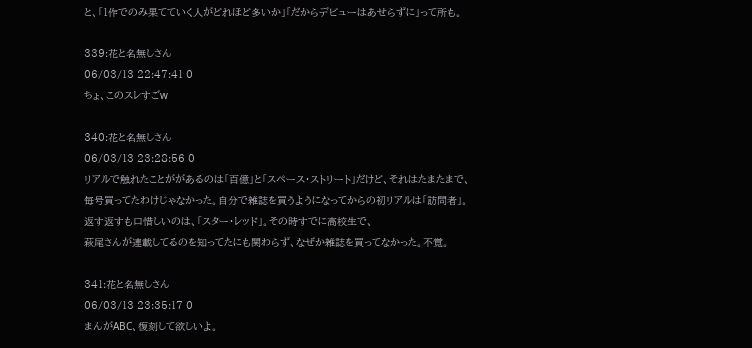と、「1作でのみ果てていく人がどれほど多いか」「だからデビューはあせらずに」って所も。

339:花と名無しさん
06/03/13 22:47:41 0
ちょ、このスレすごw

340:花と名無しさん
06/03/13 23:28:56 0
リアルで触れたことががあるのは「百億」と「スペース・ストリート」だけど、それはたまたまで、
毎号買ってたわけじゃなかった。自分で雑誌を買うようになってからの初リアルは「訪問者」。
返す返すも口惜しいのは、「スター・レッド」。その時すでに高校生で、
萩尾さんが連載してるのを知ってたにも関わらず、なぜか雑誌を買ってなかった。不覚。

341:花と名無しさん
06/03/13 23:35:17 0
まんがABC、復刻して欲しいよ。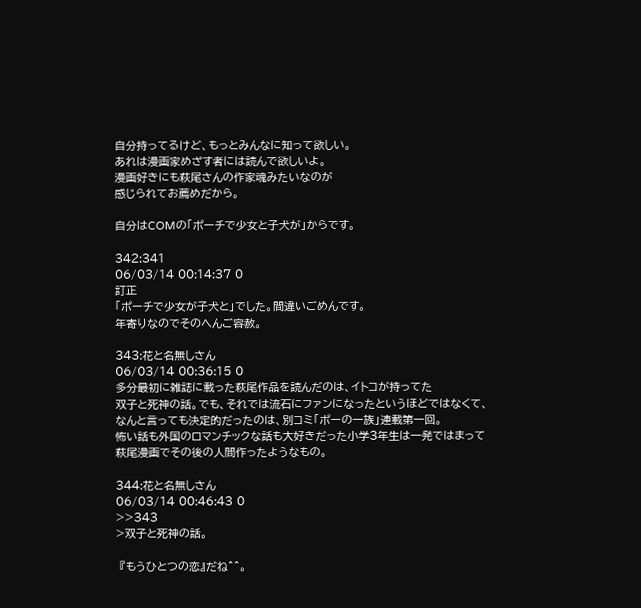自分持ってるけど、もっとみんなに知って欲しい。
あれは漫画家めざす者には読んで欲しいよ。
漫画好きにも萩尾さんの作家魂みたいなのが
感じられてお薦めだから。

自分はCOMの「ポーチで少女と子犬が」からです。

342:341
06/03/14 00:14:37 0
訂正
「ポーチで少女が子犬と」でした。間違いごめんです。
年寄りなのでそのへんご容赦。

343:花と名無しさん
06/03/14 00:36:15 0
多分最初に雑誌に載った萩尾作品を読んだのは、イトコが持ってた
双子と死神の話。でも、それでは流石にファンになったというほどではなくて、
なんと言っても決定的だったのは、別コミ「ポーの一族」連載第一回。
怖い話も外国のロマンチックな話も大好きだった小学3年生は一発ではまって
萩尾漫画でその後の人間作ったようなもの。

344:花と名無しさん
06/03/14 00:46:43 0
>>343
>双子と死神の話。

 『もうひとつの恋』だね^^。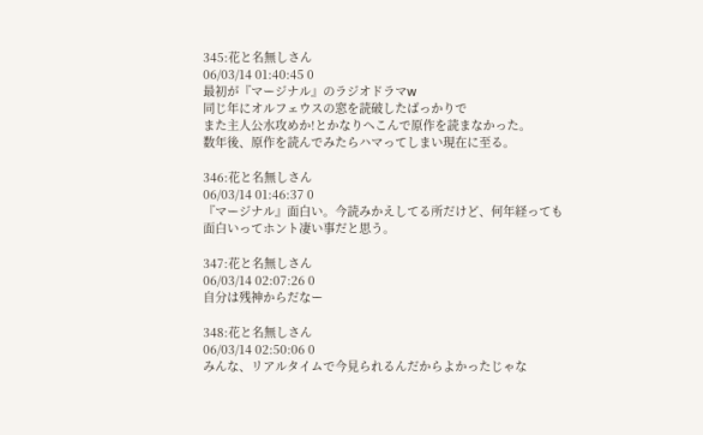345:花と名無しさん
06/03/14 01:40:45 0
最初が『マージナル』のラジオドラマw
同じ年にオルフェウスの窓を読破したばっかりで
また主人公水攻めか!とかなりへこんで原作を読まなかった。
数年後、原作を読んでみたらハマってしまい現在に至る。

346:花と名無しさん
06/03/14 01:46:37 0
『マージナル』面白い。今読みかえしてる所だけど、何年経っても
面白いってホント凄い事だと思う。

347:花と名無しさん
06/03/14 02:07:26 0
自分は残神からだなー

348:花と名無しさん
06/03/14 02:50:06 0
みんな、リアルタイムで今見られるんだからよかったじゃな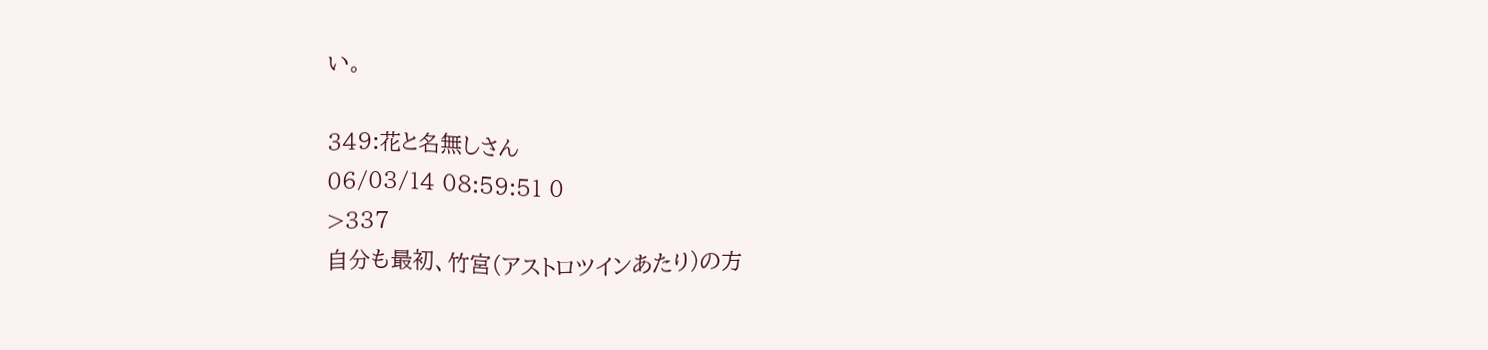い。

349:花と名無しさん
06/03/14 08:59:51 0
>337
自分も最初、竹宮(アストロツインあたり)の方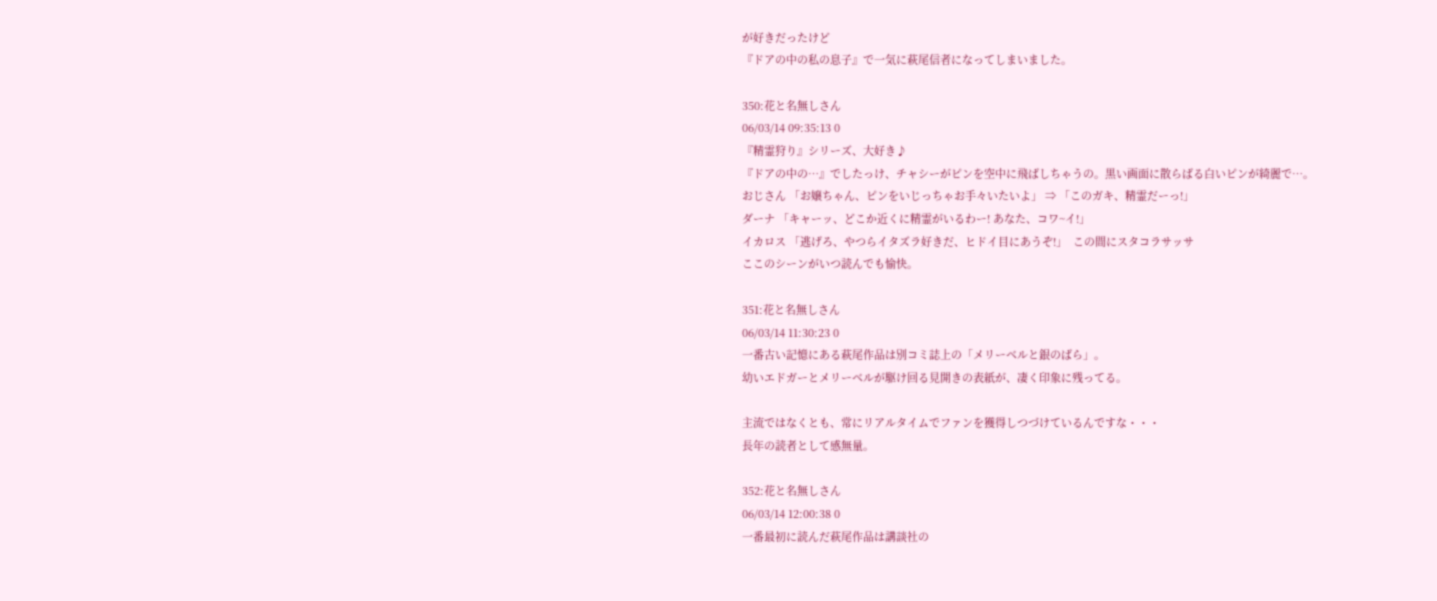が好きだったけど
『ドアの中の私の息子』で一気に萩尾信者になってしまいました。

350:花と名無しさん
06/03/14 09:35:13 0
『精霊狩り』シリーズ、大好き♪
『ドアの中の…』でしたっけ、チャシーがピンを空中に飛ばしちゃうの。黒い画面に散らばる白いピンが綺麗で…。
おじさん 「お嬢ちゃん、ピンをいじっちゃお手々いたいよ」 ⇒ 「このガキ、精霊だーっ!」
ダーナ 「キャーッ、どこか近くに精霊がいるわー! あなた、コワ~イ!」
イカロス 「逃げろ、やつらイタズラ好きだ、ヒドイ目にあうぞ!」  この間にスタコラサッサ
ここのシーンがいつ読んでも愉快。

351:花と名無しさん
06/03/14 11:30:23 0
一番古い記憶にある萩尾作品は別コミ誌上の「メリーベルと銀のばら」。
幼いエドガーとメリーベルが駆け回る見開きの表紙が、凄く印象に残ってる。

主流ではなくとも、常にリアルタイムでファンを獲得しつづけているんですな・・・
長年の読者として感無量。

352:花と名無しさん
06/03/14 12:00:38 0
一番最初に読んだ萩尾作品は講談社の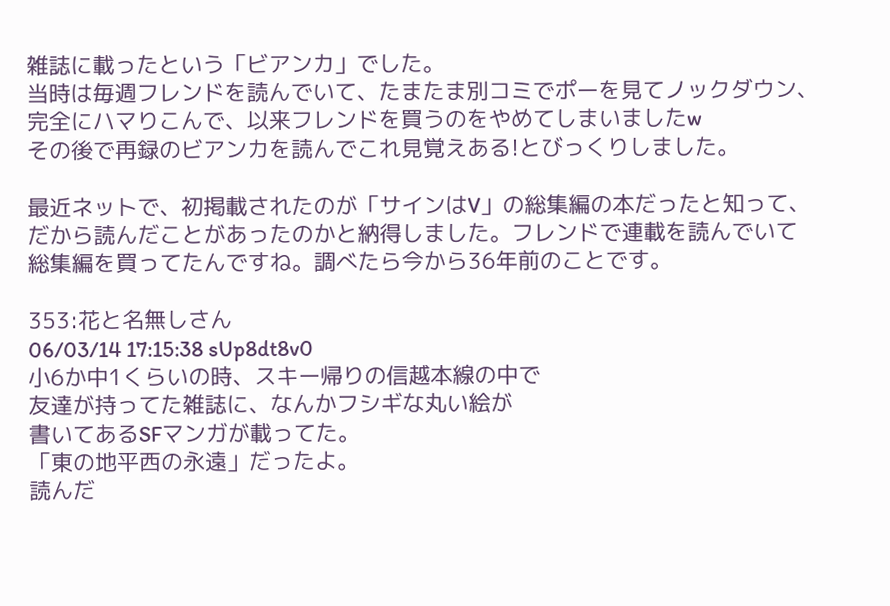雑誌に載ったという「ビアンカ」でした。
当時は毎週フレンドを読んでいて、たまたま別コミでポーを見てノックダウン、
完全にハマりこんで、以来フレンドを買うのをやめてしまいましたw
その後で再録のビアンカを読んでこれ見覚えある!とびっくりしました。

最近ネットで、初掲載されたのが「サインはV」の総集編の本だったと知って、
だから読んだことがあったのかと納得しました。フレンドで連載を読んでいて
総集編を買ってたんですね。調べたら今から36年前のことです。

353:花と名無しさん
06/03/14 17:15:38 sUp8dt8v0
小6か中1くらいの時、スキー帰りの信越本線の中で
友達が持ってた雑誌に、なんかフシギな丸い絵が
書いてあるSFマンガが載ってた。
「東の地平西の永遠」だったよ。
読んだ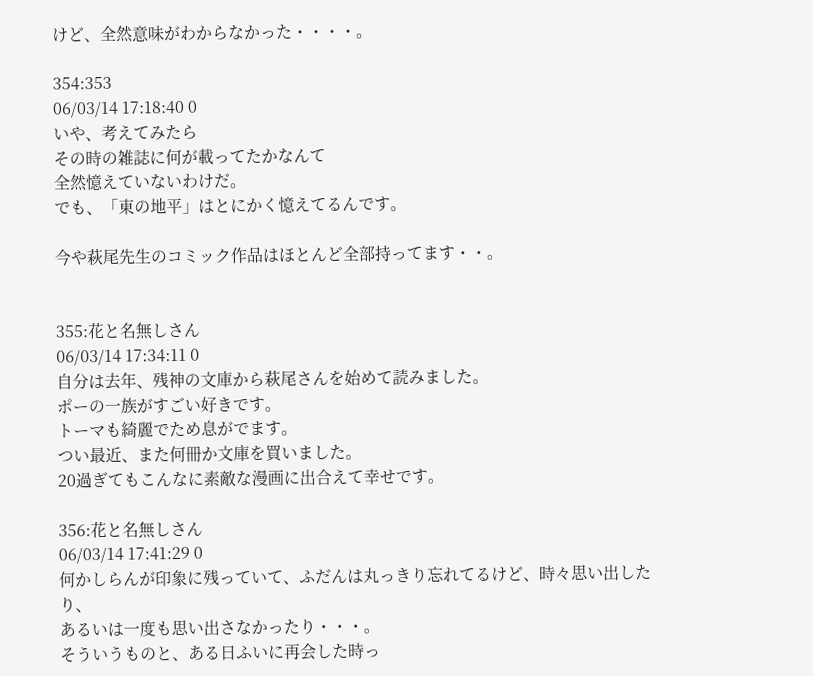けど、全然意味がわからなかった・・・・。

354:353
06/03/14 17:18:40 0
いや、考えてみたら
その時の雑誌に何が載ってたかなんて
全然憶えていないわけだ。
でも、「東の地平」はとにかく憶えてるんです。

今や萩尾先生のコミック作品はほとんど全部持ってます・・。


355:花と名無しさん
06/03/14 17:34:11 0
自分は去年、残神の文庫から萩尾さんを始めて読みました。
ポーの一族がすごい好きです。
トーマも綺麗でため息がでます。
つい最近、また何冊か文庫を買いました。
20過ぎてもこんなに素敵な漫画に出合えて幸せです。

356:花と名無しさん
06/03/14 17:41:29 0
何かしらんが印象に残っていて、ふだんは丸っきり忘れてるけど、時々思い出したり、
あるいは一度も思い出さなかったり・・・。
そういうものと、ある日ふいに再会した時っ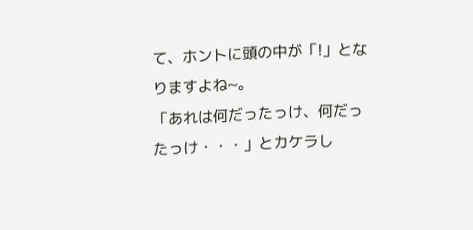て、ホントに頭の中が「!」となりますよね~。
「あれは何だったっけ、何だったっけ・・・」とカケラし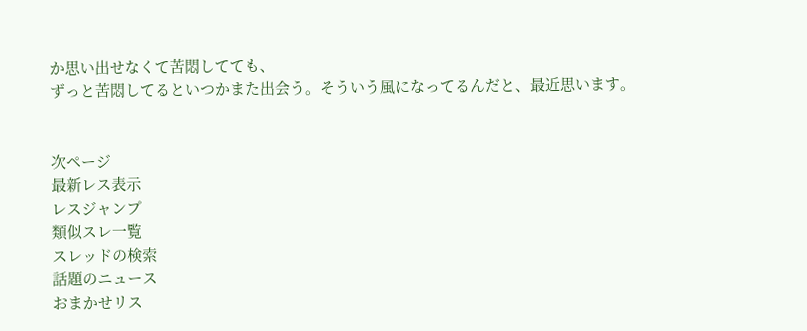か思い出せなくて苦悶してても、
ずっと苦悶してるといつかまた出会う。そういう風になってるんだと、最近思います。


次ページ
最新レス表示
レスジャンプ
類似スレ一覧
スレッドの検索
話題のニュース
おまかせリス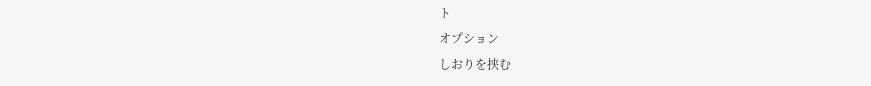ト
オプション
しおりを挟む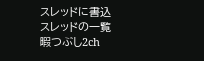スレッドに書込
スレッドの一覧
暇つぶし2ch